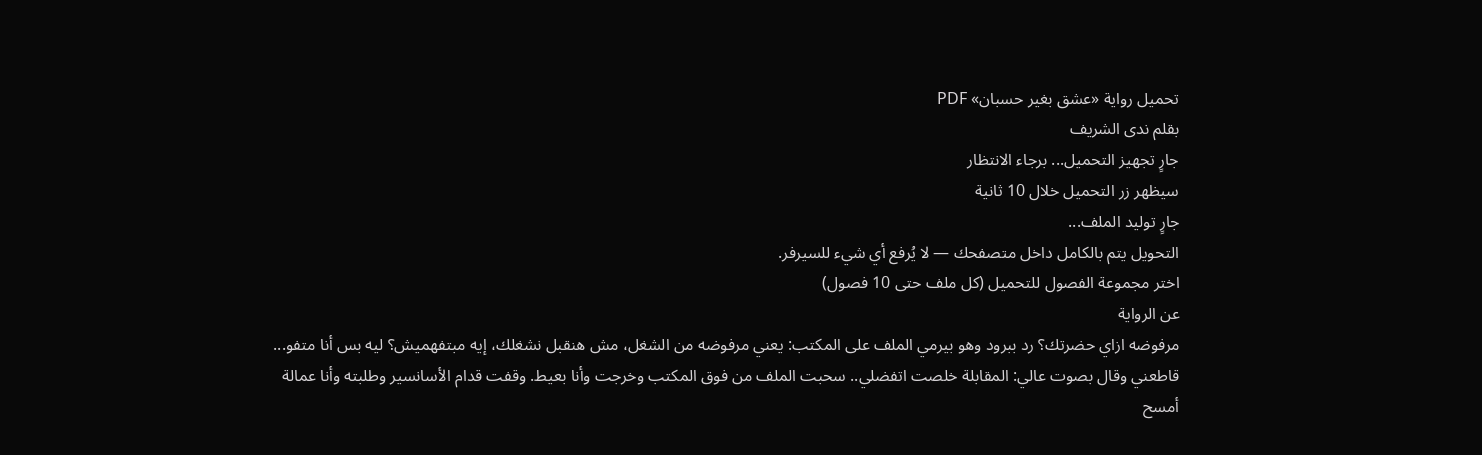تحميل رواية «عشق بغير حسبان» PDF
بقلم ندى الشريف
جارٍ تجهيز التحميل... برجاء الانتظار
سيظهر زر التحميل خلال 10 ثانية
جارٍ توليد الملف...
التحويل يتم بالكامل داخل متصفحك — لا يُرفع أي شيء للسيرفر.
اختر مجموعة الفصول للتحميل (كل ملف حتى 10 فصول)
عن الرواية
مرفوضه ازاي حضرتك؟ رد ببرود وهو بيرمي الملف على المكتب: يعني مرفوضه من الشغل، مش هنقبل نشغلك، إيه مبتفهميش؟ ليه بس أنا متفو... قاطعني وقال بصوت عالي: المقابلة خلصت اتفضلي.. سحبت الملف من فوق المكتب وخرجت وأنا بعيط. وقفت قدام الأسانسير وطلبته وأنا عمالة أمسح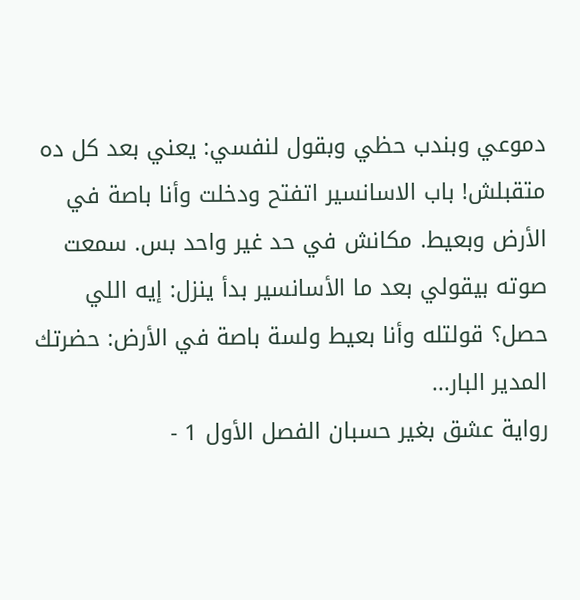دموعي وبندب حظي وبقول لنفسي: يعني بعد كل ده متقبلش! باب الاسانسير اتفتح ودخلت وأنا باصة في الأرض وبعيط. مكانش في حد غير واحد بس. سمعت صوته بيقولي بعد ما الأسانسير بدأ ينزل: إيه اللي حصل؟ قولتله وأنا بعيط ولسة باصة في الأرض: حضرتك المدير البار...
رواية عشق بغير حسبان الفصل الأول 1 -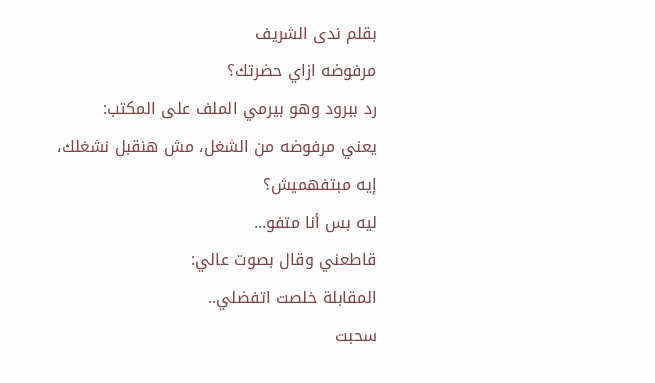بقلم ندى الشريف
مرفوضه ازاي حضرتك؟
رد ببرود وهو بيرمي الملف على المكتب:
يعني مرفوضه من الشغل، مش هنقبل نشغلك، إيه مبتفهميش؟
ليه بس أنا متفو...
قاطعني وقال بصوت عالي:
المقابلة خلصت اتفضلي..
سحبت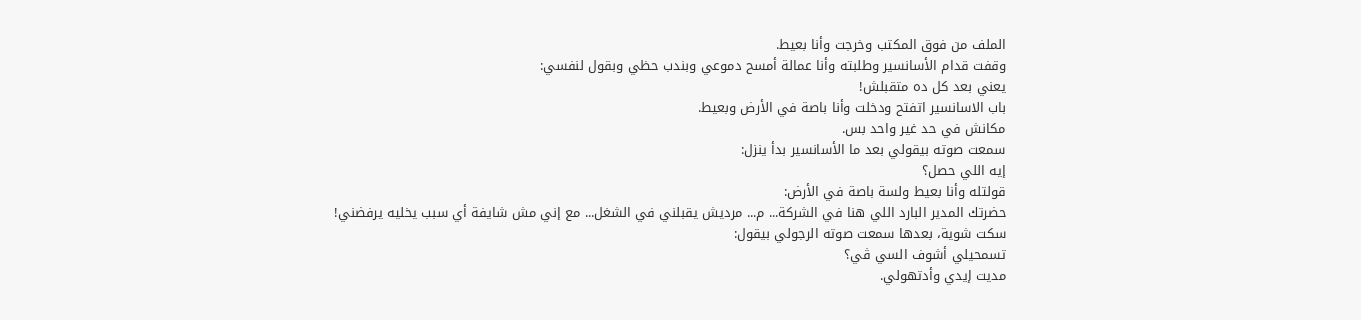الملف من فوق المكتب وخرجت وأنا بعيط.
وقفت قدام الأسانسير وطلبته وأنا عمالة أمسح دموعي وبندب حظي وبقول لنفسي:
يعني بعد كل ده متقبلش!
باب الاسانسير اتفتح ودخلت وأنا باصة في الأرض وبعيط.
مكانش في حد غير واحد بس.
سمعت صوته بيقولي بعد ما الأسانسير بدأ ينزل:
إيه اللي حصل؟
قولتله وأنا بعيط ولسة باصة في الأرض:
حضرتك المدير البارد اللي هنا في الشركة... م... مرديش يقبلني في الشغل... مع إني مش شايفة أي سبب يخليه يرفضني!
سكت شوية، بعدها سمعت صوته الرجولي بيقول:
تسمحيلي أشوف السي ڤي؟
مديت إيدي وأدتهولي.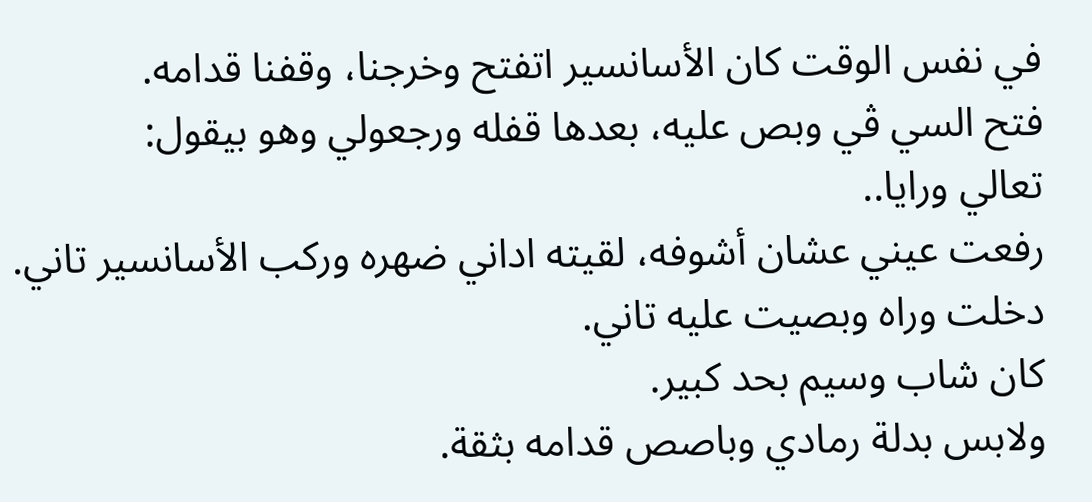في نفس الوقت كان الأسانسير اتفتح وخرجنا، وقفنا قدامه.
فتح السي ڤي وبص عليه، بعدها قفله ورجعولي وهو بيقول:
تعالي ورايا..
رفعت عيني عشان أشوفه، لقيته اداني ضهره وركب الأسانسير تاني.
دخلت وراه وبصيت عليه تاني.
كان شاب وسيم بحد كبير.
ولابس بدلة رمادي وباصص قدامه بثقة.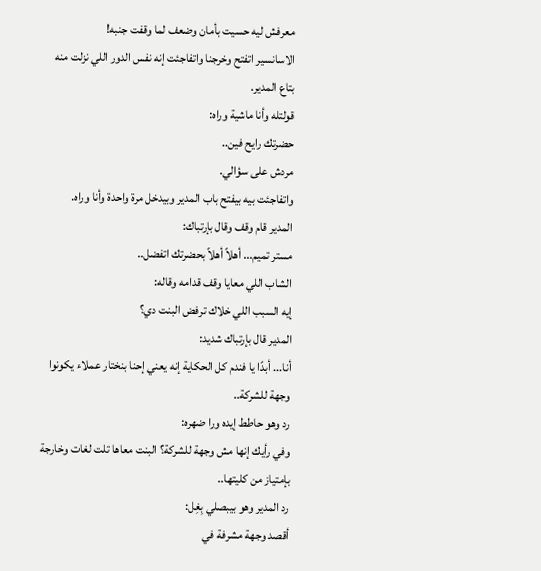معرفش ليه حسيت بأمان وضعف لما وقفت جنبه!
الاسانسير اتفتح وخرجنا واتفاجئت إنه نفس الدور اللي نزلت منه بتاع المدير.
قولتله وأنا ماشية وراه:
حضرتك رايح فين..
مردش على سؤالي.
واتفاجئت بيه بيفتح باب المدير وبيدخل مرة واحدة وأنا وراه.
المدير قام وقف وقال بإرتباك:
مستر تميم... أهلاً أهلاً بحضرتك اتفضل..
الشاب اللي معايا وقف قدامه وقاله:
إيه السبب اللي خلاك ترفض البنت دي؟
المدير قال بإرتباك شديد:
أنا... أبدًا يا فندم كل الحكاية إنه يعني إحنا بنختار عملاء يكونوا وجهة للشركة..
رد وهو حاطط إيده ورا ضهره:
وفي رأيك إنها مش وجهة للشركة؟ البنت معاها تلت لغات وخارجة بإمتياز من كليتها..
رد المدير وهو بيبصلي بِغِل:
أقصد وجهة مشرفة في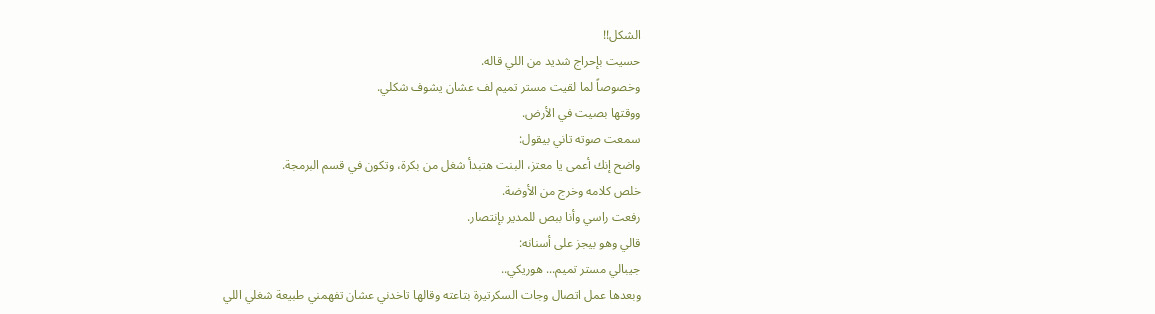الشكل!!
حسيت بإحراج شديد من اللي قاله.
وخصوصاً لما لقيت مستر تميم لف عشان يشوف شكلي.
ووقتها بصيت في الأرض.
سمعت صوته تاني بيقول:
واضح إنك أعمى يا معتز، البنت هتبدأ شغل من بكرة، وتكون في قسم البرمجة.
خلص كلامه وخرج من الأوضة.
رفعت راسي وأنا ببص للمدير بإنتصار.
قالي وهو بيجز على أسنانه:
جيبالي مستر تميم... هوريكي..
وبعدها عمل اتصال وجات السكرتيرة بتاعته وقالها تاخدني عشان تفهمني طبيعة شغلي اللي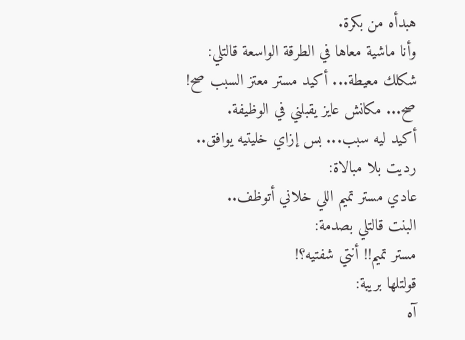هبدأه من بكرة.
وأنا ماشية معاها في الطرقة الواسعة قالتلي:
شكلك معيطة... أكيد مستر معتز السبب صح!
صح... مكانش عايز يقبلني في الوظيفة.
أكيد ليه سبب... بس إزاي خليتيه يوافق..
رديت بلا مبالاة:
عادي مستر تميم اللي خلاني أتوظف..
البنت قالتلي بصدمة:
مستر تميم!! أنتي شفتيه؟!
قولتلها بريبة:
آه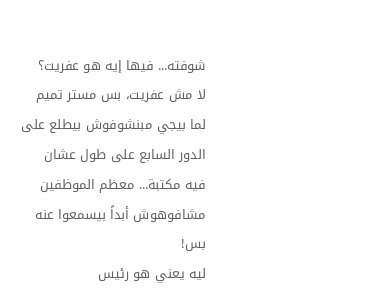شوفته... فيها إيه هو عفريت؟
لا مش عفريت، بس مستر تميم لما بيجي مبنشوفوش بيطلع على الدور السابع على طول عشان فيه مكتبة... معظم الموظفين مشافوهوش أبداً بيسمعوا عنه بس!
ليه يعني هو رئيس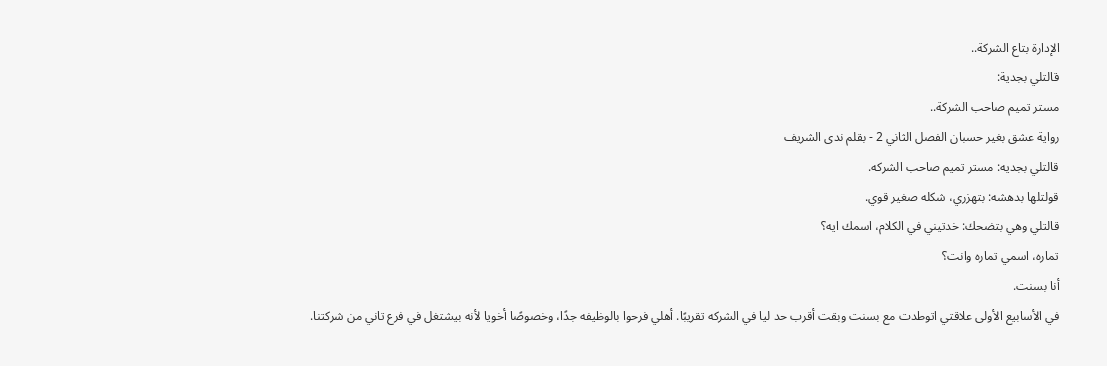الإدارة بتاع الشركة..
قالتلي بجدية:
مستر تميم صاحب الشركة..
رواية عشق بغير حسبان الفصل الثاني 2 - بقلم ندى الشريف
قالتلي بجديه: مستر تميم صاحب الشركه.
قولتلها بدهشه: بتهزري، شكله صغير قوي.
قالتلي وهي بتضحك: خدتيني في الكلام، اسمك ايه؟
تماره، اسمي تماره وانت؟
أنا بسنت.
في الأسابيع الأولى علاقتي اتوطدت مع بسنت وبقت أقرب حد ليا في الشركه تقريبًا. أهلي فرحوا بالوظيفه جدًا، وخصوصًا أخويا لأنه بيشتغل في فرع تاني من شركتنا.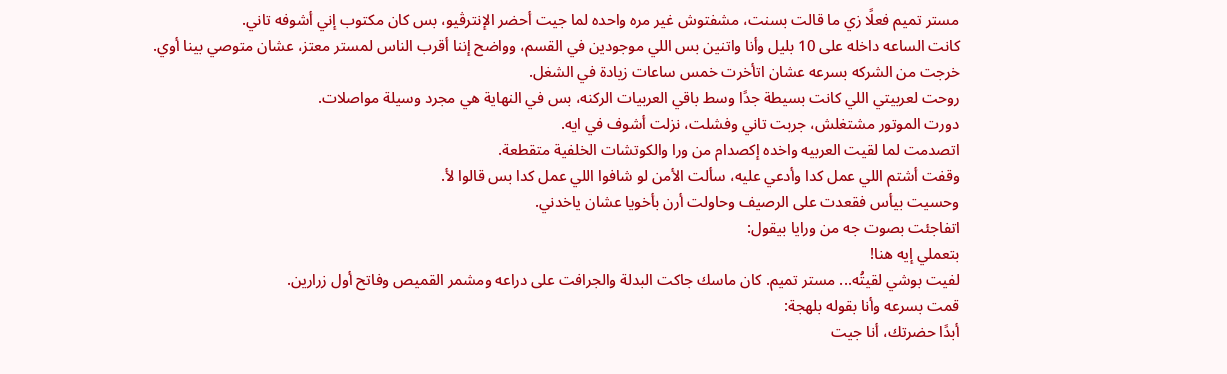مستر تميم فعلًا زي ما قالت بسنت، مشفتوش غير مره واحده لما جيت أحضر الإنترڤيو، بس كان مكتوب إني أشوفه تاني.
كانت الساعه داخله على 10 بليل وأنا واتنين بس اللي موجودين في القسم، وواضح إننا أقرب الناس لمستر معتز، عشان متوصي بينا أوي.
خرجت من الشركه بسرعه عشان اتأخرت خمس ساعات زيادة في الشغل.
روحت لعربيتي اللي كانت بسيطة جدًا وسط باقي العربيات الركنه، بس في النهاية هي مجرد وسيلة مواصلات.
دورت الموتور مشتغلش، جربت تاني وفشلت، نزلت أشوف في ايه.
اتصدمت لما لقيت العربيه واخده إكصدام من ورا والكوتشات الخلفية متقطعة.
وقفت أشتم اللي عمل كدا وأدعي عليه، سألت الأمن لو شافوا اللي عمل كدا بس قالوا لأ.
وحسيت بيأس فقعدت على الرصيف وحاولت أرن بأخويا عشان ياخدني.
اتفاجئت بصوت جه من ورايا بيقول:
بتعملي إيه هنا!
لفيت بوشي لقيتُه... مستر تميم. كان ماسك جاكت البدلة والجرافت على دراعه ومشمر القميص وفاتح أول زرارين.
قمت بسرعه وأنا بقوله بلهجة:
أبدًا حضرتك، أنا جيت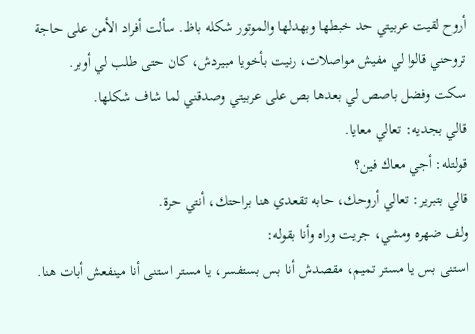أروح لقيت عربيتي حد خبطها وبهدلها والموتور شكله باظ. سألت أفراد الأمن على حاجة تروحني قالوا لي مفيش مواصلات، رنيت بأخويا مبيردش، كان حتى طلب لي أوبر.
سكت وفضل باصص لي بعدها بص على عربيتي وصدقني لما شاف شكلها.
قالي بجديه: تعالي معايا.
قولتله: أجي معاك فين؟
قالي بتبرير: تعالي أروحك، حابه تقعدي هنا براحتك، أنتي حرة.
ولف ضهره ومشي، جريت وراه وأنا بقوله:
استنى بس يا مستر تميم، مقصدش أنا بس بستفسر، يا مستر استنى أنا مينفعش أبات هنا.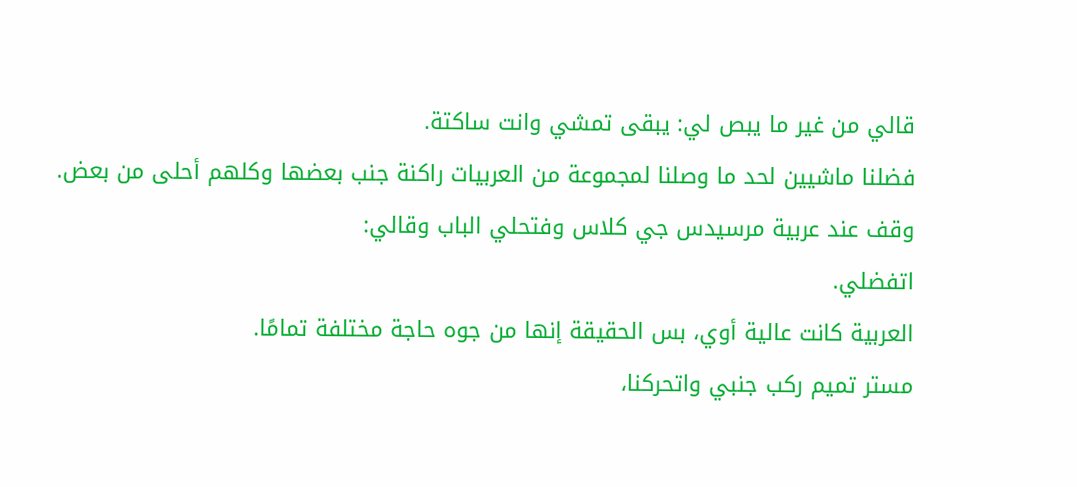قالي من غير ما يبص لي: يبقى تمشي وانت ساكتة.
فضلنا ماشيين لحد ما وصلنا لمجموعة من العربيات راكنة جنب بعضها وكلهم أحلى من بعض.
وقف عند عربية مرسيدس جي كلاس وفتحلي الباب وقالي:
اتفضلي.
العربية كانت عالية أوي، بس الحقيقة إنها من جوه حاجة مختلفة تمامًا.
مستر تميم ركب جنبي واتحركنا،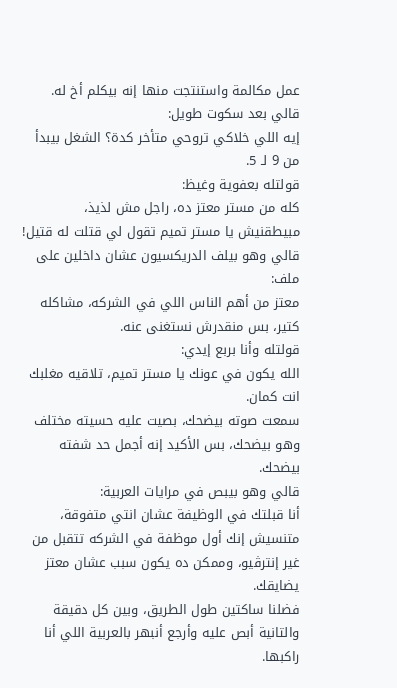عمل مكالمة واستنتجت منها إنه بيكلم أخ له.
قالي بعد سكوت طويل:
إيه اللي خلاكي تروحي متأخر كدة؟ الشغل بيبدأ من 9 لـ 5.
قولتله بعفوية وغيظ:
كله من مستر معتز ده، راجل مش لذيذ، مبيطقنيش يا مستر تميم تقول لي قتلت له قتيل!
قالي وهو بيلف الدريكسيون عشان داخلين على ملف:
معتز من أهم الناس اللي في الشركه، مشاكله كتير، بس منقدرش نستغنى عنه.
قولتله وأنا بربع إيدي:
الله يكون في عونك يا مستر تميم، تلاقيه مغلبك انت كمان.
سمعت صوته بيضحك، بصيت عليه حسيته مختلف وهو بيضحك، بس الأكيد إنه أجمل حد شفته بيضحك.
قالي وهو بيبص في مرايات العربية:
أنا قبلتك في الوظيفة عشان انتي متفوقة، متنسيش إنك أول موظفة في الشركه تتقبل من غير إنترڤيو، وممكن ده يكون سبب عشان معتز يضايقك.
فضلنا ساكتين طول الطريق، وبين كل دقيقة والتانية أبص عليه وأرجع أنبهر بالعربية اللي أنا راكبها.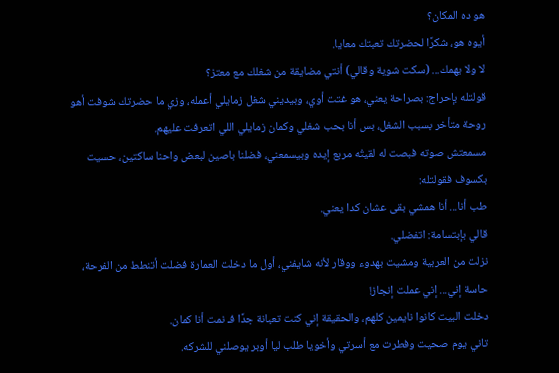هو ده المكان؟
أيوه هو، شكرًا لحضرتك تعبتك معايا.
لا ولا يهمك... (سكت شوية وقالي) أنتي مضايقة من شغلك مع معتز؟
قولتله بإحراج: بصراحة يعني، هو غتت أوي، وبيديني شغل زمايلي أعمله، وزي ما حضرتك شوفت أهو روحة متأخر بسبب الشغل، بس أنا بحب شغلي وكمان زمايلي اللي اتعرفت عليهم.
مسمعتش صوته فبصت له لقيتُه مربع إيده وبيسمعني، فضلنا باصين لبعض واحنا ساكتين، حسيت بكسوف فقولتله:
طب أنا... أنا همشي بقى عشان كدا يعني.
قالي بإبتسامة: اتفضلي.
نزلت من العربية ومشيت بهدوء ووقار لأنه شايفني، أول ما دخلت العمارة فضلت أتنطط من الفرحة، حاسة إني... إني عملت إنجاز!
دخلت البيت كانوا نايمين كلهم، والحقيقة إني كنت تعبانة جدًا فـ نمت أنا كمان.
تاني يوم صحيت وفطرت مع أسرتي وأخويا طلب ليا أوبر يوصلني للشركه.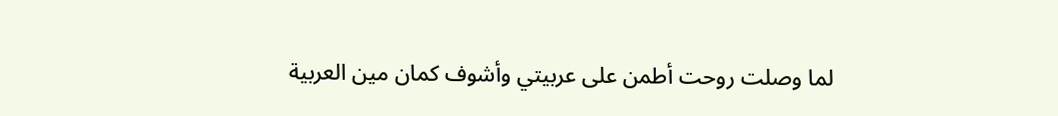لما وصلت روحت أطمن على عربيتي وأشوف كمان مين العربية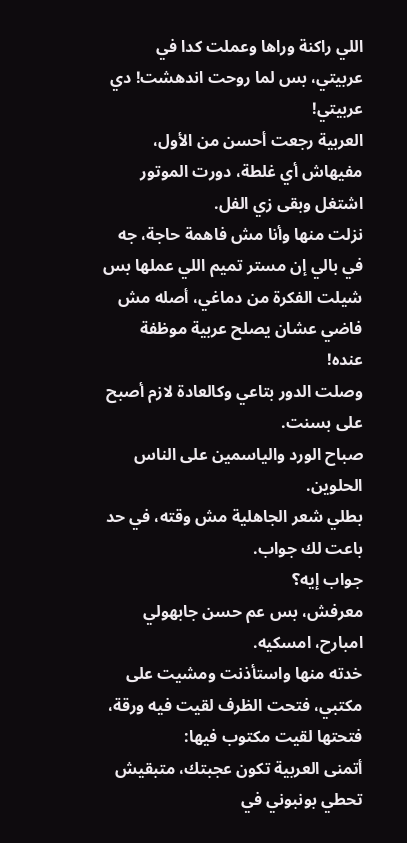اللي راكنة وراها وعملت كدا في عربيتي، بس لما روحت اندهشت! دي عربيتي!
العربية رجعت أحسن من الأول، مفيهاش أي غلطة، دورت الموتور اشتغل وبقى زي الفل.
نزلت منها وأنا مش فاهمة حاجة، جه في بالي إن مستر تميم اللي عملها بس شيلت الفكرة من دماغي، أصله مش فاضي عشان يصلح عربية موظفة عنده!
وصلت الدور بتاعي وكالعادة لازم أصبح على بسنت.
صباح الورد والياسمين على الناس الحلوين.
بطلي شعر الجاهلية مش وقته، في حد باعت لك جواب.
جواب إيه؟
معرفش، بس عم حسن جابهولي امبارح، امسكيه.
خدته منها واستأذنت ومشيت على مكتبي، فتحت الظرف لقيت فيه ورقة، فتحتها لقيت مكتوب فيها:
أتمنى العربية تكون عجبتك، متبقيش تحطي بونبوني في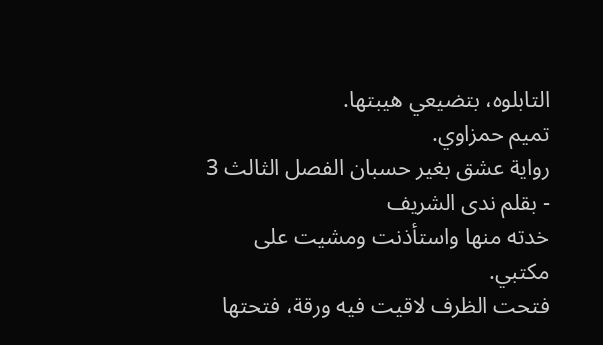التابلوه، بتضيعي هيبتها.
تميم حمزاوي.
رواية عشق بغير حسبان الفصل الثالث 3 - بقلم ندى الشريف
خدته منها واستأذنت ومشيت على مكتبي.
فتحت الظرف لاقيت فيه ورقة، فتحتها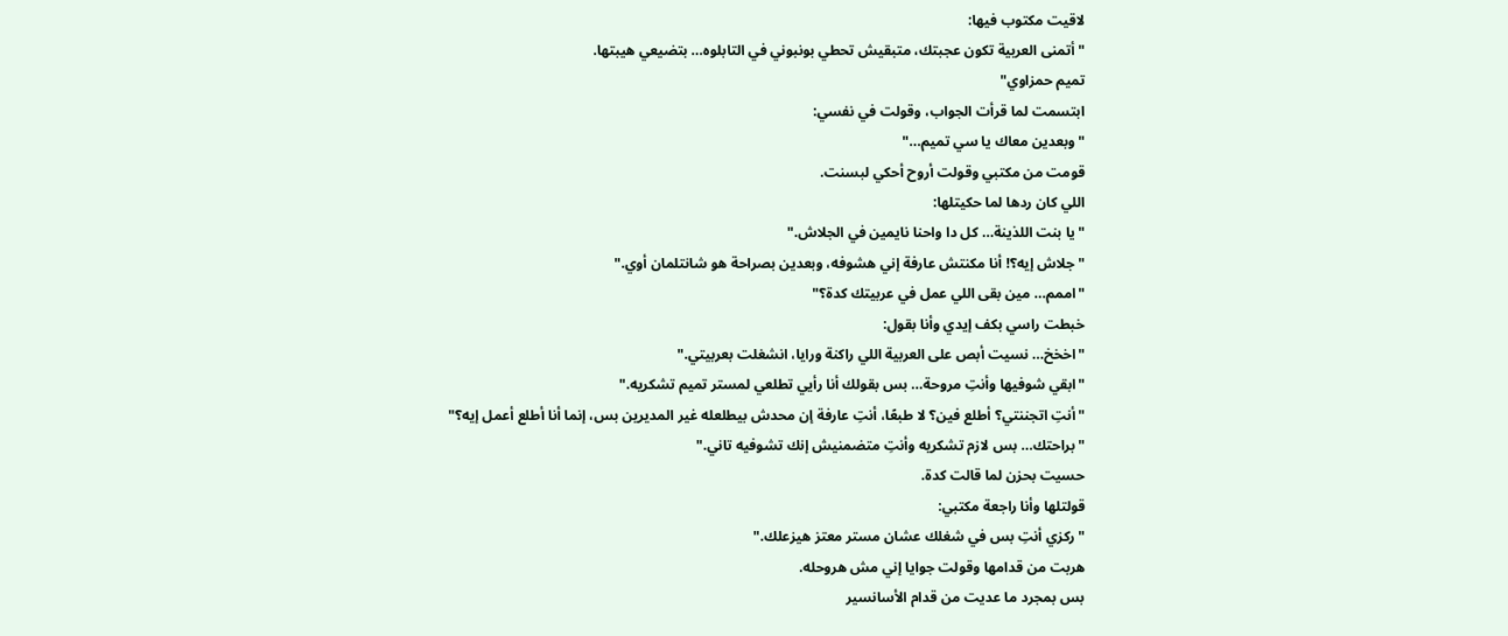لاقيت مكتوب فيها:
"أتمنى العربية تكون عجبتك، متبقيش تحطي بونبوني في التابلوه... بتضيعي هيبتها.
تميم حمزاوي"
ابتسمت لما قرأت الجواب، وقولت في نفسي:
"وبعدين معاك يا سي تميم..."
قومت من مكتبي وقولت أروح أحكي لبسنت.
اللي كان ردها لما حكيتلها:
"يا بنت اللذينة... كل دا واحنا نايمين في الجلاش."
"جلاش إيه؟! أنا مكنتش عارفة إني هشوفه، وبعدين بصراحة هو شانتلمان أوي."
"اممم... مين بقى اللي عمل في عربيتك كدة؟"
خبطت راسي بكف إيدي وأنا بقول:
"اخخخ... نسيت أبص على العربية اللي راكنة ورايا، انشغلت بعربيتي."
"ابقي شوفيها وأنتِ مروحة... بس بقولك أنا رأيي تطلعي لمستر تميم تشكريه."
"أنتِ اتجننتي؟ أطلع فين؟ لا طبعًا، أنتِ عارفة إن محدش بيطلعله غير المديرين بس، إنما أنا أطلع أعمل إيه؟"
"براحتك... بس لازم تشكريه وأنتِ متضمنيش إنك تشوفيه تاني."
حسيت بحزن لما قالت كدة.
قولتلها وأنا راجعة مكتبي:
"ركزي أنتِ بس في شغلك عشان مستر معتز هيزعلك."
هربت من قدامها وقولت جوايا إني مش هروحله.
بس بمجرد ما عديت من قدام الأسانسير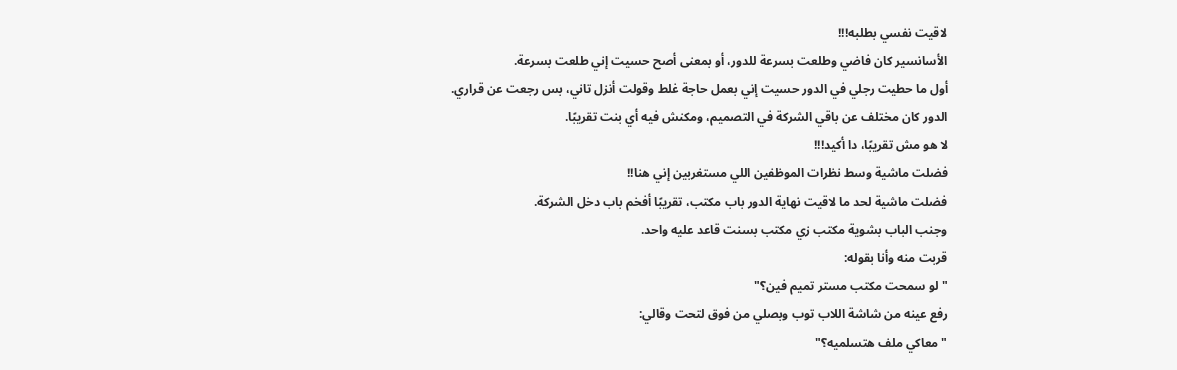لاقيت نفسي بطلبه!!!
الأسانسير كان فاضي وطلعت بسرعة للدور، أو بمعنى أصح حسيت إني طلعت بسرعة.
أول ما حطيت رجلي في الدور حسيت إني بعمل حاجة غلط وقولت أنزل تاني، بس رجعت عن قراري.
الدور كان مختلف عن باقي الشركة في التصميم، ومكنش فيه أي بنت تقريبًا.
لا هو مش تقريبًا، دا أكيد!!!
فضلت ماشية وسط نظرات الموظفين اللي مستغربين إني هنا!!
فضلت ماشية لحد ما لاقيت نهاية الدور باب مكتب، تقريبًا أفخم باب دخل الشركة.
وجنب الباب بشوية مكتب زي مكتب بسنت قاعد عليه واحد.
قربت منه وأنا بقوله:
"لو سمحت مكتب مستر تميم فين؟"
رفع عينه من شاشة اللاب توب وبصلي من فوق لتحت وقالي:
"معاكي ملف هتسلميه؟"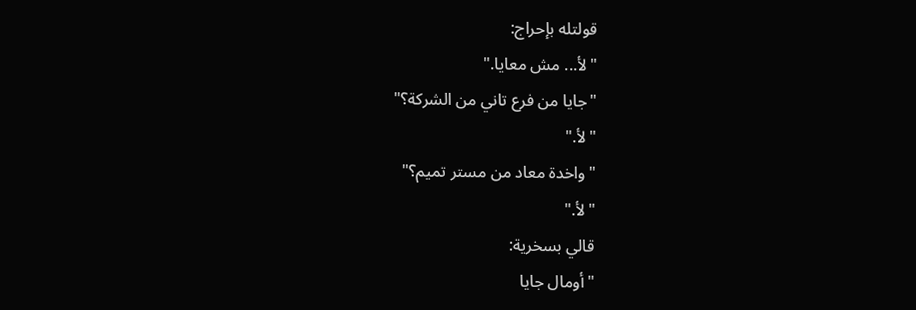قولتله بإحراج:
"لأ... مش معايا."
"جايا من فرع تاني من الشركة؟"
"لأ."
"واخدة معاد من مستر تميم؟"
"لأ."
قالي بسخرية:
"أومال جايا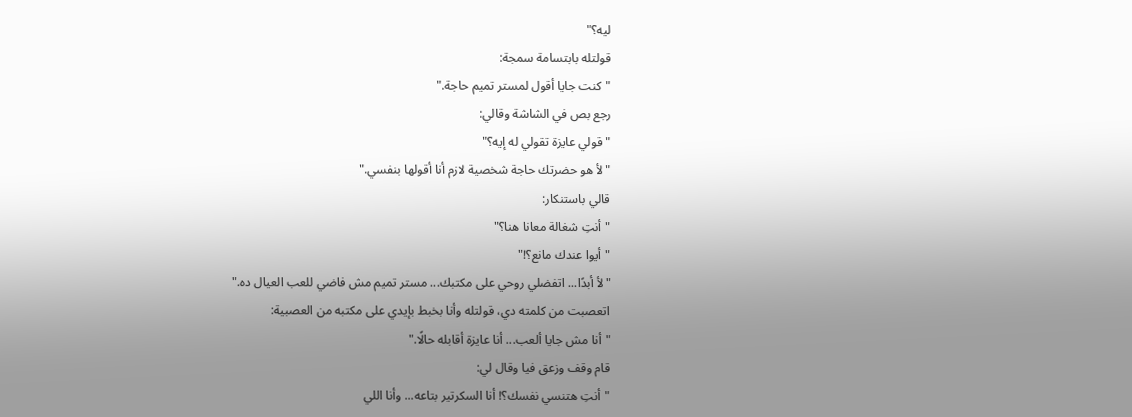ليه؟"
قولتله بابتسامة سمجة:
"كنت جايا أقول لمستر تميم حاجة."
رجع بص في الشاشة وقالي:
"قولي عايزة تقولي له إيه؟"
"لأ هو حضرتك حاجة شخصية لازم أنا أقولها بنفسي."
قالي باستنكار:
"أنتِ شغالة معانا هنا؟"
"أيوا عندك مانع؟!"
"لأ أبدًا... اتفضلي روحي على مكتبك... مستر تميم مش فاضي للعب العيال ده."
اتعصبت من كلمته دي، قولتله وأنا بخبط بإيدي على مكتبه من العصبية:
"أنا مش جايا ألعب... أنا عايزة أقابله حالًا."
قام وقف وزعق فيا وقال لي:
"أنتِ هتنسي نفسك؟! أنا السكرتير بتاعه... وأنا اللي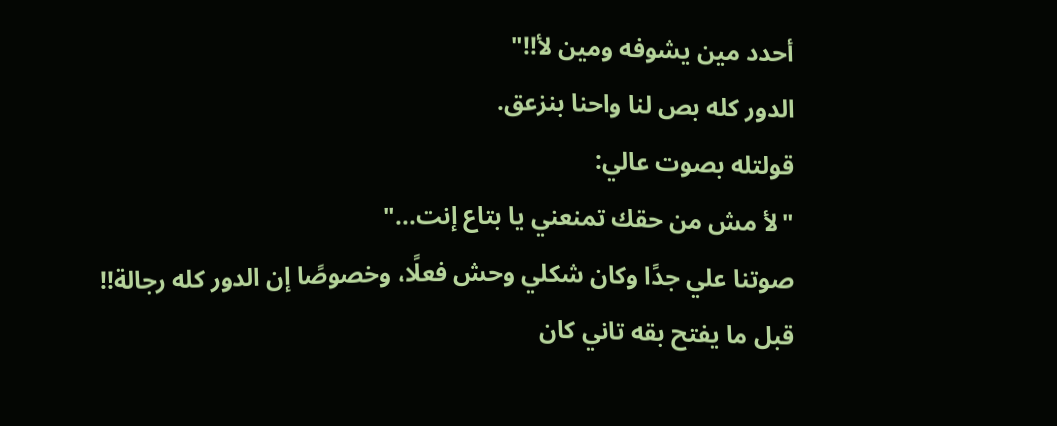أحدد مين يشوفه ومين لأ!!"
الدور كله بص لنا واحنا بنزعق.
قولتله بصوت عالي:
"لأ مش من حقك تمنعني يا بتاع إنت..."
صوتنا علي جدًا وكان شكلي وحش فعلًا، وخصوصًا إن الدور كله رجالة!!
قبل ما يفتح بقه تاني كان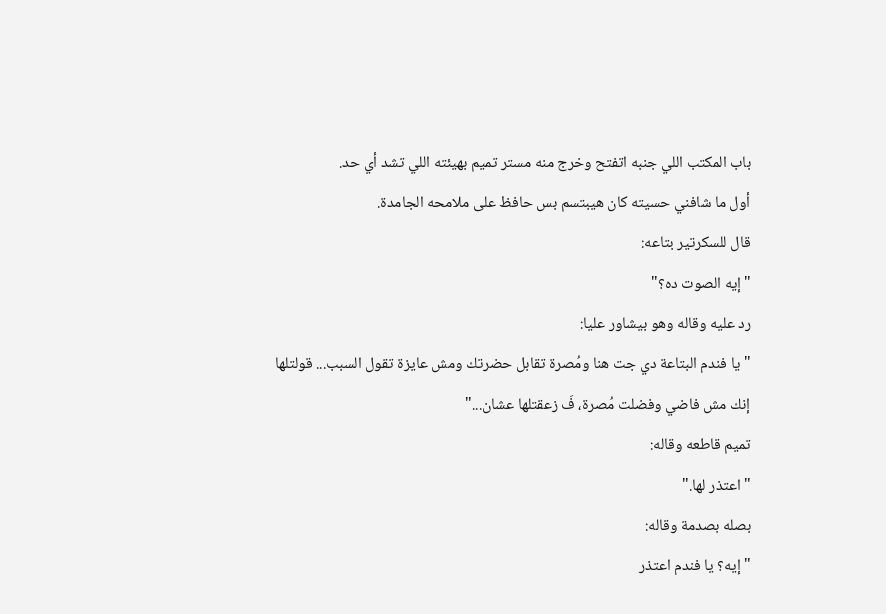باب المكتب اللي جنبه اتفتح وخرج منه مستر تميم بهيئته اللي تشد أي حد.
أول ما شافني حسيته كان هيبتسم بس حافظ على ملامحه الجامدة.
قال للسكرتير بتاعه:
"إيه الصوت ده؟"
رد عليه وقاله وهو بيشاور عليا:
"يا فندم البتاعة دي جت هنا ومُصرة تقابل حضرتك ومش عايزة تقول السبب... قولتلها إنك مش فاضي وفضلت مُصرة، فَ زعقتلها عشان..."
تميم قاطعه وقاله:
"اعتذر لها."
بصله بصدمة وقاله:
"إيه؟ يا فندم اعتذر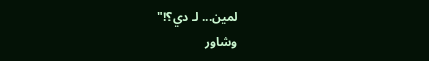لمين... لـ دي؟!"
وشاور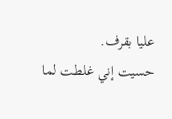عليا بقرف.
حسيت إني غلطت لما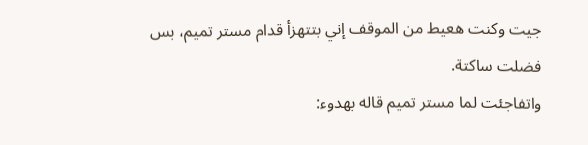جيت وكنت هعيط من الموقف إني بتتهزأ قدام مستر تميم، بس فضلت ساكتة.
واتفاجئت لما مستر تميم قاله بهدوء: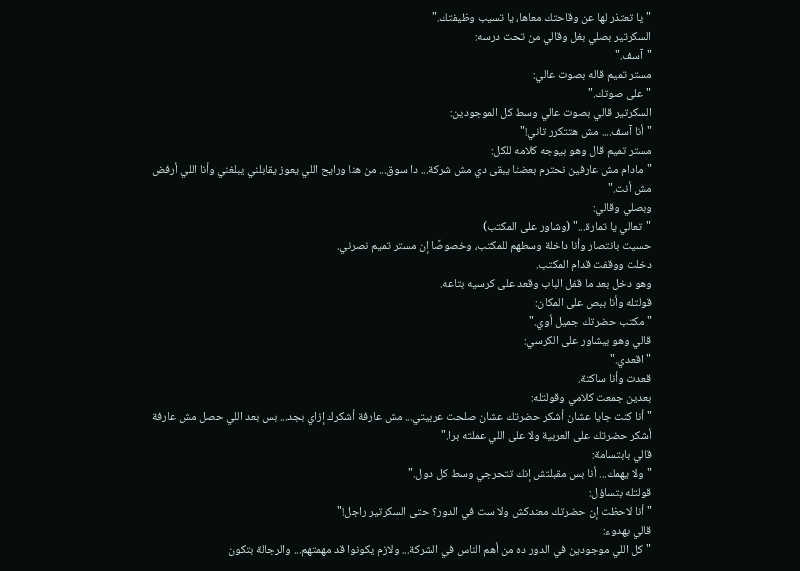"يا تعتذر لها عن وقاحتك معاها، يا تسيب وظيفتك."
السكرتير بصلي بغل وقالي من تحت درسه:
"آسف."
مستر تميم قاله بصوت عالي:
"على صوتك."
السكرتير قالي بصوت عالي وسط كل الموجودين:
"أنا آسف.... مش هتتكرر تاني!"
مستر تميم قال وهو بيوجه كلامه للكل:
"مادام مش عارفين نحترم بعضنا يبقى دي مش شركة... دا سوق... من هنا ورايح اللي يعوز يقابلني يبلغني وأنا اللي أرفض مش أنت."
وبصلي وقالي:
"تعالي يا تمارة..." (وشاور على المكتب)
حسيت بانتصار وأنا داخلة وسطهم للمكتب، وخصوصًا إن مستر تميم نصرني.
دخلت ووقفت قدام المكتب.
وهو دخل بعد ما قفل الباب وقعد على كرسيه بتاعه.
قولتله وأنا ببص على المكان:
"مكتب حضرتك جميل أوي."
قالي وهو بيشاور على الكرسي:
"اقعدي."
قعدت وأنا ساكتة.
بعدين جمعت كلامي وقولتله:
"أنا كنت جايا عشان أشكر حضرتك عشان صلحت عربيتي... مش عارفة أشكرك إزاي بجد... بس بعد اللي حصل مش عارفة أشكر حضرتك على العربية ولا على اللي عملته برا."
قالي بابتسامة:
"ولا يهمك... أنا بس مقبلتش إنك تتحرجي وسط كل دول."
قولتله بتساؤل:
"أنا لاحظت إن حضرتك معندكش ولا ست في الدور؟ حتى السكرتير راجل!"
قالي بهدوء:
"كل اللي موجودين في الدور ده من أهم الناس في الشركة... ولازم يكونوا قد مهمتهم... والرجالة بتكون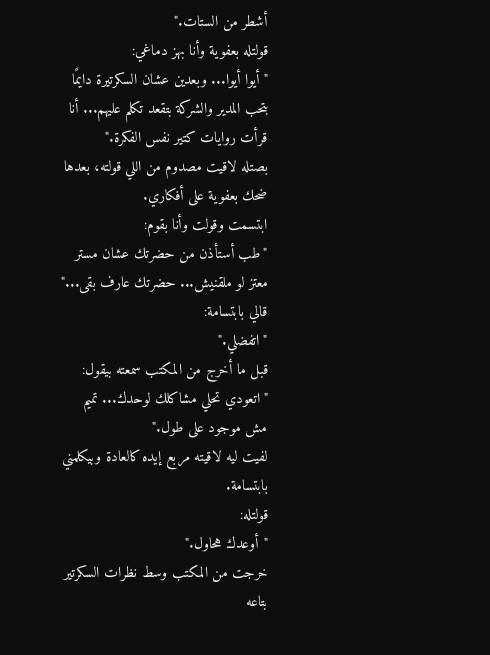أشطر من الستات."
قولتله بعفوية وأنا بهز دماغي:
"أيوا أيوا... وبعدين عشان السكرتيرة دايمًا بتحب المدير والشركة بتقعد تكلم عليهم... أنا قرأت روايات كتير نفس الفكرة."
بصتله لاقيت مصدوم من اللي قولته، بعدها ضحك بعفوية على أفكاري.
ابتسمت وقولت وأنا بقوم:
"طب أستأذن من حضرتك عشان مستر معتز لو ملقنيش... حضرتك عارف بقى..."
قالي بابتسامة:
"اتفضلي."
قبل ما أخرج من المكتب سمعته بيقول:
"اتعودي تحلي مشاكلك لوحدك... تميم مش موجود على طول."
لفيت ليه لاقيته مربع إيده كالعادة وبيكلمني بابتسامة.
قولتله:
"أوعدك هحاول."
خرجت من المكتب وسط نظرات السكرتير بتاعه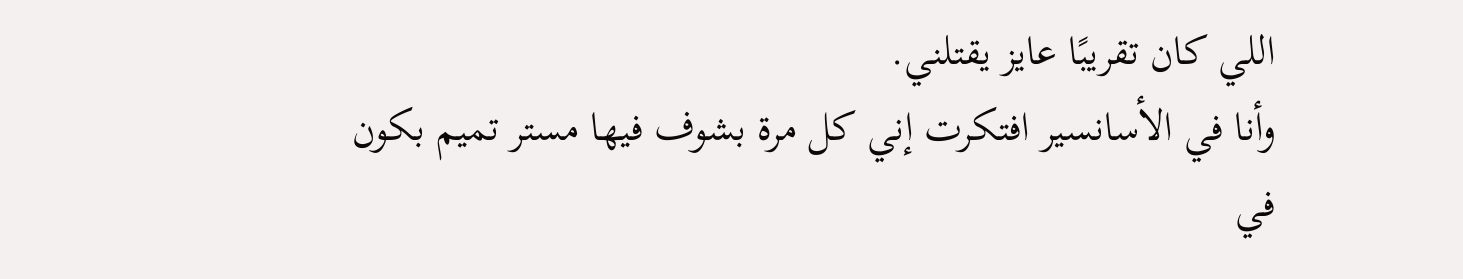اللي كان تقريبًا عايز يقتلني.
وأنا في الأسانسير افتكرت إني كل مرة بشوف فيها مستر تميم بكون في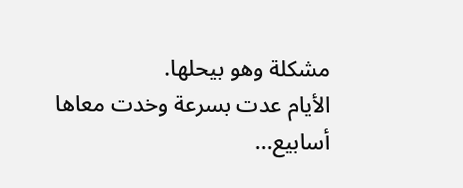مشكلة وهو بيحلها.
الأيام عدت بسرعة وخدت معاها أسابيع...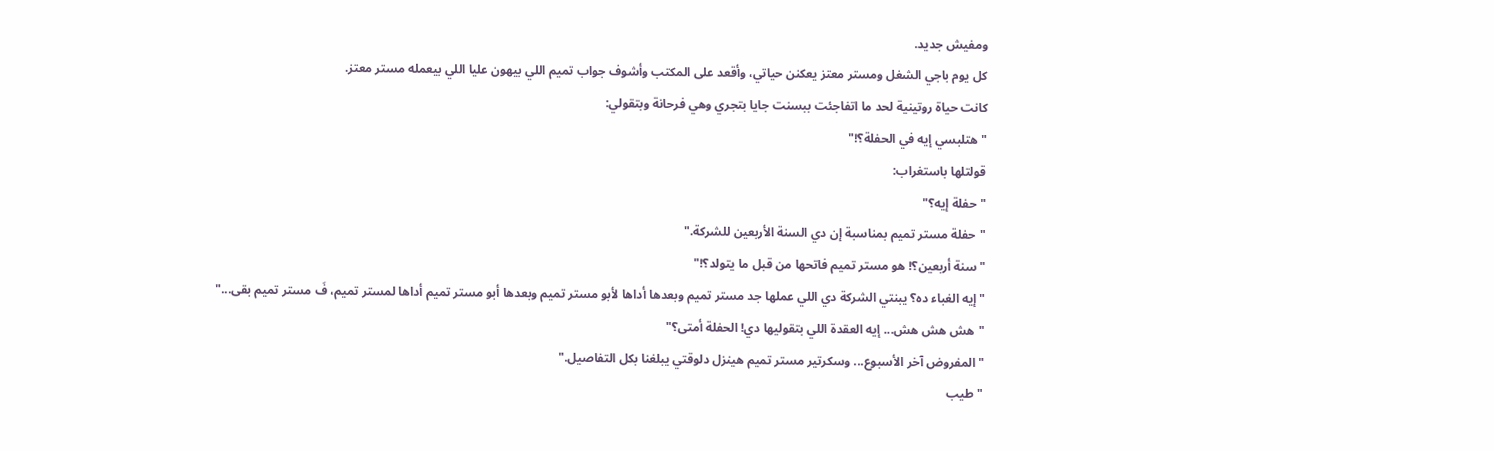ومفيش جديد.
كل يوم باجي الشغل ومستر معتز يعكنن حياتي، وأقعد على المكتب وأشوف جواب تميم اللي بيهون عليا اللي بيعمله مستر معتز.
كانت حياة روتينية لحد ما اتفاجئت ببسنت جايا بتجري وهي فرحانة وبتقولي:
"هتلبسي إيه في الحفلة؟!"
قولتلها باستغراب:
"حفلة إيه؟"
"حفلة مستر تميم بمناسبة إن دي السنة الأربعين للشركة."
"سنة أربعين؟! هو مستر تميم فاتحها من قبل ما يتولد؟!"
"إيه الغباء ده؟ يبنتي الشركة دي اللي عملها جد مستر تميم وبعدها أداها لأبو مستر تميم وبعدها أبو مستر تميم أداها لمستر تميم، فَ مستر تميم بقى..."
"هش هش هش... إيه العقدة اللي بتقوليها دي! الحفلة أمتى؟"
"المفروض آخر الأسبوع... وسكرتير مستر تميم هينزل دلوقتي يبلغنا بكل التفاصيل."
"طيب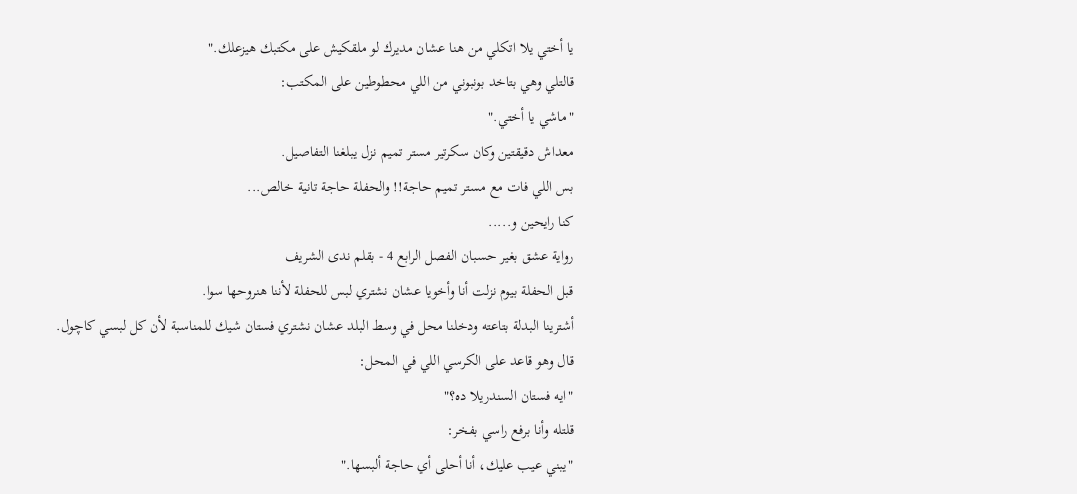يا أختي يلا اتكلي من هنا عشان مديرك لو ملقكيش على مكتبك هيزعلك."
قالتلي وهي بتاخد بونبوني من اللي محطوطين على المكتب:
"ماشي يا أختي."
معداش دقيقتين وكان سكرتير مستر تميم نزل يبلغنا التفاصيل.
بس اللي فات مع مستر تميم حاجة!! والحفلة حاجة تانية خالص...
كنا رايحين و.....
رواية عشق بغير حسبان الفصل الرابع 4 - بقلم ندى الشريف
قبل الحفلة بيوم نزلت أنا وأخويا عشان نشتري لبس للحفلة لأننا هنروحها سوا.
أشترينا البدلة بتاعته ودخلنا محل في وسط البلد عشان نشتري فستان شيك للمناسبة لأن كل لبسي كاچول.
قال وهو قاعد على الكرسي اللي في المحل:
"ايه فستان السندريلا ده؟"
قلتله وأنا برفع راسي بفخر:
"يبني عيب عليك، أنا أحلى أي حاجة ألبسها."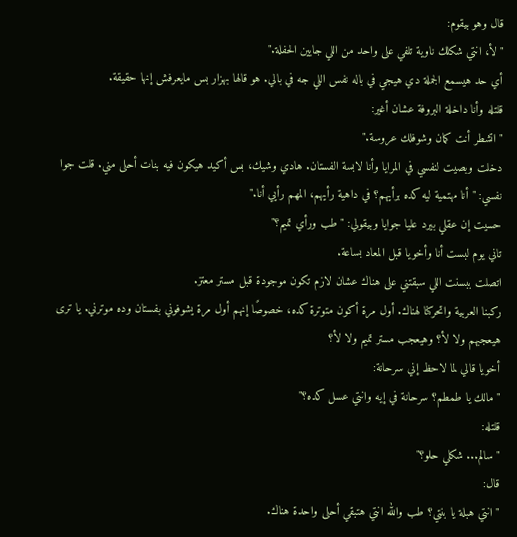قال وهو بيقوم:
"لأ، انتي شكلك ناوية تلفي على واحد من اللي جايين الحفلة."
أي حد هيسمع الجملة دي هيجي في باله نفس اللي جه في بالي. هو قالها بهزار بس مايعرفش إنها حقيقة.
قلتله وأنا داخلة البروفة عشان أغير:
"اتشطر أنت كمان وشوفلك عروسة."
دخلت وبصيت لنفسي في المرايا وأنا لابسة الفستان. هادي وشيك، بس أكيد هيكون فيه بنات أحلى مني. قلت جوا نفسي: "أنا مهتمية ليه كده برأيهم؟ في داهية رأيهم، المهم رأيي أنا."
حسيت إن عقلي بيرد عليا جوايا وبيقولي: "طب ورأي تميم؟"
تاني يوم لبست أنا وأخويا قبل المعاد بساعة.
اتصلت ببسنت اللي سبقتني على هناك عشان لازم تكون موجودة قبل مستر معتز.
ركبنا العربية واتحركنا لهناك. أول مرة أكون متوترة كده، خصوصًا إنهم أول مرة يشوفوني بفستان وده موترني. يا ترى هيعجبهم ولا لأ؟ وهيعجب مستر تميم ولا لأ؟
أخويا قالي لما لاحظ إني سرحانة:
"مالك يا طمطم؟ سرحانة في إيه وانتي عسل كده؟"
قلتله:
"سالم... شكلي حلو؟"
قال:
"انتي هبلة يا بنتي؟ طب والله انتي هتبقي أحلى واحدة هناك.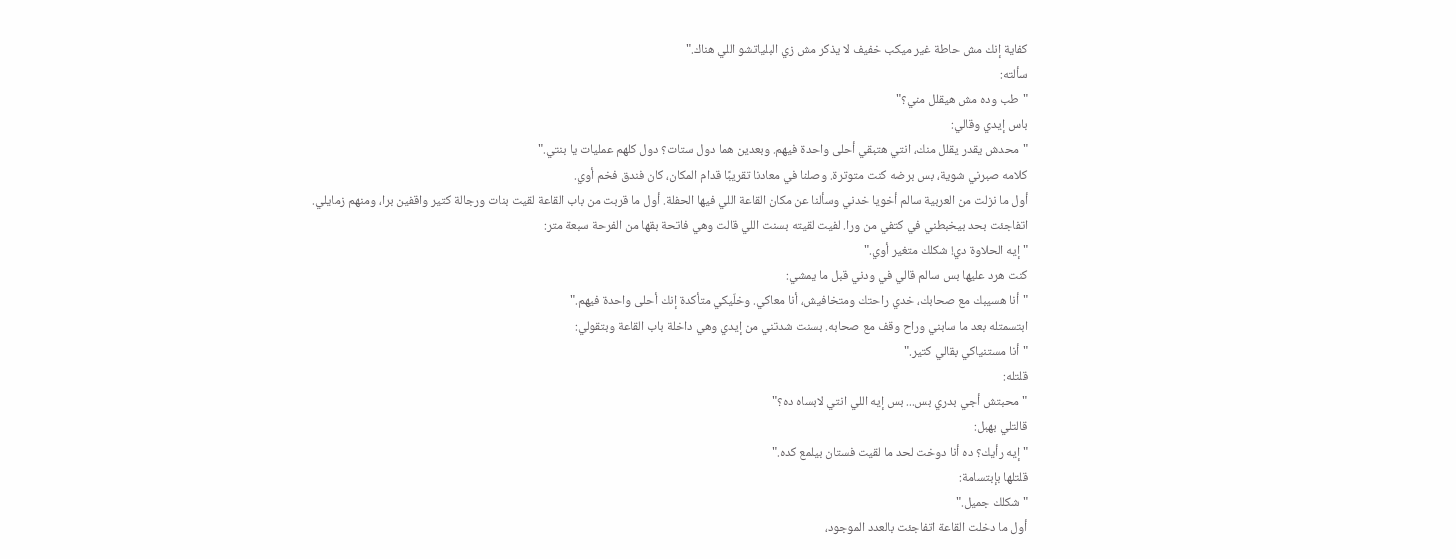كفاية إنك مش حاطة غير ميكب خفيف لا يذكر مش زي البلياتشو اللي هناك."
سألته:
"طب وده مش هيقلل مني؟"
باس إيدي وقالي:
"محدش يقدر يقلل منك، انتي هتبقي أحلى واحدة فيهم. وبعدين هما دول ستات؟ دول كلهم عمليات يا بنتي."
كلامه صبرني شوية، بس برضه كنت متوترة. وصلنا في معادنا تقريبًا قدام المكان، كان فندق فخم أوي.
أول ما نزلت من العربية سالم أخويا خدني وسألنا عن مكان القاعة اللي فيها الحفلة. أول ما قربت من باب القاعة لقيت بنات ورجالة كتير واقفين برا، ومنهم زمايلي.
اتفاجئت بحد بيخبطني في كتفي من ورا. لفيت لقيته بسنت اللي قالت وهي فاتحة بقها من الفرحة سبعة متر:
"إيه الحلاوة دي! شكلك متغير أوي."
كنت هرد عليها بس سالم قالي في ودني قبل ما يمشي:
"أنا هسيبك مع صحابك، خدي راحتك ومتخافيش، أنا معاكي. وخلّيكي متأكدة إنك أحلى واحدة فيهم."
ابتسمتله بعد ما سابني وراح وقف مع صحابه. بسنت شدتني من إيدي وهي داخلة باب القاعة وبتقولي:
"أنا مستنياكي بقالي كتير."
قلتله:
"محبتش أجي بدري بس... بس إيه اللي انتي لابساه ده؟"
قالتلي بهبل:
"إيه رأيك؟ ده أنا دوخت لحد ما لقيت فستان بيلمع كده."
قلتلها بإبتسامة:
"شكلك جميل."
أول ما دخلت القاعة اتفاجئت بالعدد الموجود،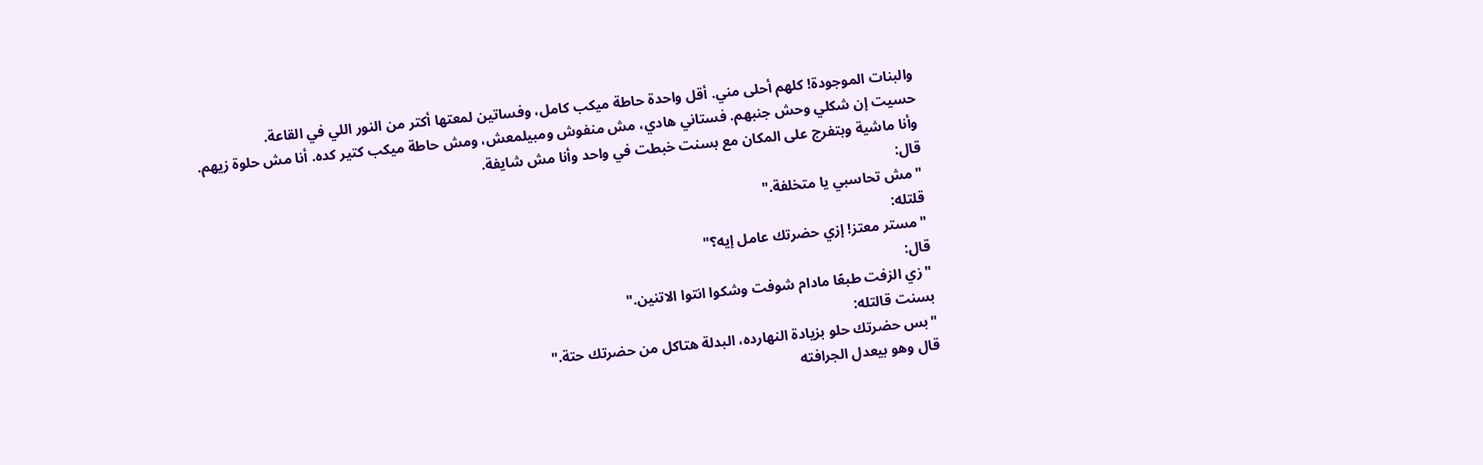والبنات الموجودة! كلهم أحلى مني. أقل واحدة حاطة ميكب كامل، وفساتين لمعتها أكتر من النور اللي في القاعة.
حسيت إن شكلي وحش جنبهم. فستاني هادي، مش منفوش ومبيلمعش، ومش حاطة ميكب كتير كده. أنا مش حلوة زيهم.
وأنا ماشية وبتفرج على المكان مع بسنت خبطت في واحد وأنا مش شايفة.
قال:
"مش تحاسبي يا متخلفة."
قلتله:
"مستر معتز! إزي حضرتك عامل إيه؟"
قال:
"زي الزفت طبعًا مادام شوفت وشكوا انتوا الاتنين."
بسنت قالتله:
"بس حضرتك حلو بزيادة النهارده، البدلة هتاكل من حضرتك حتة."
قال وهو بيعدل الجرافته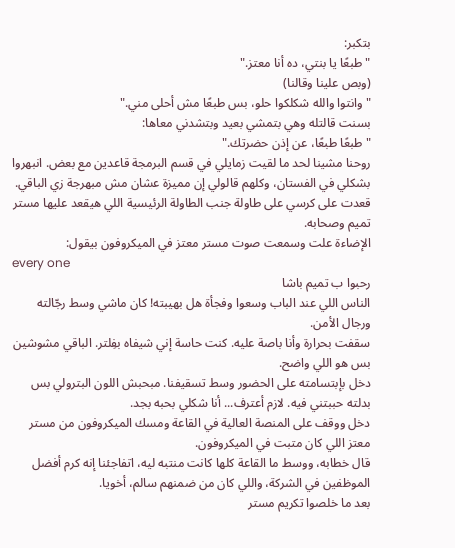بتكبر:
"طبعًا يا بنتي، ده أنا معتز."
(وبص علينا وقالنا)
"وانتوا والله شكلكوا حلو، بس طبعًا مش أحلى مني."
بسنت قالتله وهي بتمشي بعيد وبتشدني معاها:
"طبعًا طبعًا، عن إذن حضرتك."
روحنا مشينا لحد ما لقيت زمايلي في قسم البرمجة قاعدين مع بعض. انبهروا بشكلي في الفستان، وكلهم قالولي إن مميزة عشان مش مبهرجة زي الباقي.
قعدت على كرسي على طاولة جنب الطاولة الرئيسية اللي هيقعد عليها مستر تميم وصحابه.
الإضاءة علت وسمعت صوت مستر معتز في الميكروفون بيقول:
every one
رحبوا ب تميم باشا
الناس اللي عند الباب وسعوا وفجأة هل بهيبته! كان ماشي وسط رجّالته ورجال الأمن.
سقفت بحرارة وأنا باصة عليه. كنت حاسة إني شيفاه بفِلتر. الباقي مشوشين بس هو اللي واضح.
دخل بإبتسامته على الحضور وسط تسقيفنا. مبحبش اللون البترولي بس بدلته حببتني فيه. لازم أعترف... أنا شكلي بحبه بجد.
دخل ووقف على المنصة العالية في القاعة ومسك الميكروفون من مستر معتز اللي كان متبت في الميكروفون.
قال خطابه، ووسط ما القاعة كلها كانت منتبه ليه، اتفاجئنا إنه كرم أفضل الموظفين في الشركة، واللي كان من ضمنهم سالم، أخويا.
بعد ما خلصوا تكريم مستر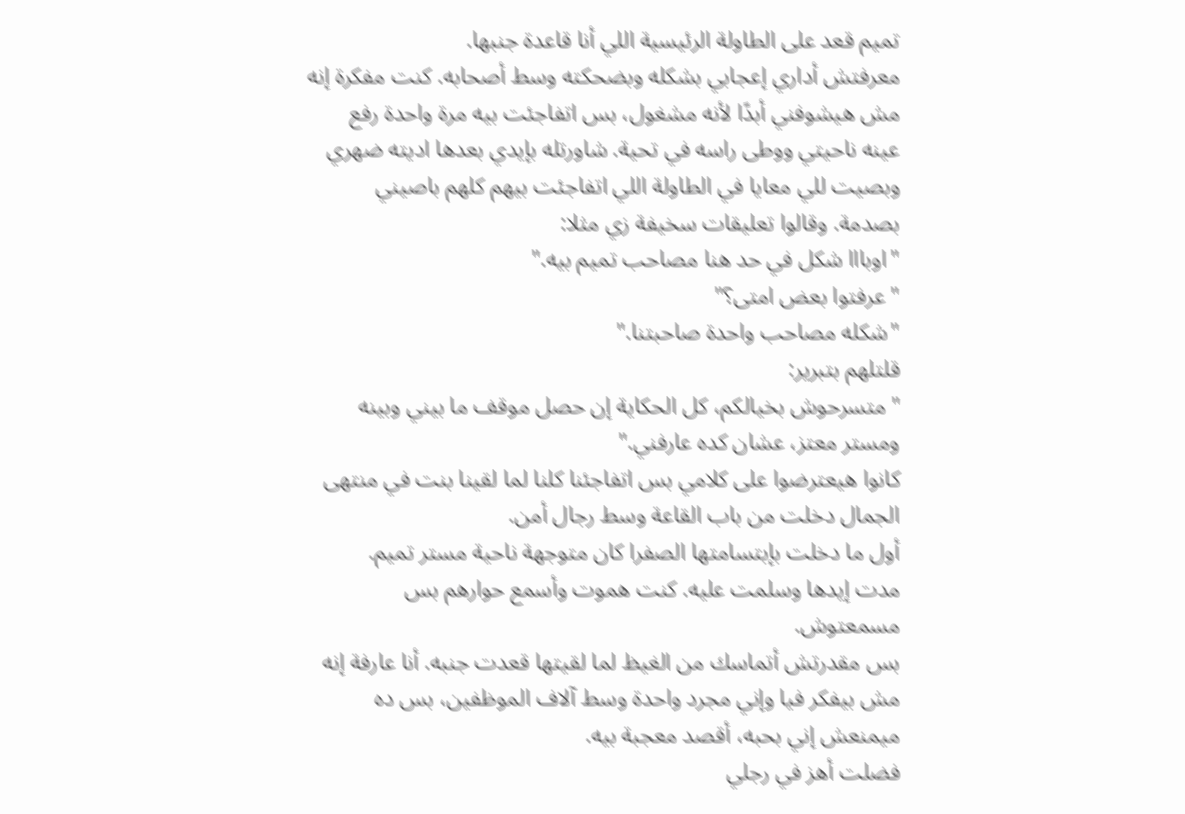تميم قعد على الطاولة الرئيسية اللي أنا قاعدة جنبها.
معرفتش أداري إعجابي بشكله وبضحكته وسط أصحابه. كنت مفكرة إنه مش هيشوفني أبدًا لأنه مشغول، بس اتفاجئت بيه مرة واحدة رفع عينه ناحيتي ووطى راسه في تحية. شاورتله بإيدي بعدها اديته ضهري وبصيت للي معايا في الطاولة اللي اتفاجئت بيهم كلهم باصيني بصدمة. وقالوا تعليقات سخيفة زي مثلا:
"اوبااا شكل في حد هنا مصاحب تميم بيه."
"عرفتوا بعض امتى؟"
"شكله مصاحب واحدة صاحبتنا."
قلتلهم بتبرير:
"متسرحوش بخيالكم، كل الحكاية إن حصل موقف ما بيني وبينه ومستر معتز، عشان كده عارفني."
كانوا هيعترضوا على كلامي بس اتفاجئنا كلنا لما لقينا بنت في منتهى الجمال دخلت من باب القاعة وسط رجال أمن.
أول ما دخلت بإبتسامتها الصفرا كان متوجهة ناحية مستر تميم.
مدت إيدها وسلمت عليه. كنت هموت وأسمع حوارهم بس مسمعتوش.
بس مقدرتش أتماسك من الغيظ لما لقيتها قعدت جنبه. أنا عارفة إنه مش بيفكر فيا وإني مجرد واحدة وسط آلاف الموظفين، بس ده ميمنعش إني بحبه، أقصد معجبة بيه.
فضلت أهز في رجلي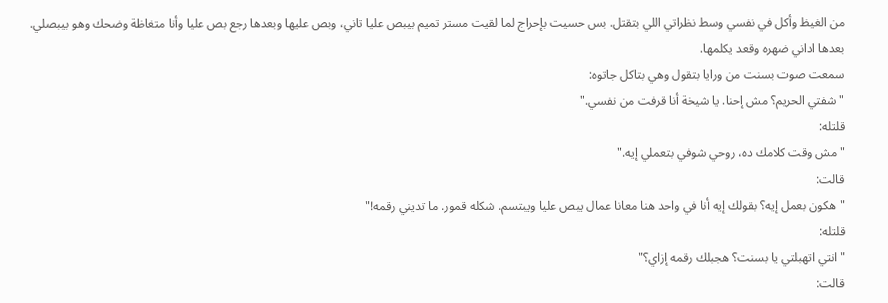من الغيظ وأكل في نفسي وسط نظراتي اللي بتقتل. بس حسيت بإحراج لما لقيت مستر تميم بيبص عليا تاني، وبص عليها وبعدها رجع بص عليا وأنا متغاظة وضحك وهو بيبصلي. بعدها اداني ضهره وقعد يكلمها.
سمعت صوت بسنت من ورايا بتقول وهي بتاكل جاتوه:
"شفتي الحريم؟ مش إحنا. يا شيخة أنا قرفت من نفسي."
قلتله:
"مش وقت كلامك ده، روحي شوفي بتعملي إيه."
قالت:
"هكون بعمل إيه؟ بقولك إيه أنا في واحد هنا معانا عمال يبص عليا ويبتسم. شكله قمور. ما تديني رقمه!"
قلتله:
"انتي اتهبلتي يا بسنت؟ هجبلك رقمه إزاي؟"
قالت: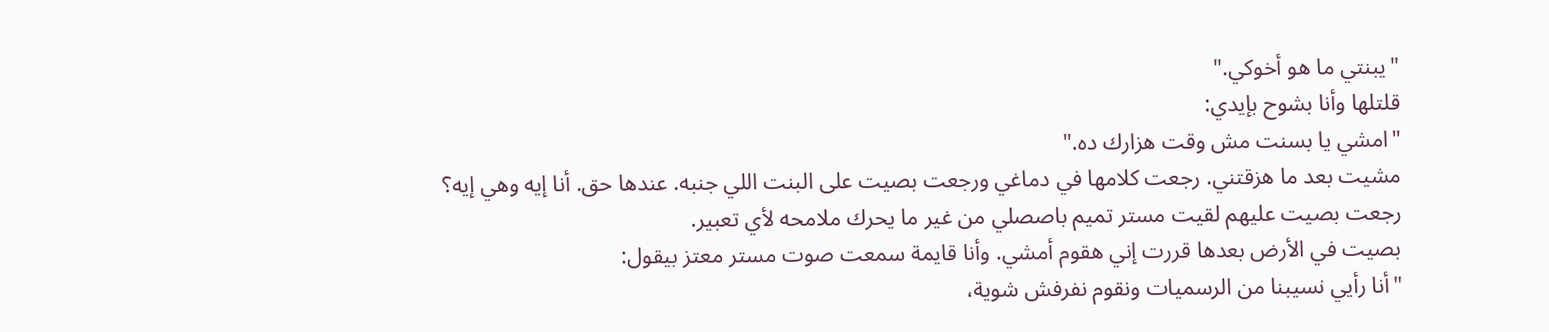"يبنتي ما هو أخوكي."
قلتلها وأنا بشوح بإيدي:
"امشي يا بسنت مش وقت هزارك ده."
مشيت بعد ما هزقتني. رجعت كلامها في دماغي ورجعت بصيت على البنت اللي جنبه. عندها حق. أنا إيه وهي إيه؟
رجعت بصيت عليهم لقيت مستر تميم باصصلي من غير ما يحرك ملامحه لأي تعبير.
بصيت في الأرض بعدها قررت إني هقوم أمشي. وأنا قايمة سمعت صوت مستر معتز بيقول:
"أنا رأيي نسيبنا من الرسميات ونقوم نفرفش شوية،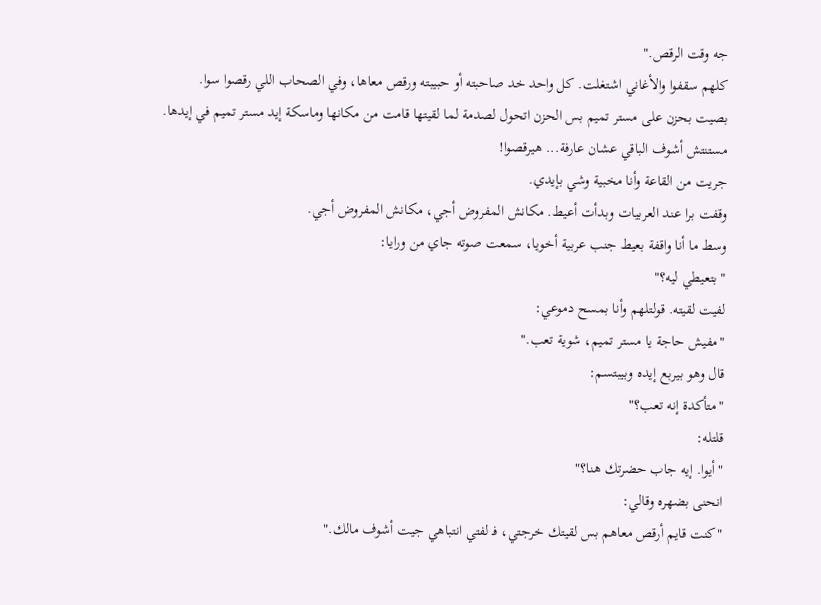جه وقت الرقص."
كلهم سقفوا والأغاني اشتغلت. كل واحد خد صاحبته أو حبيبته ورقص معاها، وفي الصحاب اللي رقصوا سوا.
بصيت بحزن على مستر تميم بس الحزن اتحول لصدمة لما لقيتها قامت من مكانها وماسكة إيد مستر تميم في إيدها.
مستنتش أشوف الباقي عشان عارفة... هيرقصوا!
جريت من القاعة وأنا مخبية وشي بإيدي.
وقفت برا عند العربيات وبدأت أعيط. مكانش المفروض أجي، مكانش المفروض أجي.
وسط ما أنا واقفة بعيط جنب عربية أخويا، سمعت صوته جاي من ورايا:
"بتعيطي ليه؟"
لفيت لقيته. قولتلهم وأنا بمسح دموعي:
"مفيش حاجة يا مستر تميم، شوية تعب."
قال وهو بيربع إيده وبيبتسم:
"متأكدة إنه تعب؟"
قلتله:
"أيوا. إيه جاب حضرتك هنا؟"
انحنى بضهره وقالي:
"كنت قايم أرقص معاهم بس لقيتك خرجتي، فـ لفتي انتباهي جيت أشوف مالك."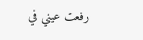رفعت عيني في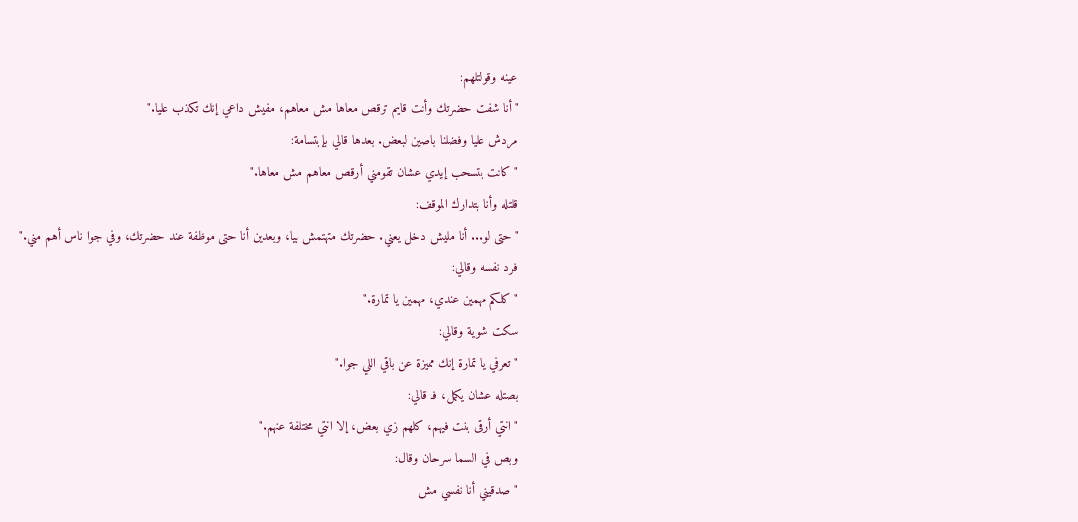عينه وقولتلهم:
"أنا شفت حضرتك وأنت قايم ترقص معاها مش معاهم، مفيش داعي إنك تكذب عليا."
مردش عليا وفضلنا باصين لبعض. بعدها قالي بإبتسامة:
"كانت بتسحب إيدي عشان تقومني أرقص معاهم مش معاها."
قلتله وأنا بتدارك الموقف:
"حتى لو... أنا مليش دخل يعني. حضرتك متهتمش بيا، وبعدين أنا حتى موظفة عند حضرتك، وفي جوا ناس أهم مني."
فرد نفسه وقالي:
"كلكم مهمين عندي، مهمين يا تمارة."
سكت شوية وقالي:
"تعرفي يا تمارة إنك مميزة عن باقي اللي جوا."
بصتله عشان يكمل، فـ قالي:
"انتي أرقى بنت فيهم، كلهم زي بعض، إلا انتي مختلفة عنهم."
وبص في السما سرحان وقال:
"صدقيني أنا نفسي مش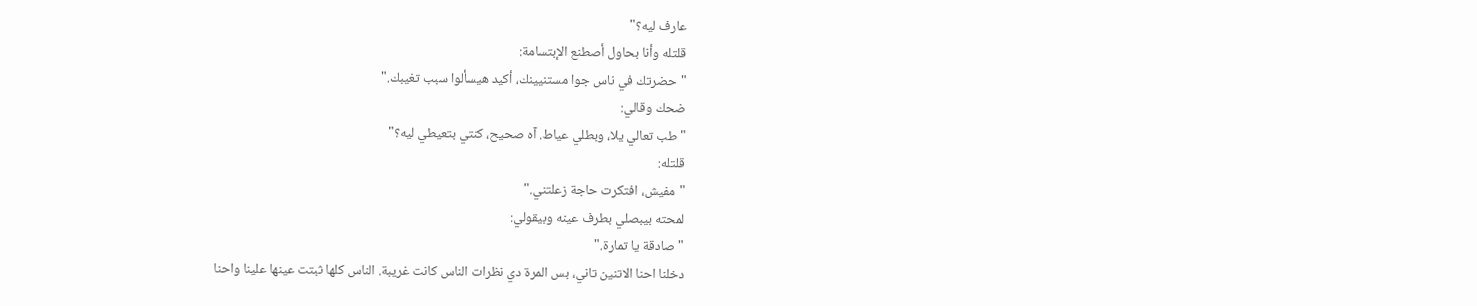عارف ليه؟"
قلتله وأنا بحاول أصطنع الإبتسامة:
"حضرتك في ناس جوا مستنيينك، أكيد هيسألوا سبب تغيبك."
ضحك وقالي:
"طب تعالي يلا، وبطلي عياط. آه صحيح، كنتي بتعيطي ليه؟"
قلتله:
"مفيش، افتكرت حاجة زعلتني."
لمحته بيبصلي بطرف عينه وبيقولي:
"صادقة يا تمارة."
دخلنا احنا الاتنين تاني، بس المرة دي نظرات الناس كانت غريبة. الناس كلها ثبتت عينها علينا واحنا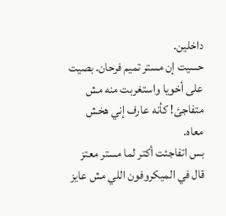داخلين.
حسيت إن مستر تميم فرحان. بصيت على أخويا واستغربت منه مش متفاجئ! كأنه عارف إني هخش معاه.
بس اتفاجئت أكتر لما مستر معتز قال في الميكروفون اللي مش عايز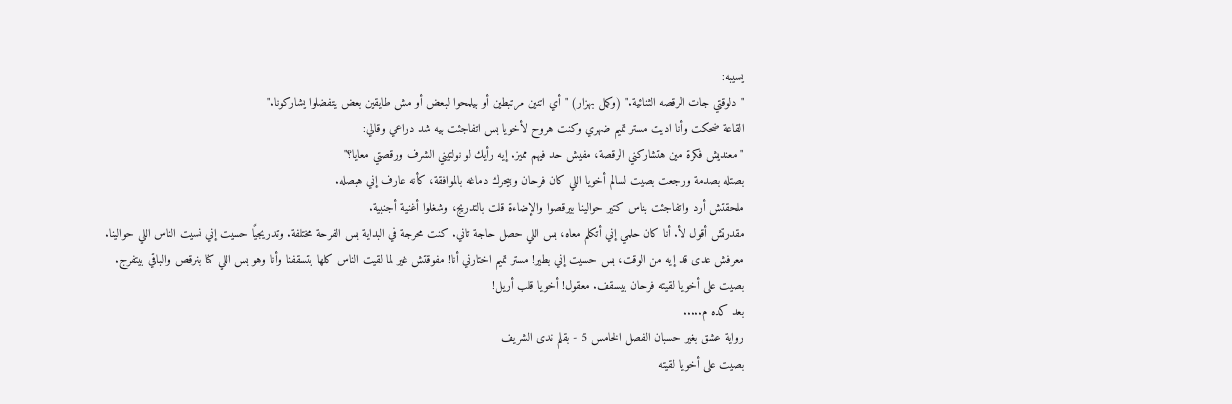يسيبه:
"دلوقتي جات الرقصه الثنائية." (وكمل بهزار) "أي اتنين مرتبطين أو بيلمحوا لبعض أو مش طايقين بعض يتفضلوا يشاركونا."
القاعة ضحكت وأنا اديت مستر تميم ضهري وكنت هروح لأخويا بس اتفاجئت بيه شد دراعي وقالي:
"معنديش فكرة مين هتشاركني الرقصة، مفيش حد فيهم مميز. إيه رأيك لو نولتيني الشرف ورقصتي معايا؟"
بصتله بصدمة ورجعت بصيت لسالم أخويا اللي كان فرحان وبيحرك دماغه بالموافقة، كأنه عارف إني هبصله.
ملحقتش أرد واتفاجئت بناس كتير حوالينا بيرقصوا والإضاءة قلت بالتدريج، وشغلوا أغنية أجنبية.
مقدرتش أقول لأ. أنا كان حلمي إني أتكلم معاه، بس اللي حصل حاجة تاني. كنت محرجة في البداية بس الفرحة مختلفة. وتدريجيًا حسيت إني نسيت الناس اللي حوالينا.
معرفش عدى قد إيه من الوقت، بس حسيت إني بطير! مستر تميم اختارني أنا! مفوقتش غير لما لقيت الناس كلها بتسقفنا وأنا وهو بس اللي كنا بنرقص والباقي بيتفرج.
بصيت على أخويا لقيته فرحان بيسقف. معقول! أخويا قلب أريل!
بعد كده م.....
رواية عشق بغير حسبان الفصل الخامس 5 - بقلم ندى الشريف
بصيت على أخويا لقيته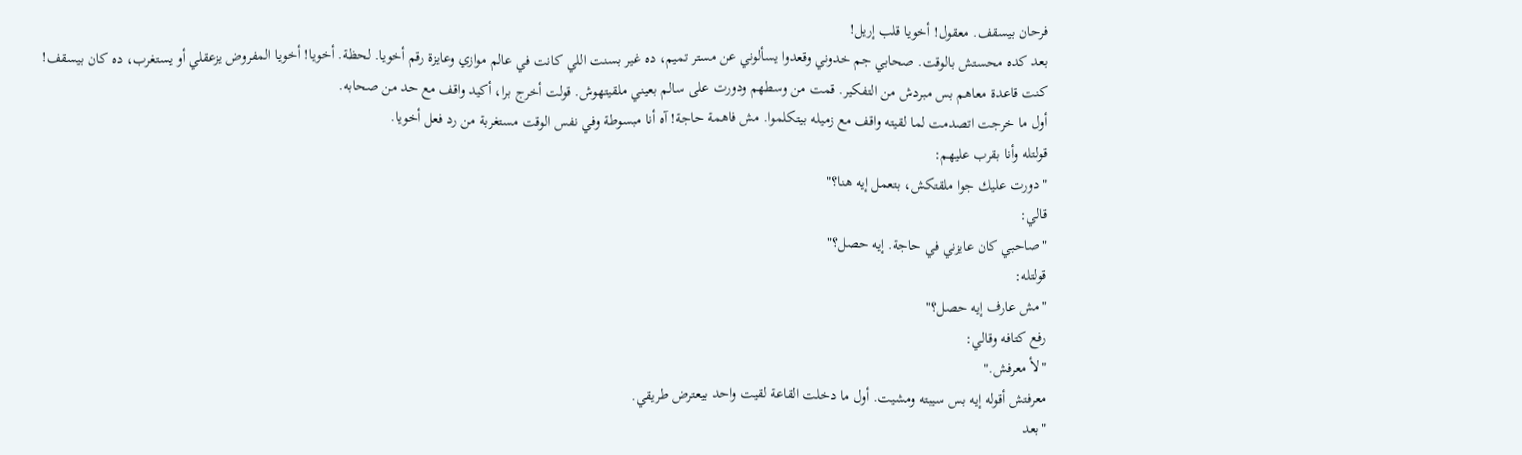فرحان بيسقف. معقول! أخويا قلب إريل!
بعد كده محستش بالوقت. صحابي جم خدوني وقعدوا يسألوني عن مستر تميم، ده غير بسنت اللي كانت في عالم موازي وعايزة رقم أخويا. لحظة. أخويا! أخويا المفروض يزعقلي أو يستغرب، ده كان بيسقف!
كنت قاعدة معاهم بس مبردش من التفكير. قمت من وسطهم ودورت على سالم بعيني ملقيتهوش. قولت أخرج برا، أكيد واقف مع حد من صحابه.
أول ما خرجت اتصدمت لما لقيته واقف مع زميله بيتكلموا. مش فاهمة حاجة! آه أنا مبسوطة وفي نفس الوقت مستغربة من رد فعل أخويا.
قولتله وأنا بقرب عليهم:
"دورت عليك جوا ملقتكش، بتعمل إيه هنا؟"
قالي:
"صاحبي كان عايزني في حاجة. إيه حصل؟"
قولتله:
"مش عارف إيه حصل؟"
رفع كتافه وقالي:
"لأ معرفش."
معرفتش أقوله إيه بس سيبته ومشيت. أول ما دخلت القاعة لقيت واحد بيعترض طريقي.
"بعد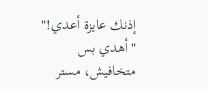إذنك عايزة أعدي!"
"أهدي بس متخافيش، مستر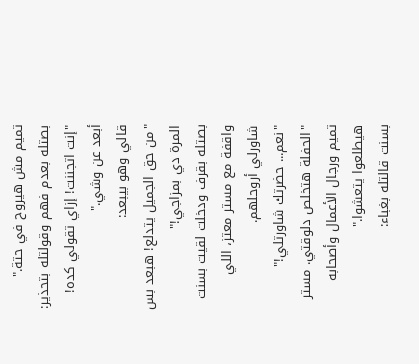تميم مش هيروح في حتة."
بصتله بعدم فهم وقولتله بتحذير:
"إنت اتجننت! إزاي تقولي كده! أبعد عن وشي."
قالي وهو بيبعد:
"من حق الجميل يتدلع! هبعد بس المرة دي بمزاجي!"
بصتله بقرف ودخلت لقيت بسنت واقفة مع مستر معتز، اللي شاورلي أروحلهم.
"نعم... حضرتك شاورتلي!"
"الحفلة هتخلص دلوقتي. مستر تميم ورجال الأعمال وأصحابه هيطلعوا يتعشوا."
بسنت قالتله بغباء: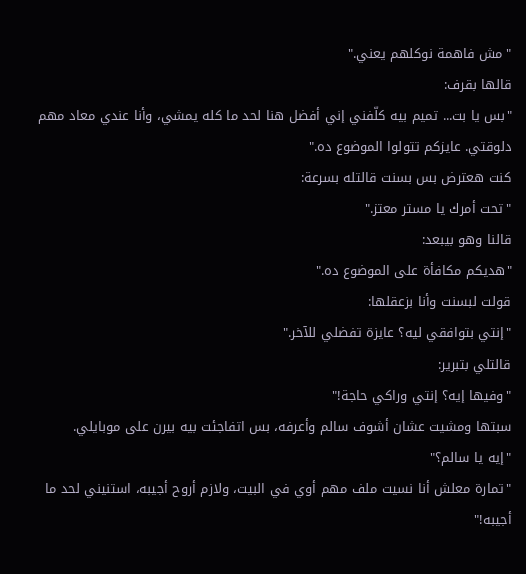"مش فاهمة نوكلهم يعني."
قالها بقرف:
"بس يا بت... تميم بيه كلّفني إني أفضل هنا لحد ما كله يمشي، وأنا عندي معاد مهم دلوقتي. عايزكم تتولوا الموضوع ده."
كنت هعترض بس بسنت قالتله بسرعة:
"تحت أمرك يا مستر معتز."
قالنا وهو بيبعد:
"هديكم مكافأة على الموضوع ده."
قولت لبسنت وأنا بزعقلها:
"إنتي بتوافقي ليه؟ عايزة تفضلي للآخر."
قالتلي بتبرير:
"وفيها إيه؟ إنتي وراكي حاجة!"
سبتها ومشيت عشان أشوف سالم وأعرفه، بس اتفاجئت بيه بيرن على موبايلي.
"إيه يا سالم؟"
"تمارة معلش أنا نسيت ملف مهم أوي في البيت، ولازم أروح أجيبه، استنيني لحد ما أجيبه!"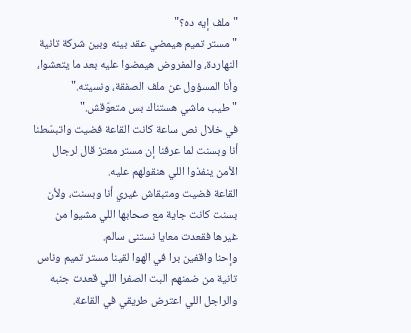"ملف إيه ده؟"
"مستر تميم هيمضي عقد بينه وبين شركة تانية النهاردة، والمفروض هيمضوا عليه بعد ما يتعشوا، وأنا المسؤول عن ملف الصفقة، ونسيته."
"طيب ماشي هستناك بس متعوّقش."
في خلال نص ساعة كانت القاعة فضيت واتبسّطنا أنا وبسنت لما عرفنا إن مستر معتز قال لرجال الأمن ينفذوا اللي هنقولهم عليه.
القاعة فضيت ومتبقاش غيري أنا وبسنت، ولأن بسنت كانت جاية مع صحابها اللي مشيوا من غيرها فقعدت معايا نستنى سالم.
وإحنا واقفين برا في الهوا لقينا مستر تميم وناس تانية من ضمنهم البت الصفرا اللي قعدت جنبه والراجل اللي اعترض طريقي في القاعة.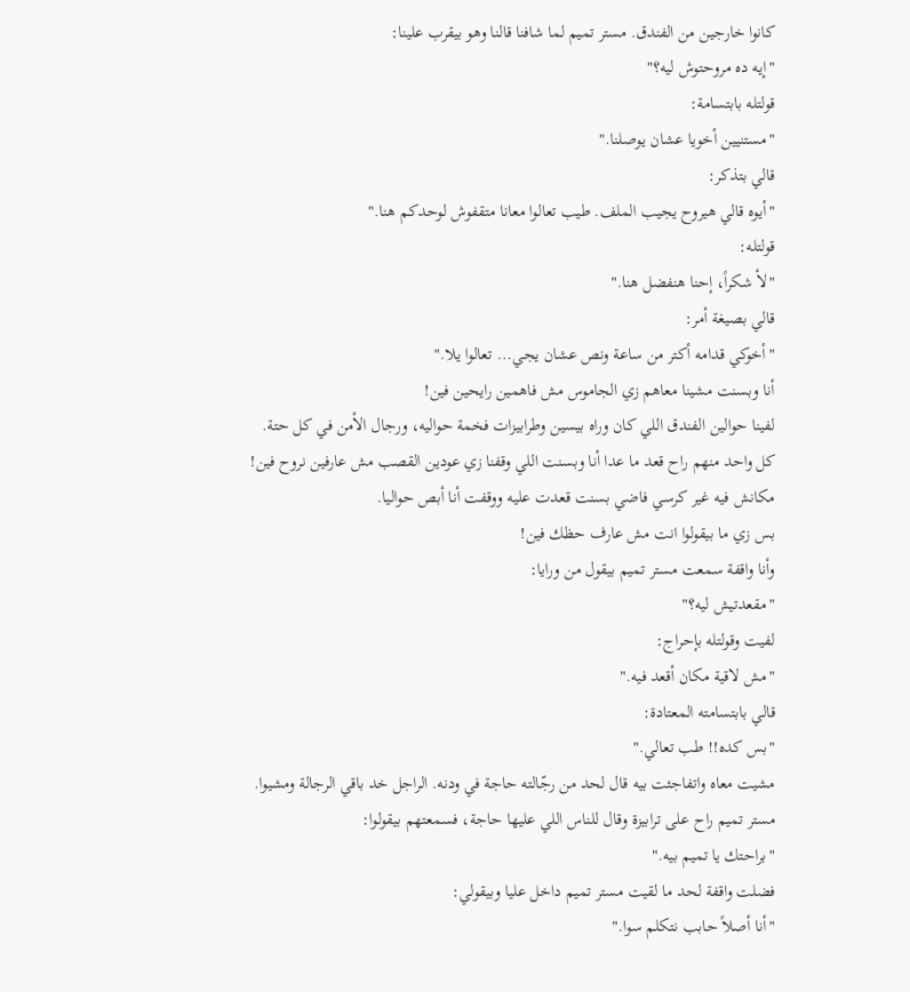كانوا خارجين من الفندق. مستر تميم لما شافنا قالنا وهو بيقرب علينا:
"إيه ده مروحتوش ليه؟"
قولتله بابتسامة:
"مستنيين أخويا عشان يوصلنا."
قالي بتذكر:
"أيوه قالي هيروح يجيب الملف. طيب تعالوا معانا متقفوش لوحدكم هنا."
قولتله:
"لأ شكراً، إحنا هنفضل هنا."
قالي بصيغة أمر:
"أخوكي قدامه أكتر من ساعة ونص عشان يجي... تعالوا يلا."
أنا وبسنت مشينا معاهم زي الجاموس مش فاهمين رايحين فين!
لفينا حوالين الفندق اللي كان وراه بيسين وطرابيزات فخمة حواليه، ورجال الأمن في كل حتة.
كل واحد منهم راح قعد ما عدا أنا وبسنت اللي وقفنا زي عودين القصب مش عارفين نروح فين! مكانش فيه غير كرسي فاضي بسنت قعدت عليه ووقفت أنا أبص حواليا.
بس زي ما بيقولوا انت مش عارف حظك فين!
وأنا واقفة سمعت مستر تميم بيقول من ورايا:
"مقعدتيش ليه؟"
لفيت وقولتله بإحراج:
"مش لاقية مكان أقعد فيه."
قالي بابتسامته المعتادة:
"بس كده!! طب تعالي."
مشيت معاه واتفاجئت بيه قال لحد من رجّالته حاجة في ودنه. الراجل خد باقي الرجالة ومشيوا. مستر تميم راح على ترابيزة وقال للناس اللي عليها حاجة، فسمعتهم بيقولوا:
"براحتك يا تميم بيه."
فضلت واقفة لحد ما لقيت مستر تميم داخل عليا وبيقولي:
"أنا أصلاً حابب نتكلم سوا."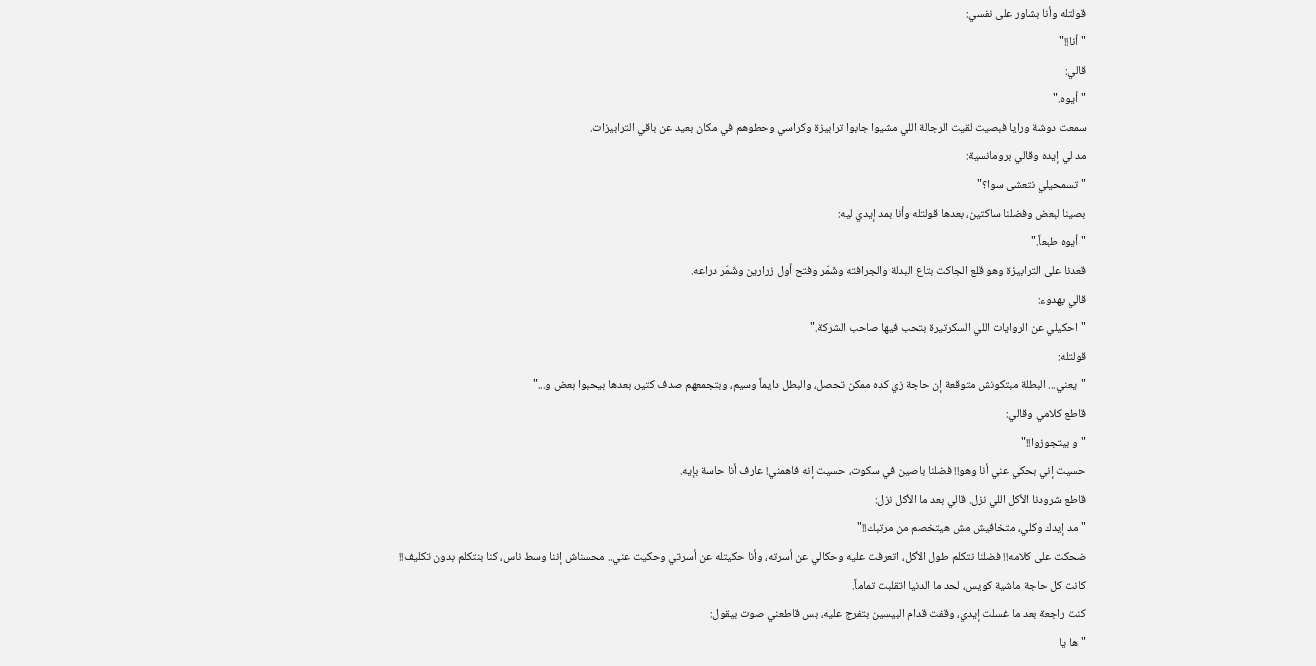قولتله وأنا بشاور على نفسي:
"أنا!!"
قالي:
"أيوه."
سمعت دوشة ورايا فبصيت لقيت الرجالة اللي مشيوا جابوا ترابيزة وكراسي وحطوهم في مكان بعيد عن باقي الترابيزات.
مد لي إيده وقالي برومانسية:
"تسمحيلي نتعشى سوا؟"
بصينا لبعض وفضلنا ساكتين، بعدها قولتله وأنا بمد إيدي ليه:
"أيوه طبعاً."
قعدنا على الترابيزة وهو قلع الجاكت بتاع البدلة والجرافته وشَمّر وفتح أول زرارين وشَمّر دراعه.
قالي بهدوء:
"احكيلي عن الروايات اللي السكرتيرة بتحب فيها صاحب الشركة."
قولتله:
"يعني... البطلة مبتكونش متوقعة إن حاجة زي كده ممكن تحصل، والبطل دايماً وسيم، وبتجمعهم صدف كتير، بعدها بيحبوا بعض و..."
قاطع كلامي وقالي:
"و بيتجوزوا!!"
حسيت إني بحكي عني أنا وهو!! فضلنا باصين في سكوت، حسيت إنه فاهمني! عارف أنا حاسة بإيه.
قاطع شرودنا الأكل اللي نزل. قالي بعد ما الأكل نزل:
"مد إيدك وكلي، متخافيش مش هيتخصم من مرتبك!!"
ضحكت على كلامه!! فضلنا نتكلم طول الأكل، اتعرفت عليه وحكالي عن أسرته، وأنا حكيتله عن أسرتي وحكيت عني.. محسناش إننا وسط ناس، كنا بنتكلم بدون تكليف!!
كانت كل حاجة ماشية كويس، لحد ما الدنيا اتقلبت تماماً.
كنت راجعة بعد ما غسلت إيدي، وقفت قدام البيسين بتفرج عليه، بس قاطعني صوت بيقول:
"ها يا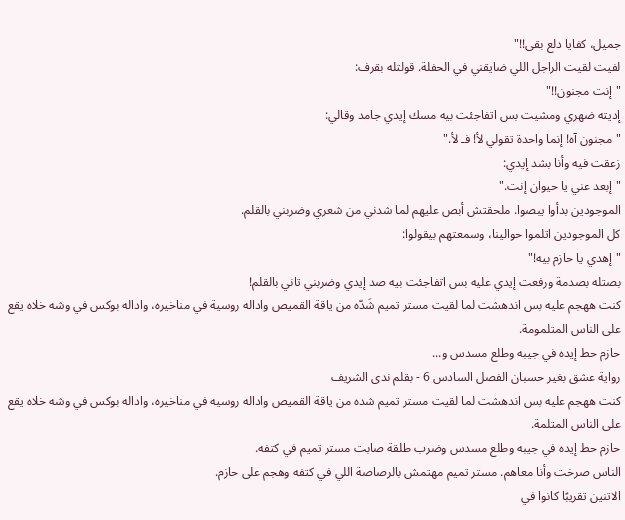جميل، كفايا دلع بقى!!"
لفيت لقيت الراجل اللي ضايقني في الحفلة. قولتله بقرف:
"إنت مجنون!!"
إديته ضهري ومشيت بس اتفاجئت بيه مسك إيدي جامد وقالي:
"مجنون آه! إنما واحدة تقولي لأ! فـ لأ."
زعقت فيه وأنا بشد إيدي:
"إبعد عني يا حيوان إنت."
الموجودين بدأوا يبصوا. ملحقتش أبص عليهم لما شدني من شعري وضربني بالقلم.
كل الموجودين اتلموا حوالينا، وسمعتهم بيقولوا:
"إهدي يا حازم بيه!"
بصتله بصدمة ورفعت إيدي عليه بس اتفاجئت بيه صد إيدي وضربني تاني بالقلم!
كنت ههجم عليه بس اندهشت لما لقيت مستر تميم شَدّه من ياقة القميص واداله روسية في مناخيره، واداله بوكس في وشه خلاه يقع على الناس المتلمومة.
حازم حط إيده في جيبه وطلع مسدس و...
رواية عشق بغير حسبان الفصل السادس 6 - بقلم ندى الشريف
كنت ههجم عليه بس اندهشت لما لقيت مستر تميم شده من ياقة القميص واداله روسيه في مناخيره، واداله بوكس في وشه خلاه يقع على الناس المتلمة.
حازم حط إيده في جيبه وطلع مسدس وضرب طلقة صابت مستر تميم في كتفه.
الناس صرخت وأنا معاهم. مستر تميم مهتمش بالرصاصة اللي في كتفه وهجم على حازم.
الاتنين تقريبًا كانوا في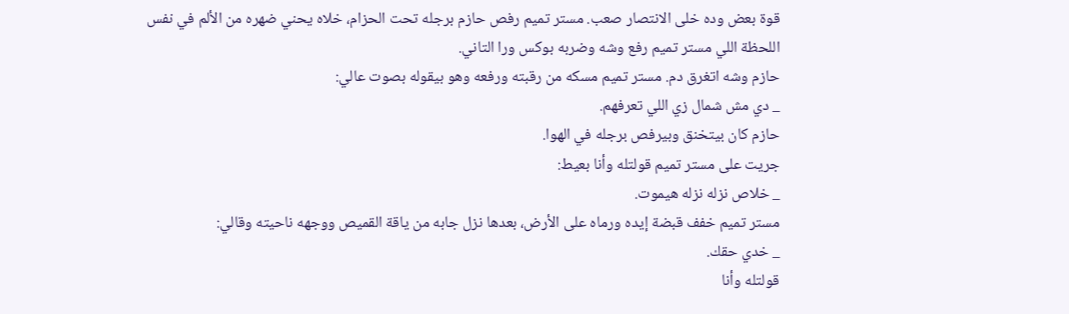قوة بعض وده خلى الانتصار صعب. مستر تميم رفص حازم برجله تحت الحزام، خلاه يحني ضهره من الألم في نفس اللحظة اللي مستر تميم رفع وشه وضربه بوكس ورا التاني.
حازم وشه اتغرق دم. مستر تميم مسكه من رقبته ورفعه وهو بيقوله بصوت عالي:
_ دي مش شمال زي اللي تعرفهم.
حازم كان بيتخنق وبيرفص برجله في الهوا.
جريت على مستر تميم قولتله وأنا بعيط:
_ خلاص نزله نزله هيموت.
مستر تميم خفف قبضة إيده ورماه على الأرض، بعدها نزل جابه من ياقة القميص ووجهه ناحيته وقالي:
_ خدي حقك.
قولتله وأنا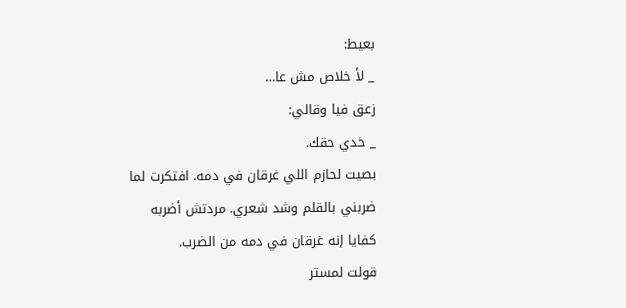بعيط:
_ لأ خلاص مش عا…
زعق فيا وقالي:
_ خدي حقك.
بصيت لحازم اللي غرقان في دمه. افتكرت لما ضربني بالقلم وشد شعري. مردتش أضربه كفايا إنه غرقان في دمه من الضرب.
قولت لمستر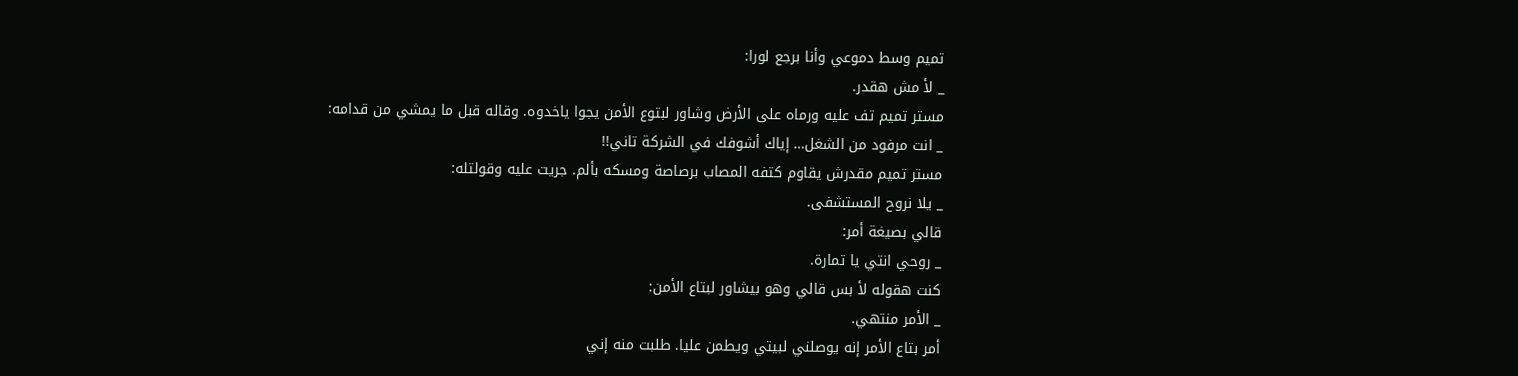تميم وسط دموعي وأنا برجع لورا:
_ لأ مش هقدر.
مستر تميم تف عليه ورماه على الأرض وشاور لبتوع الأمن يجوا ياخدوه. وقاله قبل ما يمشي من قدامه:
_ انت مرفود من الشغل… إياك أشوفك في الشركة تاني!!
مستر تميم مقدرش يقاوم كتفه المصاب برصاصة ومسكه بألم. جريت عليه وقولتله:
_ يلا نروح المستشفى.
قالي بصيغة أمر:
_ روحي انتي يا تمارة.
كنت هقوله لأ بس قالي وهو بيشاور لبتاع الأمن:
_ الأمر منتهي.
أمر بتاع الأمر إنه يوصلني لبيتي ويطمن عليا. طلبت منه إني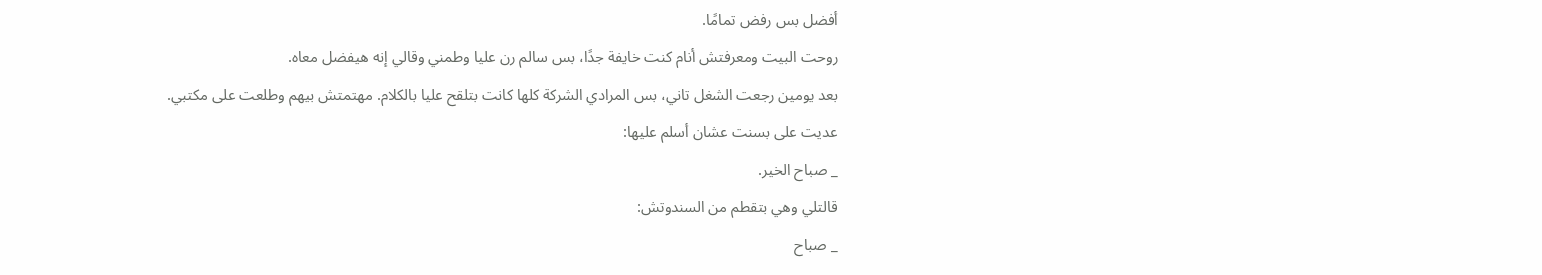أفضل بس رفض تمامًا.
روحت البيت ومعرفتش أنام كنت خايفة جدًا، بس سالم رن عليا وطمني وقالي إنه هيفضل معاه.
بعد يومين رجعت الشغل تاني، بس المرادي الشركة كلها كانت بتلقح عليا بالكلام. مهتمتش بيهم وطلعت على مكتبي.
عديت على بسنت عشان أسلم عليها:
_ صباح الخير.
قالتلي وهي بتقطم من السندوتش:
_ صباح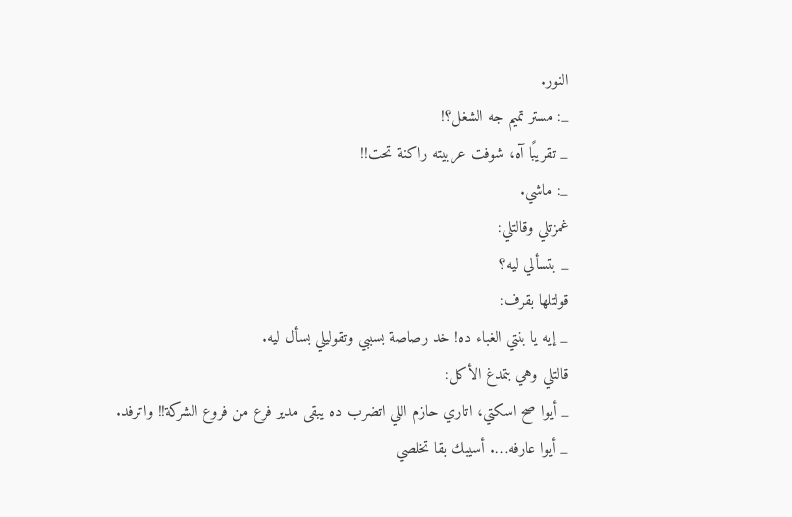النور.
_: مستر تميم جه الشغل؟!
_ تقريبًا آه، شوفت عربيته راكنة تحت!!
_: ماشي.
غمزتلي وقالتلي:
_ بتسألي ليه؟
قولتلها بقرف:
_ إيه يا بنتي الغباء ده! خد رصاصة بسببي وتقوليلي بسأل ليه.
قالتلي وهي بتمدغ الأكل:
_ أيوا صح اسكتي، اتاري حازم اللي اتضرب ده يبقى مدير فرع من فروع الشركة!! واترفد.
_ أيوا عارفه…. أسيبك بقا تخلصي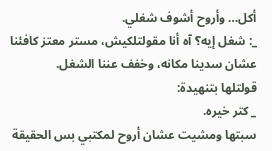أكل… وأروح أشوف شغلي.
_: شغل إيه؟ آه أنا مقولتلكيش، مستر معتز كافئنا عشان سدينا مكانه، وخفف عننا الشغل.
قولتلها بتنهيدة:
_ كتر خيره.
سبتها ومشيت عشان أروح لمكتبي بس الحقيقة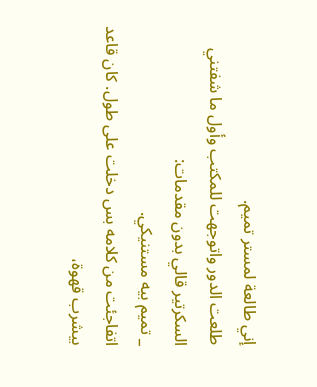إني طالعة لمستر تميم.
طلعت الدور واتوجهت للمكتب وأول ما شفتني السكرتير قالي بدون مقدمات:
_ تميم بيه مستنيكي.
اتفاجئت من كلامه بس دخلت على طول. كان قاعد بيشرب قهوة،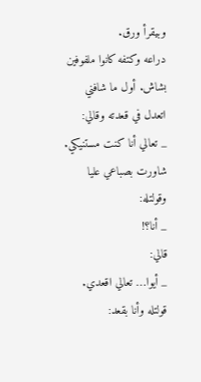وبيقرأ ورق.
دراعه وكتفه كانوا ملفوفين بشاش. أول ما شافني اتعدل في قعدته وقالي:
_ تعالي أنا كنت مستنيكي.
شاورت بصباعي عليا وقولتله:
_ أنا؟!
قالي:
_ أيوا… تعالي اقعدي.
قولتله وأنا بقعد: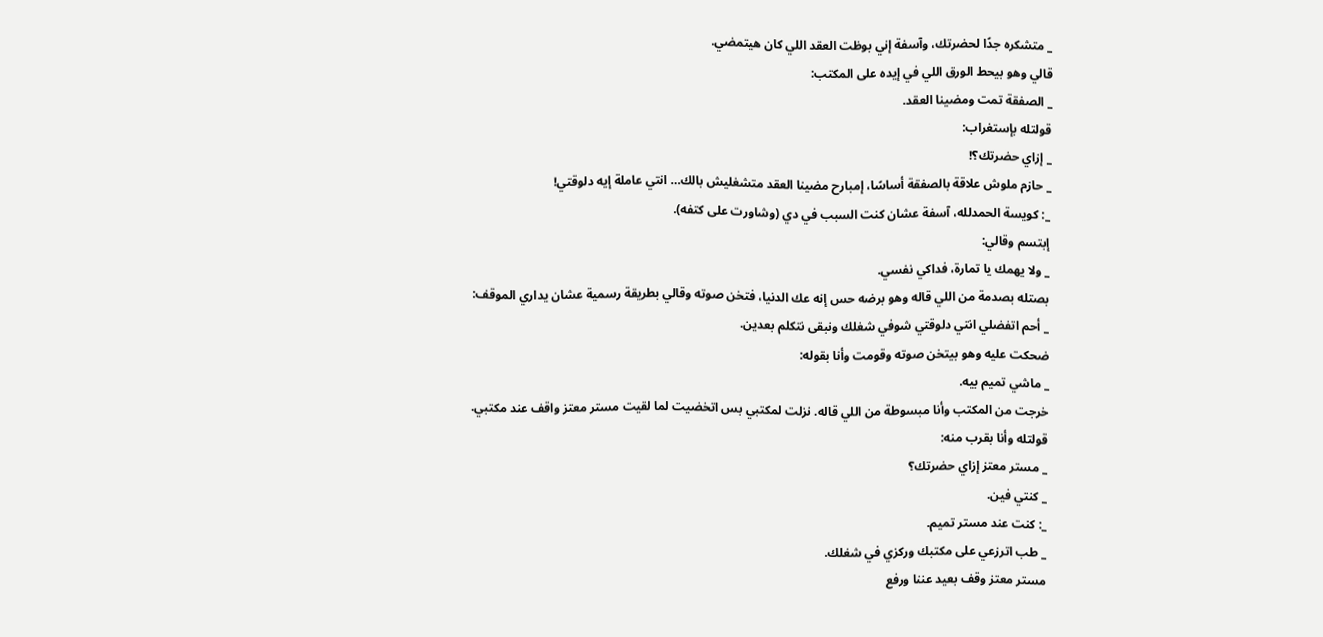_ متشكره جدًا لحضرتك، وآسفة إني بوظت العقد اللي كان هيتمضي.
قالي وهو بيحط الورق اللي في إيده على المكتب:
_ الصفقة تمت ومضينا العقد.
قولتله بإستغراب:
_ إزاي حضرتك؟!
_ حازم ملوش علاقة بالصفقة أساسًا، إمبارح مضينا العقد متشغليش بالك… انتي عاملة إيه دلوقتي!
_: كويسة الحمدلله، آسفة عشان كنت السبب في دي (وشاورت على كتفه).
إبتسم وقالي:
_ ولا يهمك يا تمارة، فداكي نفسي.
بصتله بصدمة من اللي قاله وهو برضه حس إنه عك الدنيا، فتخن صوته وقالي بطريقة رسمية عشان يداري الموقف:
_ أحم اتفضلي انتي دلوقتي شوفي شغلك ونبقى نتكلم بعدين.
ضحكت عليه وهو بيتخن صوته وقومت وأنا بقوله:
_ ماشي تميم بيه.
خرجت من المكتب وأنا مبسوطة من اللي قاله. نزلت لمكتبي بس اتخضيت لما لقيت مستر معتز واقف عند مكتبي.
قولتله وأنا بقرب منه:
_ مستر معتز إزاي حضرتك؟
_ كنتي فين.
_: كنت عند مستر تميم.
_ طب اترزعي على مكتبك وركزي في شغلك.
مستر معتز وقف بعيد عننا ورفع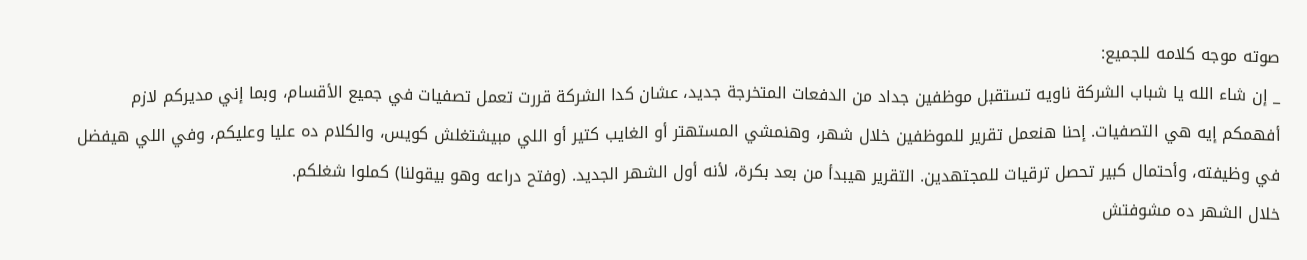صوته موجه كلامه للجميع:
_ إن شاء الله يا شباب الشركة ناويه تستقبل موظفين جداد من الدفعات المتخرجة جديد، عشان كدا الشركة قررت تعمل تصفيات في جميع الأقسام، وبما إني مديركم لازم أفهمكم إيه هي التصفيات. إحنا هنعمل تقرير للموظفين خلال شهر، وهنمشي المستهتر أو الغايب كتير أو اللي مبيشتغلش كويس، والكلام ده عليا وعليكم، وفي اللي هيفضل في وظيفته، وأحتمال كبير تحصل ترقيات للمجتهدين. التقرير هيبدأ من بعد بكرة، لأنه أول الشهر الجديد. (وفتح دراعه وهو بيقولنا) كملوا شغلكم.
خلال الشهر ده مشوفتش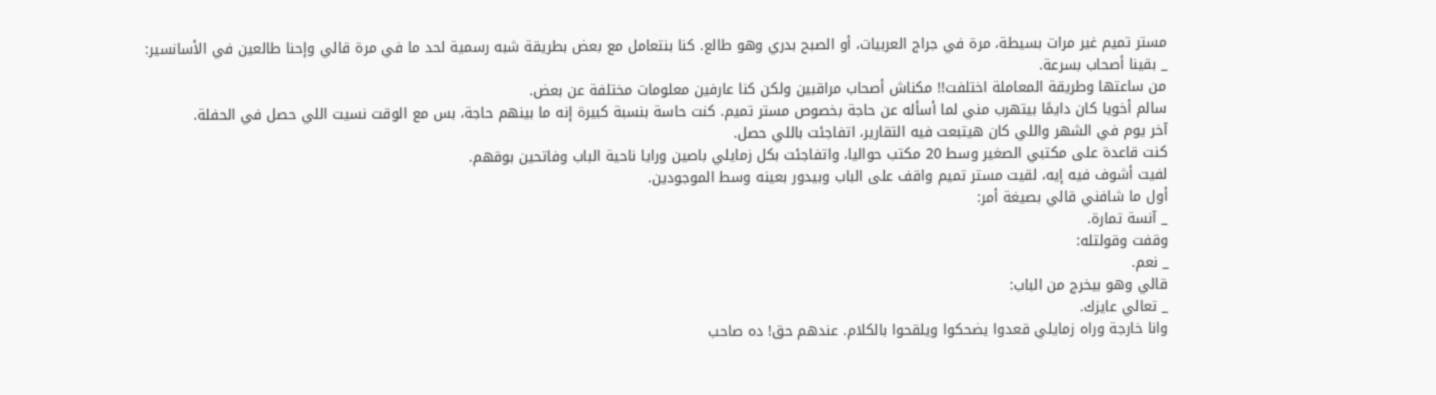مستر تميم غير مرات بسيطة، مرة في جراج العربيات، أو الصبح بدري وهو طالع. كنا بنتعامل مع بعض بطريقة شبه رسمية لحد ما في مرة قالي وإحنا طالعين في الأسانسير:
_ بقينا أصحاب بسرعة.
من ساعتها وطريقة المعاملة اختلفت!! مكناش أصحاب مراقبين ولكن كنا عارفين معلومات مختلفة عن بعض.
سالم أخويا كان دايمًا بيتهرب مني لما أسأله عن حاجة بخصوص مستر تميم. كنت حاسة بنسبة كبيرة إنه ما بينهم حاجة، بس مع الوقت نسيت اللي حصل في الحفلة.
آخر يوم في الشهر واللي كان هيتبعت فيه التقارير، اتفاجئت باللي حصل.
كنت قاعدة على مكتبي الصغير وسط 20 مكتب حواليا، واتفاجئت بكل زمايلي باصين ورايا ناحية الباب وفاتحين بوقهم.
لفيت أشوف فيه إيه، لقيت مستر تميم واقف على الباب وبيدور بعينه وسط الموجودين.
أول ما شافني قالي بصيغة أمر:
_ آنسة تمارة.
وقفت وقولتله:
_ نعم.
قالي وهو بيخرج من الباب:
_ تعالي عايزك.
وانا خارجة وراه زمايلي قعدوا يضحكوا ويلقحوا بالكلام. عندهم حق! ده صاحب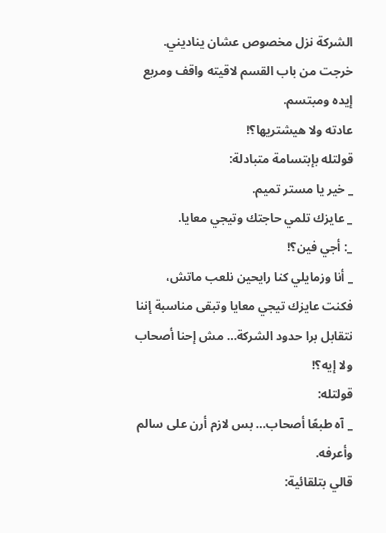الشركة نزل مخصوص عشان يناديني.
خرجت من باب القسم لاقيته واقف ومربع إيده ومبتسم.
عادته ولا هيشتريها؟!
قولتله بإبتسامة متبادلة:
_ خير يا مستر تميم.
_ عايزك تلمي حاجتك وتيجي معايا.
_: أجي فين؟!
_ أنا وزمايلي كنا رايحين نلعب ماتش، فكنت عايزك تيجي معايا وتبقى مناسبة إننا نتقابل برا حدود الشركة… مش إحنا أصحاب ولا إيه؟!
قولتله:
_ آه طبعًا أصحاب… بس لازم أرن على سالم وأعرفه.
قالي بتلقائية: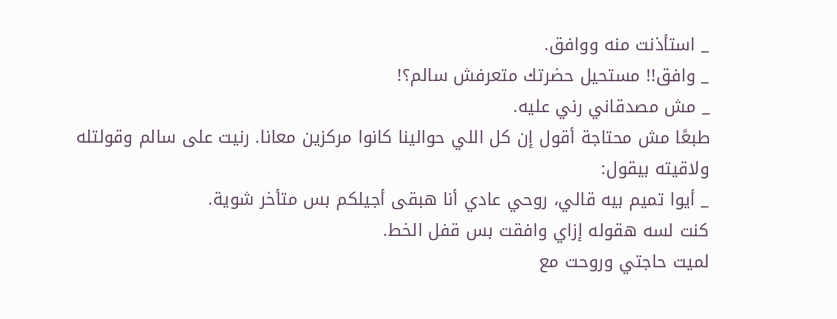_ استأذنت منه ووافق.
_ وافق!! مستحيل حضرتك متعرفش سالم؟!
_ مش مصدقاني رني عليه.
طبعًا مش محتاجة أقول إن كل اللي حوالينا كانوا مركزين معانا. رنيت على سالم وقولتله ولاقيته بيقول:
_ أيوا تميم بيه قالي، روحي عادي أنا هبقى أجيلكم بس متأخر شوية.
كنت لسه هقوله إزاي وافقت بس قفل الخط.
لميت حاجتي وروحت مع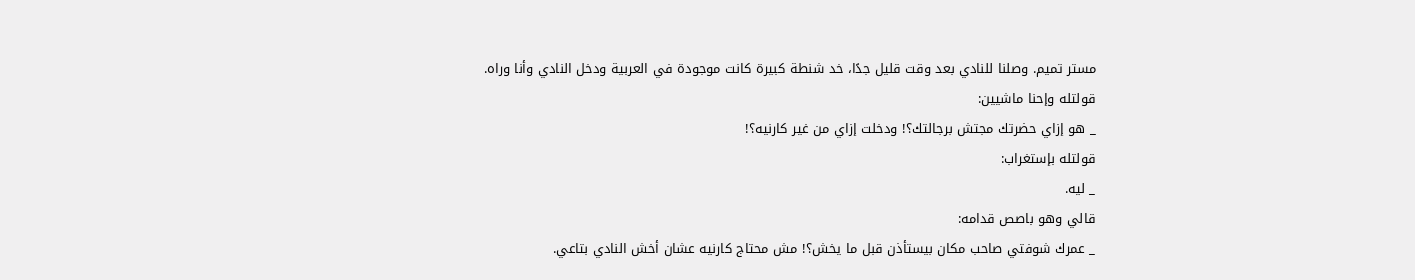مستر تميم. وصلنا للنادي بعد وقت قليل جدًا، خد شنطة كبيرة كانت موجودة في العربية ودخل النادي وأنا وراه.
قولتله وإحنا ماشيين:
_ هو إزاي حضرتك مجتش برجالتك؟! ودخلت إزاي من غير كارنيه؟!
قولتله بإستغراب:
_ ليه.
قالي وهو باصص قدامه:
_ عمرك شوفتي صاحب مكان بيستأذن قبل ما يخش؟! مش محتاج كارنيه عشان أخش النادي بتاعي.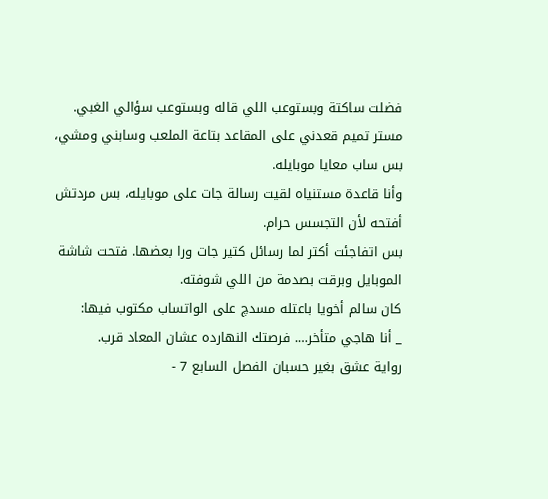فضلت ساكتة وبستوعب اللي قاله وبستوعب سؤالي الغبي.
مستر تميم قعدني على المقاعد بتاعة الملعب وسابني ومشي، بس ساب معايا موبايله.
وأنا قاعدة مستنياه لقيت رسالة جات على موبايله، بس مردتش أفتحه لأن التجسس حرام.
بس اتفاجئت أكتر لما رسائل كتير جات ورا بعضها. فتحت شاشة الموبايل وبرقت بصدمة من اللي شوفته.
كان سالم أخويا باعتله مسدچ على الواتساب مكتوب فيها:
_ أنا هاجي متأخر…. فرصتك النهارده عشان المعاد قرب.
رواية عشق بغير حسبان الفصل السابع 7 -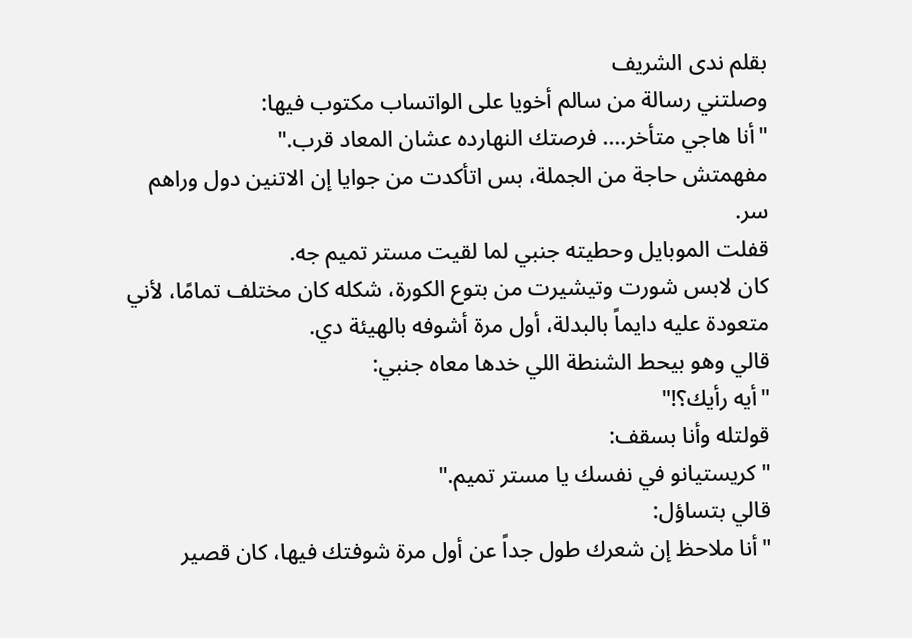بقلم ندى الشريف
وصلتني رسالة من سالم أخويا على الواتساب مكتوب فيها:
"أنا هاجي متأخر…. فرصتك النهارده عشان المعاد قرب."
مفهمتش حاجة من الجملة، بس اتأكدت من جوايا إن الاتنين دول وراهم سر.
قفلت الموبايل وحطيته جنبي لما لقيت مستر تميم جه.
كان لابس شورت وتيشيرت من بتوع الكورة، شكله كان مختلف تمامًا، لأني متعودة عليه دايماً بالبدلة، أول مرة أشوفه بالهيئة دي.
قالي وهو بيحط الشنطة اللي خدها معاه جنبي:
"أيه رأيك؟!"
قولتله وأنا بسقف:
"كريستيانو في نفسك يا مستر تميم."
قالي بتساؤل:
"أنا ملاحظ إن شعرك طول جداً عن أول مرة شوفتك فيها، كان قصير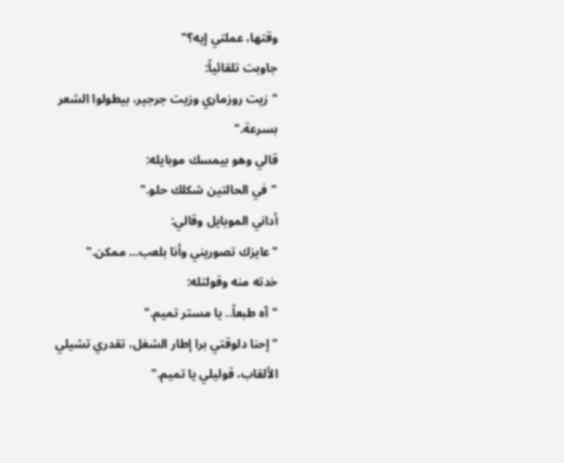وقتها، عملتي إيه؟"
جاوبت تلقائياً:
"زيت روزماري وزيت جرجير، بيطولوا الشعر بسرعة."
قالي وهو بيمسك موبايله:
"في الحالتين شكلك حلو."
أداني الموبايل وقالي:
"عايزك تصوريني وأنا بلعب… ممكن."
خدته منه وقولتله:
"آه طبعاً.. يا مستر تميم."
"إحنا دلوقتي برا إطار الشغل، تقدري تشيلي الألقاب، قوليلي يا تميم."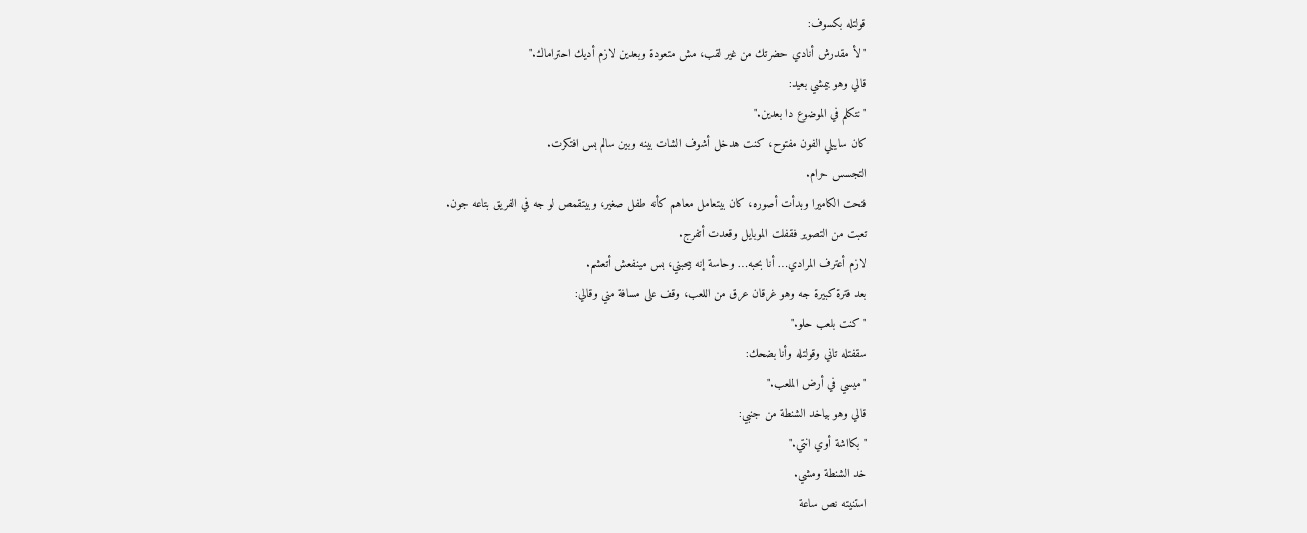قولتله بكسوف:
"لأ مقدرش أنادي حضرتك من غير لقب، مش متعودة وبعدين لازم أديك احتراماك."
قالي وهو بيمشي بعيد:
"نتكلم في الموضوع دا بعدين."
كان سايبلي الفون مفتوح، كنت هدخل أشوف الشات بينه وبين سالم بس افتكرت.
التجسس حرام.
فتحت الكاميرا وبدأت أصوره، كان بيتعامل معاهم كأنه طفل صغير، وبيتقمص لو جه في الفريق بتاعه جون.
تعبت من التصوير فقفلت الموبايل وقعدت أتفرج.
لازم أعترف المرادي… أنا بحبه… وحاسة إنه بيحبني، بس مينفعش أتعشم.
بعد فترة كبيرة جه وهو غرقان عرق من اللعب، وقف على مسافة مني وقالي:
"كنت بلعب حلو."
سقفتله تاني وقولتله وأنا بضحك:
"ميسي في أرض الملعب."
قالي وهو بياخد الشنطة من جنبي:
"بكااشة أوي انتي."
خد الشنطة ومشي.
استنيته نص ساعة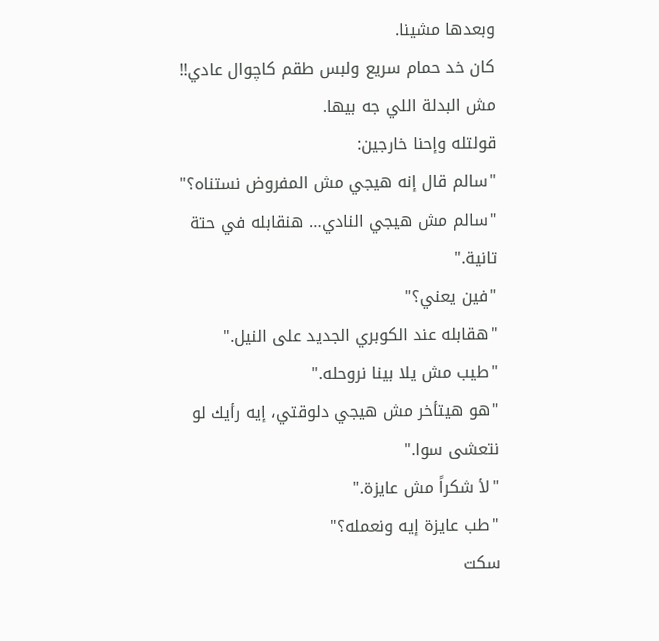وبعدها مشينا.
كان خد حمام سريع ولبس طقم كاچوال عادي!! مش البدلة اللي جه بيها.
قولتله وإحنا خارجين:
"سالم قال إنه هيجي مش المفروض نستناه؟"
"سالم مش هيجي النادي… هنقابله في حتة تانية."
"فين يعني؟"
"هقابله عند الكوبري الجديد على النيل."
"طيب مش يلا بينا نروحله."
"هو هيتأخر مش هيجي دلوقتي، إيه رأيك لو نتعشى سوا."
"لأ شكراً مش عايزة."
"طب عايزة إيه ونعمله؟"
سكت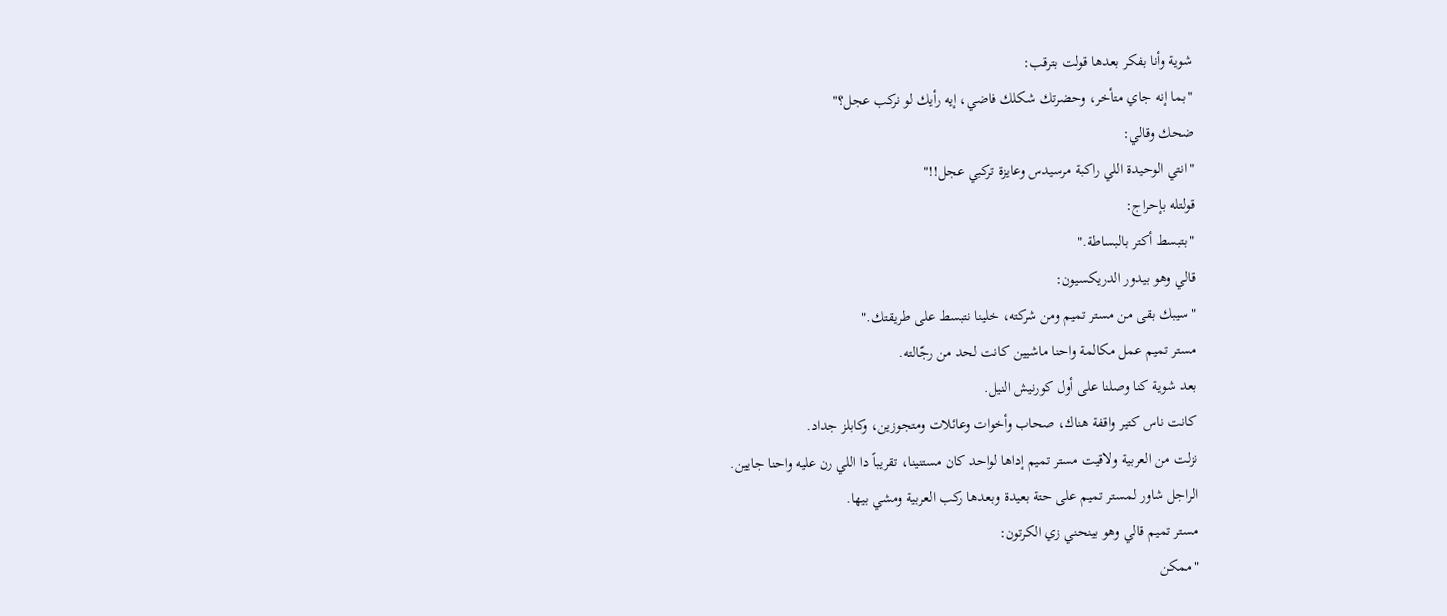شوية وأنا بفكر بعدها قولت بترقب:
"بما إنه جاي متأخر، وحضرتك شكلك فاضي، إيه رأيك لو نركب عجل؟"
ضحك وقالي:
"انتي الوحيدة اللي راكبة مرسيدس وعايزة تركبي عجل!!"
قولتله بإحراج:
"بتبسط أكتر بالبساطة."
قالي وهو بيدور الدريكسيون:
"سيبك بقى من مستر تميم ومن شركته، خلينا نتبسط على طريقتك."
مستر تميم عمل مكالمة واحنا ماشيين كانت لحد من رجّالته.
بعد شوية كنا وصلنا على أول كورنيش النيل.
كانت ناس كتير واقفة هناك، صحاب وأخوات وعائلات ومتجوزين، وكابلز جداد.
نزلت من العربية ولاقيت مستر تميم إداها لواحد كان مستنينا، تقريباً دا اللي رن عليه واحنا جايين.
الراجل شاور لمستر تميم على حتة بعيدة وبعدها ركب العربية ومشي بيها.
مستر تميم قالي وهو بينحني زي الكرتون:
"ممكن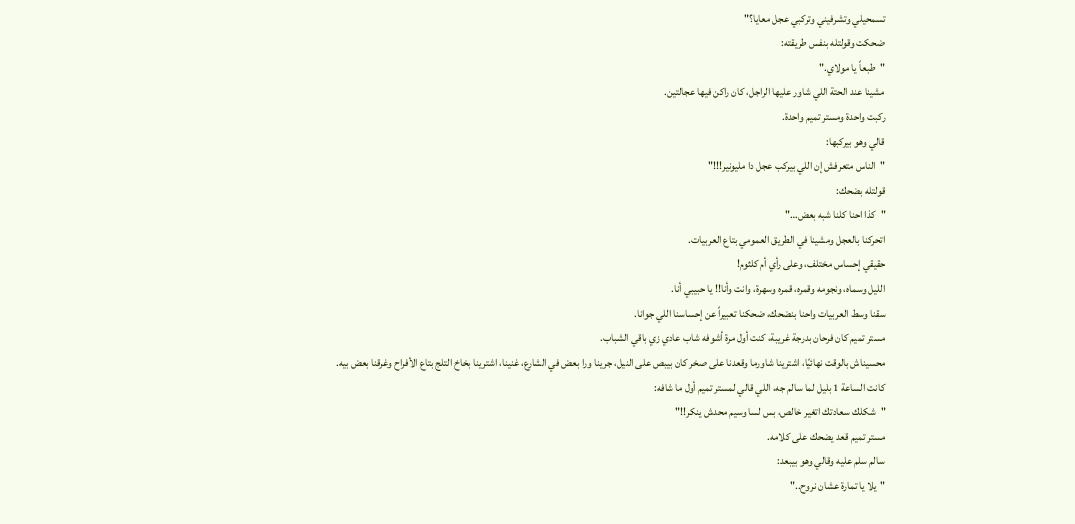تسمحيلي وتشرفيني وتركبي عجل معايا؟"
ضحكت وقولتله بنفس طريقته:
"طبعاً يا مولاي."
مشينا عند الحتة اللي شاور عليها الراجل، كان راكن فيها عجالتين.
ركبت واحدة ومستر تميم واحدة.
قالي وهو بيركبها:
"الناس متعرفش إن اللي بيركب عجل دا مليونير!!!"
قولتله بضحك:
"كذا احنا كلنا شبه بعض…"
اتحركنا بالعجل ومشينا في الطريق العمومي بتاع العربيات.
حقيقي إحساس مختلف، وعلى رأي أم كلثوم!
الليل وسماه، ونجومه وقمره، قمره وسهرة، وانت وأنا!! يا حبيبي أنا.
سقنا وسط العربيات واحنا بنضحك، ضحكنا تعبيراً عن إحساسنا اللي جوانا.
مستر تميم كان فرحان بدرجة غريبة، كنت أول مرة أشوفه شاب عادي زي باقي الشباب.
محسيناش بالوقت نهائيًا، اشترينا شاورما وقعدنا على صخر كان بيبص على النيل، جرينا ورا بعض في الشارع، غنينا، اشترينا بخاخ التلج بتاع الأفراح وغرقنا بعض بيه.
كانت الساعة 1 بليل لما سالم جه، اللي قالي لمستر تميم أول ما شافه:
"شكلك سعادتك اتغير خالص، بس لسا وسيم محدش ينكر!!"
مستر تميم قعد يضحك على كلامه.
سالم سلم عليه وقالي وهو بيبعد:
"يلا يا تمارة عشان نروح.."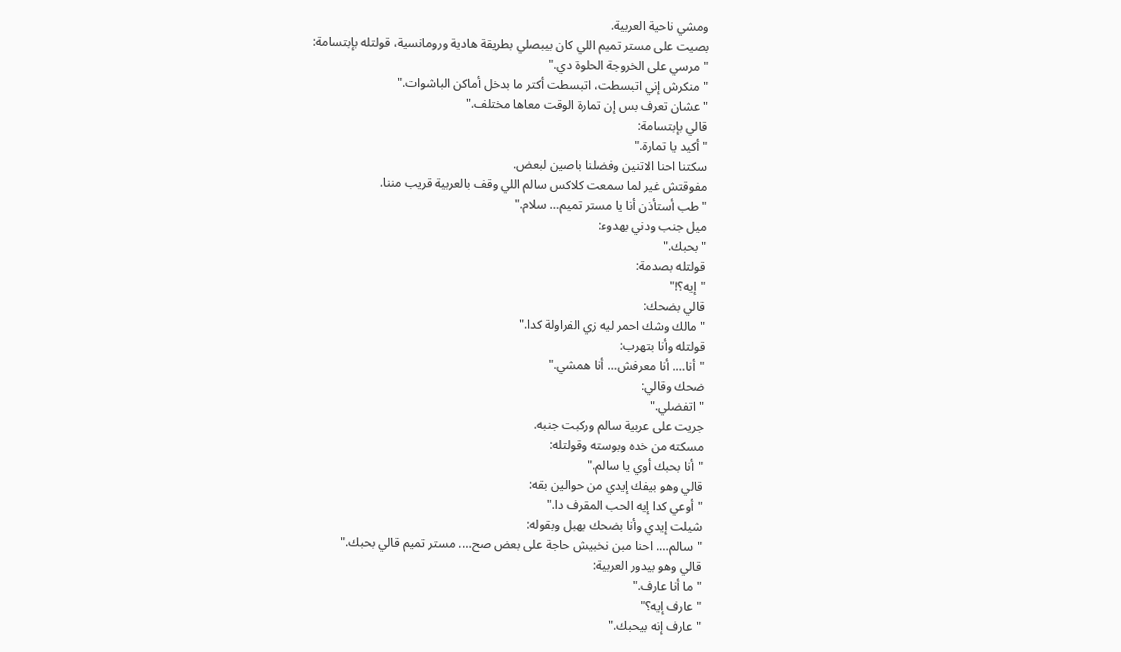ومشي ناحية العربية.
بصيت على مستر تميم اللي كان بيبصلي بطريقة هادية ورومانسية، قولتله بإبتسامة:
"مرسي على الخروجة الحلوة دي."
"منكرش إني اتبسطت، اتبسطت أكتر ما بدخل أماكن الباشوات."
"عشان تعرف بس إن تمارة الوقت معاها مختلف."
قالي بإبتسامة:
"أكيد يا تمارة."
سكتنا احنا الاتنين وفضلنا باصين لبعض.
مفوقتش غير لما سمعت كلاكس سالم اللي وقف بالعربية قريب مننا.
"طب أستأذن أنا يا مستر تميم… سلام."
ميل جنب ودني بهدوء:
"بحبك."
قولتله بصدمة:
"إيه؟!"
قالي بضحك:
"مالك وشك احمر ليه زي الفراولة كدا."
قولتله وأنا بتهرب:
"أنا…. أنا معرفش… أنا همشي."
ضحك وقالي:
"اتفضلي."
جريت على عربية سالم وركبت جنبه.
مسكته من خده وبوسته وقولتله:
"أنا بحبك أوي يا سالم."
قالي وهو بيفك إيدي من حوالين بقه:
"أوعي كدا إيه الحب المقرف دا."
شيلت إيدي وأنا بضحك بهبل وبقوله:
"سالم…. احنا مبن نخبيش حاجة على بعض صح…. مستر تميم قالي بحبك."
قالي وهو بيدور العربية:
"ما أنا عارف."
"عارف إيه؟"
"عارف إنه بيحبك."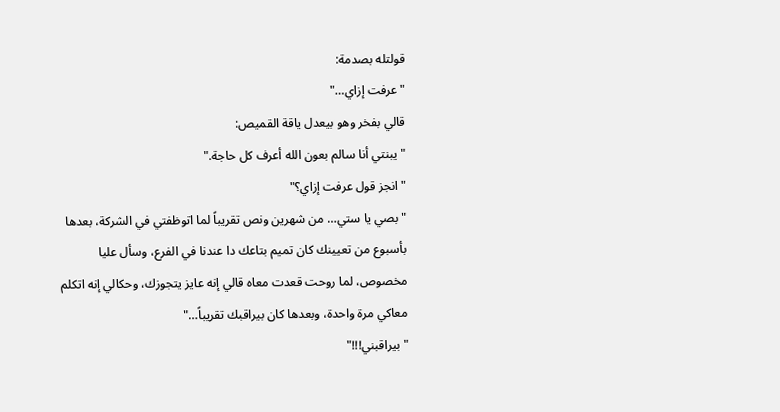قولتله بصدمة:
"عرفت إزاي…"
قالي بفخر وهو بيعدل ياقة القميص:
"يبنتي أنا سالم بعون الله أعرف كل حاجة."
"انجز قول عرفت إزاي؟"
"بصي يا ستي… من شهرين ونص تقريباً لما اتوظفتي في الشركة، بعدها بأسبوع من تعيينك كان تميم بتاعك دا عندنا في الفرع، وسأل عليا مخصوص، لما روحت قعدت معاه قالي إنه عايز يتجوزك، وحكالي إنه اتكلم معاكي مرة واحدة، وبعدها كان بيراقبك تقريباً…"
"بيراقبني!!!"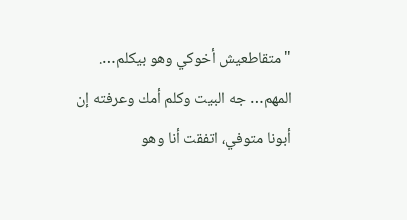"متقاطعيش أخوكي وهو بيكلم…. المهم… جه البيت وكلم أمك وعرفته إن أبونا متوفي، اتفقت أنا وهو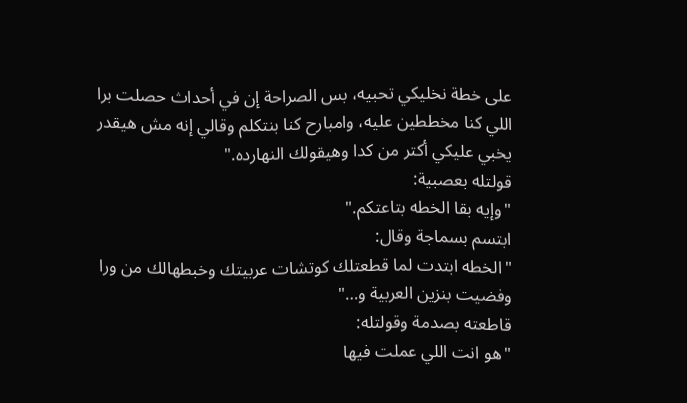على خطة نخليكي تحبيه، بس الصراحة إن في أحداث حصلت برا اللي كنا مخططين عليه، وامبارح كنا بنتكلم وقالي إنه مش هيقدر يخبي عليكي أكتر من كدا وهيقولك النهارده."
قولتله بعصبية:
"وإيه بقا الخطه بتاعتكم."
ابتسم بسماجة وقال:
"الخطه ابتدت لما قطعتلك كوتشات عربيتك وخبطهالك من ورا وفضيت بنزين العربية و…"
قاطعته بصدمة وقولتله:
"هو انت اللي عملت فيها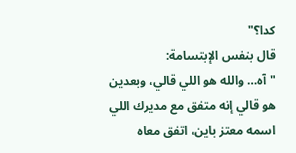كدا؟"
قال بنفس الإبتسامة:
"آه… والله هو اللي قالي، وبعدين هو قالي إنه متفق مع مديرك اللي اسمه معتز باين، اتفق معاه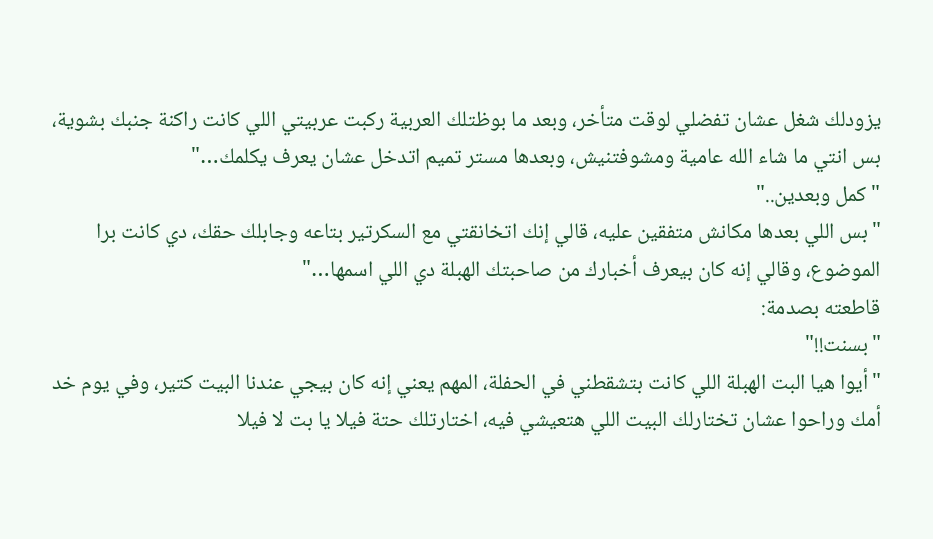يزودلك شغل عشان تفضلي لوقت متأخر، وبعد ما بوظتلك العربية ركبت عربيتي اللي كانت راكنة جنبك بشوية، بس انتي ما شاء الله عامية ومشوفتنيش، وبعدها مستر تميم اتدخل عشان يعرف يكلمك…"
"كمل وبعدين.."
"بس اللي بعدها مكانش متفقين عليه، قالي إنك اتخانقتي مع السكرتير بتاعه وجابلك حقك، دي كانت برا الموضوع، وقالي إنه كان بيعرف أخبارك من صاحبتك الهبلة دي اللي اسمها…"
قاطعته بصدمة:
"بسنت!!"
"أيوا هيا البت الهبلة اللي كانت بتشقطني في الحفلة، المهم يعني إنه كان بيجي عندنا البيت كتير، وفي يوم خد أمك وراحوا عشان تختارلك البيت اللي هتعيشي فيه، اختارتلك حتة فيلا يا بت لا فيلا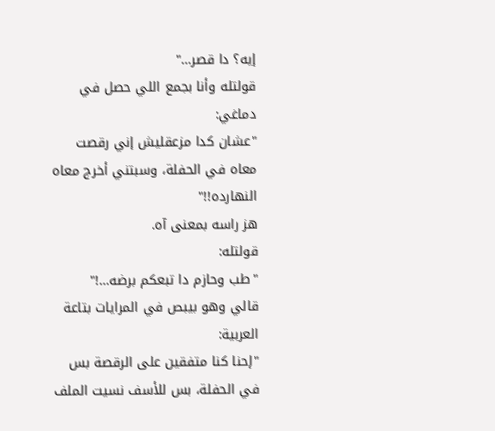إيه؟ دا قصر…"
قولتله وأنا بجمع اللي حصل في دماغي:
"عشان كدا مزعقليش إني رقصت معاه في الحفلة، وسبتني أخرج معاه النهارده!!"
هز راسه بمعنى آه.
قولتله:
"طب وحازم دا تبعكم برضه…!"
قالي وهو بيبص في المرايات بتاعة العربية:
"إحنا كنا متفقين على الرقصة بس في الحفلة، بس للأسف نسيت الملف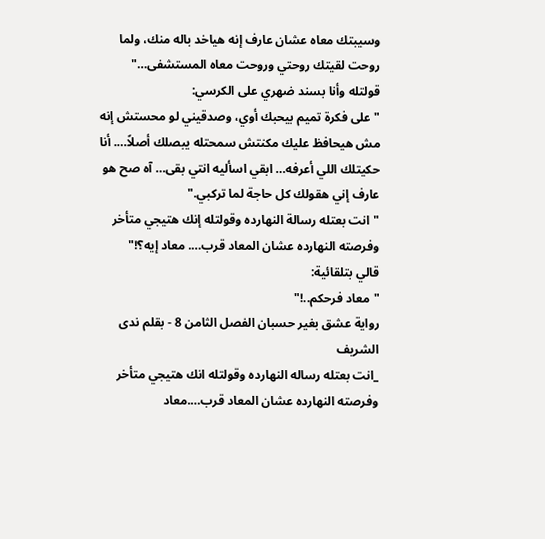وسيبتك معاه عشان عارف إنه هياخد باله منك، ولما روحت لقيتك روحتي وروحت معاه المستشفى…"
قولتله وأنا بسند ضهري على الكرسي:
"على فكرة تميم بيحبك أوي، وصدقيني لو محستش إنه مش هيحافظ عليك مكنتش سمحتله يبصلك أصلاً…. أنا حكيتلك اللي أعرفه… ابقي اسأليه انتي بقى… آه صح هو عارف إني هقولك كل حاجة لما تركبي."
"انت بعتله رسالة النهارده وقولتله إنك هتيجي متأخر وفرصته النهارده عشان المعاد قرب…. معاد إيه؟!"
قالي بتلقائية:
"معاد فرحكم..!"
رواية عشق بغير حسبان الفصل الثامن 8 - بقلم ندى الشريف
_انت بعتله رساله النهارده وقولتله انك هتيجي متأخر وفرصته النهارده عشان المعاد قرب….معاد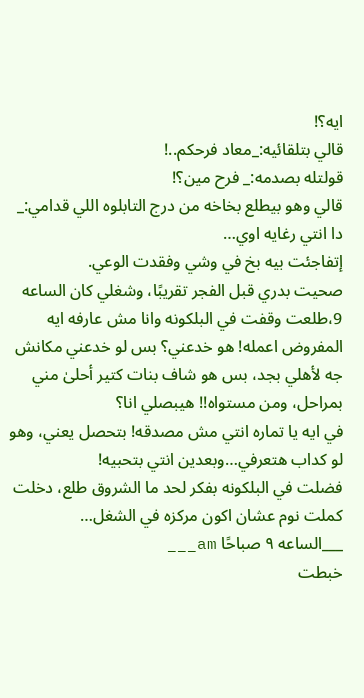ايه؟!
قالي بتلقائيه:_معاد فرحكم..!
قولتله بصدمه:_ فرح مين؟!
قالي وهو بيطلع بخاخه من درج التابلوه اللي قدامي:_
دا انتي رغايه اوي…
إتفاجئت بيه بخ في وشي وفقدت الوعي.
صحيت بدري قبل الفجر تقريبًا، وشغلي كان الساعه 9،طلعت وقفت في البلكونه وانا مش عارفه ايه المفروض اعمله! هو خدعني؟ بس لو خدعني مكانش جه لأهلي بجد، بس هو شاف بنات كتير أحلىٰ مني بمراحل، ومن مستواه!! هيبصلي انا؟
في ايه يا تماره انتي مش مصدقه! بتحصل يعني، وهو لو كداب هتعرفي…وبعدين انتي بتحبيه!
فضلت في البلكونه بفكر لحد ما الشروق طلع، دخلت كملت نوم عشان اكون مركزه في الشغل…
___الساعه ٩ صباحًا am___
خبطت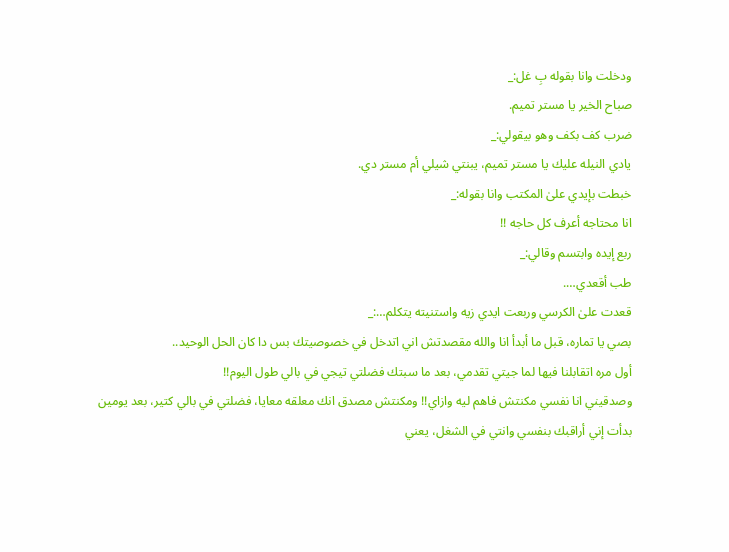ودخلت وانا بقوله بِ غل:_
صباح الخير يا مستر تميم.
ضرب كف بكف وهو بيقولي:_
يادي النيله عليك يا مستر تميم، يبنتي شيلي أم مستر دي.
خبطت بإيدي علىٰ المكتب وانا بقوله:_
انا محتاجه أعرف كل حاجه !!
ربع إيده وابتسم وقالي:_
طب أقعدي….
قعدت علىٰ الكرسي وربعت ايدي زيه واستنيته يتكلم…:_
بصي يا تماره، قبل ما أبدأ انا والله مقصدتش اني اتدخل في خصوصيتك بس دا كان الحل الوحيد..
أول مره اتقابلنا فيها لما جيتي تقدمي، بعد ما سبتك فضلتي تيجي في بالي طول اليوم!!
وصدقيني انا نفسي مكنتش فاهم ليه وازاي!! ومكنتش مصدق انك معلقه معايا، فضلتي في بالي كتير، بعد يومين بدأت إني أراقبك بنفسي وانتي في الشغل، يعني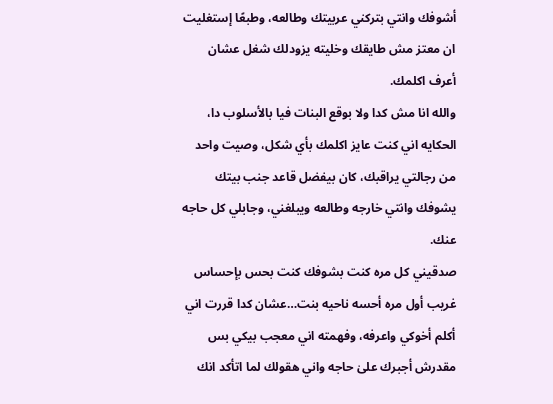أشوفك وانتي بتركني عربيتك وطالعه، وطبعًا إستغليت ان معتز مش طايقك وخليته يزودلك شغل عشان أعرف اكلمك.
والله انا مش كدا ولا بوقع البنات فيا بالأسلوب دا، الحكايه اني كنت عايز اكلمك بأي شكل، وصيت واحد من رجالتي يراقبك، كان بيفضل قاعد جنب بيتك يشوفك وانتي خارجه وطالعه ويبلغني، وجابلي كل حاجه عنك.
صدقيني كل مره كنت بشوفك كنت بحس بإحساس غريب أول مره أحسه ناحيه بنت…عشان كدا قررت اني أكلم أخوكي واعرفه، وفهمته اني معجب بيكي بس مقدرش أجبرك علىٰ حاجه واني هقولك لما اتأكد انك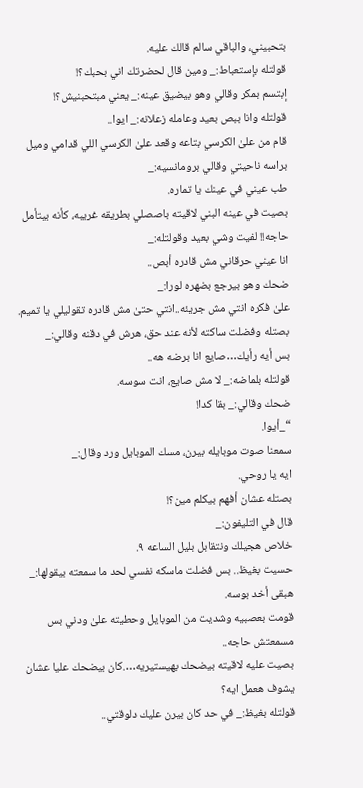بتحبيني، والباقي سالم قالك عليه.
قولتله بإستعباط:_ ومين قال لحضرتك اني بحبك؟!
إبتسم بمكر وقالي وهو بيضيق عينه:_ يعني مبتحبنيش؟!
قولتله وانا ببص بعيد وعامله زعلانه:_ ايوا..
قام من علىٰ الكرسي بتاعه وقعد علىٰ الكرسي اللي قدامي وميل براسه ناحيتي وقالي برومانسيه:_
طب عيني في عينك يا تماره.
بصيت في عينه البني لاقيته باصصلي بطريقه غريبه، كأنه بيتأمل حاجه!! لفيت وشي بعيد وقولتله:_
انا عيني حرقاني مش قادره أبص..
ضحك وهو بيرجع بضهره لورا:_
علىٰ فكره انتي مش جريئه..انتي حتىٰ مش قادره تقوليلي يا تميم.
بصتله وفضلت ساكته لأنه عند حق، هرش في دقنه وقالي:_
بس أيه رأيك…صايع انا برضه هه..
قولتله بلماضه:_ لا مش صايع، انت سوسه.
ضحك وقالي:_ بقا كدا!
“_أيوا.
سمعنا صوت موبايله بيرن، مسك الموبايل ورد وقال:_
ايه يا روحي.
بصتله عشان أفهم بيكلم مين؟!
قال في التليفون:_
خلاص هجيلك ونتقابل بليل الساعه ٩.
حسيت بغيظ.. بس فضلت ماسكه نفسي لحد ما سمعته بيقولها:_
هبقى أخد بوسه.
قومت بعصبيه وشديت من الموبايل وحطيته علىٰ ودني بس مسمعتش حاجه..
بصيت عليه لاقيته بيضحك بهيستيريه….كان بيضحك عليا عشان يشوف هعمل ايه؟
قولتله بغيظ:_ في حد كان بيرن عليك دلوقتي..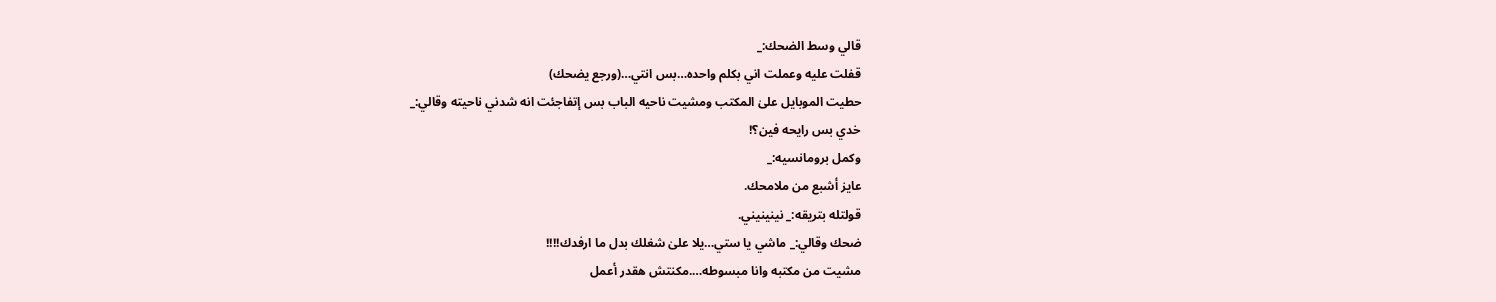قالي وسط الضحك:_
قفلت عليه وعملت اني بكلم واحده…بس انتي…(ورجع يضحك)
حطيت الموبايل علىٰ المكتب ومشيت ناحيه الباب بس إتفاجئت انه شدني ناحيته وقالي:_
خدي بس رايحه فين؟!
وكمل برومانسيه:_
عايز أشبع من ملامحك.
قولتله بتريقه:_ نينينيني.
ضحك وقالي:_ ماشي يا ستي…يلا علىٰ شغلك بدل ما ارفدك!!!!
مشيت من مكتبه وانا مبسوطه….مكنتش هقدر أعمل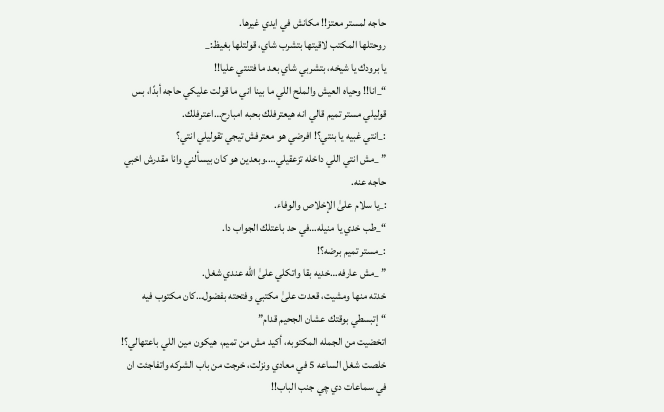حاجه لمستر معتز!! مكانش في ايدي غيرها.
روحتلها المكتب لاقيتها بتشرب شاي، قولتلها بغيظ:_
يا برودك يا شيخه، بتشربي شاي بعد ما فتنتي عليا!!
“_انا!! وحياه العيش والملح اللي ما بينا اني ما قولت عليكي حاجه أبدًا، بس قوليلي مستر تميم قالي انه هيعترفلك بحبه امبارح…اعترفلك.
:_انتي غبيه يا بنتي؟! افرضي هو معترفش تيجي تقوليلي انتي؟
” _مش انتي اللي داخله تزعقيلي….وبعدين هو كان بيسألني وانا مقدرش اخبي حاجه عنه.
:_يا سلام علىٰ الإخلاص والوفاء.
“_طب خدي يا منيله…في حد باعتلك الجواب دا.
:_مستر تميم برضه؟!
” _مش عارفه…خديه بقا واتكلي علىٰ الله عندي شغل.
خدته منها ومشيت، قعدت علىٰ مكتبي وفتحته بفضول…كان مكتوب فيه
“إتبسطي بوقتك عشان الجحيم قدام”
اتخضيت من الجمله المكتوبه، أكيد مش من تميم، هيكون مين اللي باعتهالي؟!
خلصت شغل الساعه 5 في معادي ونزلت، خرجت من باب الشركه واتفاجئت ان في سماعات دي چي جنب الباب!!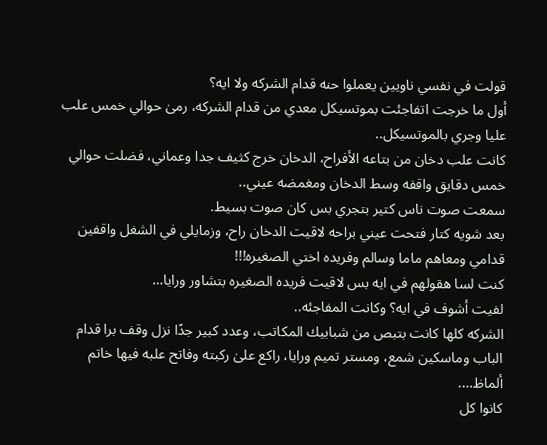قولت في نفسي ناويين يعملوا حنه قدام الشركه ولا ايه؟
أول ما خرجت اتفاجئت بموتسيكل معدي من قدام الشركه، رمىٰ حوالي خمس علب عليا وجري بالموتسيكل..
كانت علب دخان من بتاعه الأفراح، الدخان خرج كثيف جدا وعماني، فضلت حوالي خمس دقايق واقفه وسط الدخان ومغمضه عيني..
سمعت صوت ناس كتير بتجري بس كان صوت بسيط.
بعد شويه كتار فتحت عيني براحه لاقيت الدخان راح، وزمايلي في الشغل واقفين قدامي ومعاهم ماما وسالم وفريده اختي الصغيره!!!
كنت لسا هقولهم في ايه بس لاقيت فريده الصغيره بتشاور ورايا…
لفيت أشوف في ايه؟ وكانت المفاجئه..
الشركه كلها كانت بتبص من شبابيك المكاتب، وعدد كبير جدًا نزل وقف برا قدام الباب وماسكين شمع، ومستر تميم ورايا، راكع علىٰ ركبته وفاتح علبه فيها خاتم ألماظ….
كانوا كل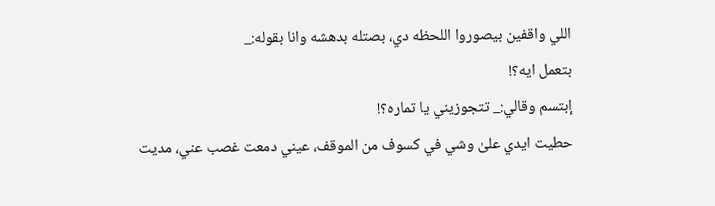اللي واقفين بيصوروا اللحظه دي، بصتله بدهشه وانا بقوله:_
بتعمل ايه؟!
إبتسم وقالي:_ تتجوزيني يا تماره؟!
حطيت ايدي علىٰ وشي في كسوف من الموقف، عيني دمعت غصب عني، مديت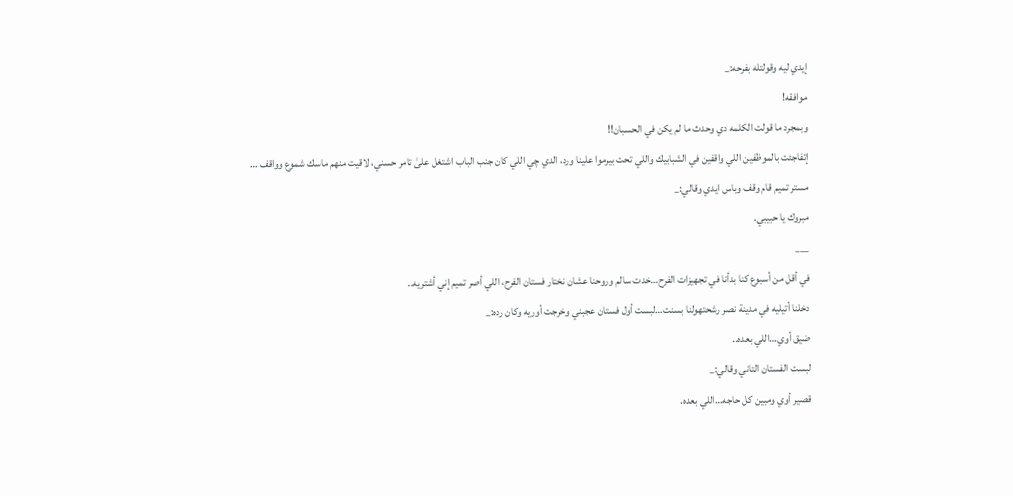إيدي ليه وقولتله بفرحه:_
موافقه!
وبمجرد ما قولت الكلمه دي وحدث ما لم يكن في الحسبان!!
إتفاجئت بالموظفين اللي واقفين في الشبابيك واللي تحت بيرموا علينا ورد، الدي چي اللي كان جنب الباب اشتغل علىٰ تامر حسني، لاقيت منهم ماسك شموع وواقف …
مستر تميم قام وقف وباس ايدي وقالي:_
مبروك يا حبيبي.
___
في أقل من أسبوع كنا بدأنا في تجهيزات الفرح…خدت سالم وروحنا عشان نختار فستان الفرح، اللي أصر تميم إني أشتريه..
دخلنا أتيليه في مدينة نصر رشحتهولنا بسنت…لبست أول فستان عجبني وخرجت أوريه وكان رده:_
ضيق أوي…اللي بعده..
لبست الفستان التاني وقالي:_
قصير أوي ومبين كل حاجه…اللي بعده.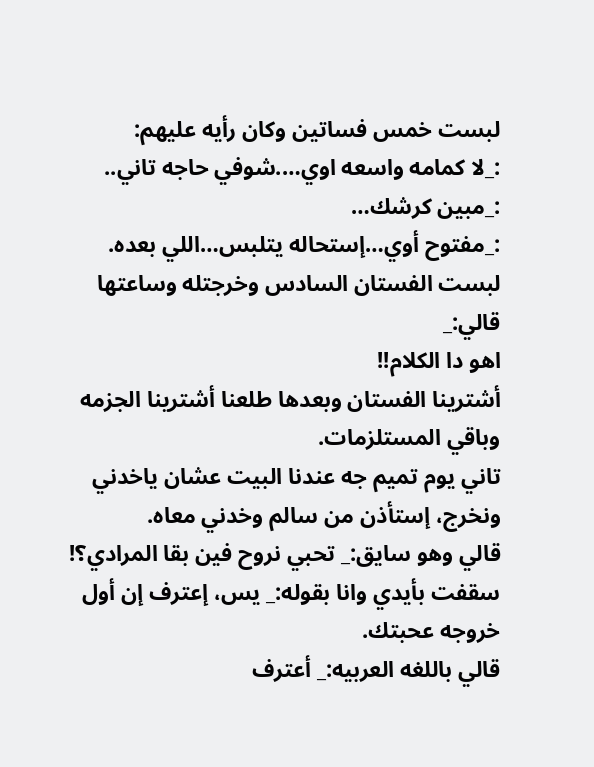لبست خمس فساتين وكان رأيه عليهم:
:_لا كمامه واسعه اوي….شوفي حاجه تاني..
:_مبين كرشك…
:_مفتوح أوي…إستحاله يتلبس…اللي بعده.
لبست الفستان السادس وخرجتله وساعتها قالي:_
اهو دا الكلام!!
أشترينا الفستان وبعدها طلعنا أشترينا الجزمه وباقي المستلزمات.
تاني يوم تميم جه عندنا البيت عشان ياخدني ونخرج، إستأذن من سالم وخدني معاه.
قالي وهو سايق:_ تحبي نروح فين بقا المرادي؟!
سقفت بأيدي وانا بقوله:_ يس، إعترف إن أول خروجه عحبتك.
قالي باللغه العربيه:_ أعترف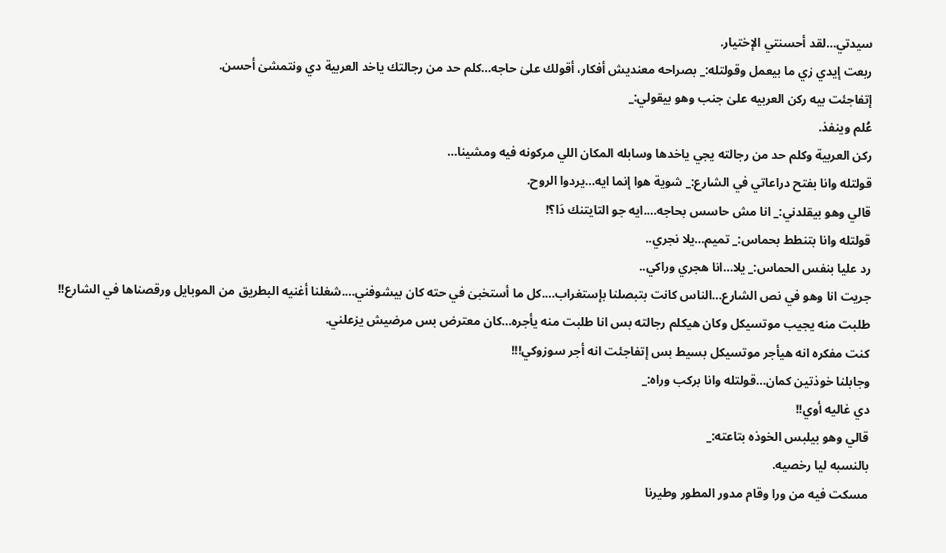سيدتي…لقد أحسنتي الإختيار.
ربعت إيدي زي ما بيعمل وقولتله:_ بصراحه معنديش أفكار، أقولك علىٰ حاجه…كلم حد من رجالتك ياخد العربية دي ونتمشىٰ أحسن.
إتفاجئت بيه ركن العربيه علىٰ جنب وهو بيقولي:_
عُلم وينفذ.
ركن العربية وكلم حد من رجالته يجي ياخدها وسابله المكان اللي مركونه فيه ومشينا…
قولتله وانا بفتح دراعاتي في الشارع:_ شوية هوا إنما ايه…يردوا الروح.
قالي وهو بيقلدني:_ انا مش حاسس بحاجه….ايه جو التايتنك دَا؟!
قولتله وانا بتنطط بحماس:_ تميم…يلا نجري..
رد عليا بنفس الحماس:_ يلا…انا هجري وراكي..
جريت انا وهو في نص الشارع…الناس كانت بتبصلنا بإستغراب….كل ما أستخبىٰ في حته كان بيشوفني….شغلنا أغنيه البطريق من الموبايل ورقصناها في الشارع!!
طلبت منه يجيب موتسيكل وكان هيكلم رجالته بس انا طلبت منه يأجره…كان معترض بس مرضيش يزعلني.
كنت مفكره انه هيأجر موتسيكل بسيط بس إتفاجئت انه أجر سوزوكي!!!
وجابلنا خوذتين كمان…قولتله وانا بركب وراه:_
دي غاليه أوي!!
قالي وهو بيلبس الخوذه بتاعته:_
بالنسبه ليا رخصيه.
مسكت فيه من ورا وقام مدور المطور وطيرنا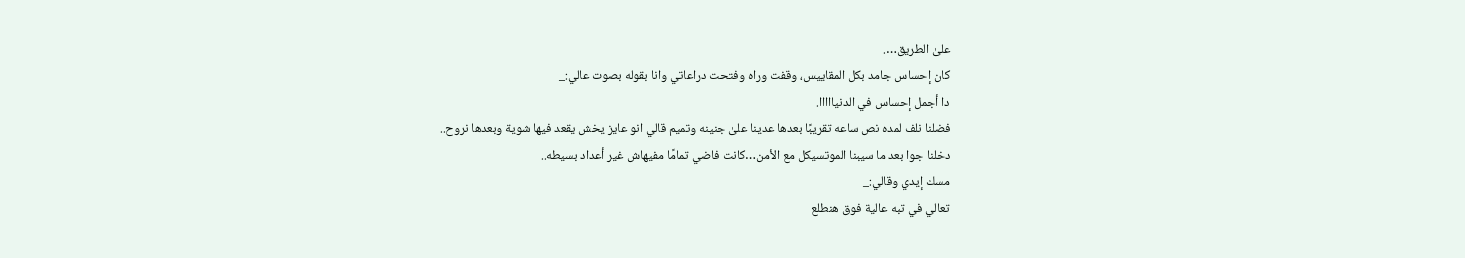علىٰ الطريق….
كان إحساس جامد بكل المقاييس، وقفت وراه وفتحت دراعاتي وانا بقوله بصوت عالي:_
دا أجمل إحساس في الدنيااااا.
فضلنا نلف لمده نص ساعه تقريبًا بعدها عدينا علىٰ جنينه وتميم قالي انو عايز يخش يقعد فيها شوية وبعدها نروح..
دخلنا جوا بعد ما سيبنا الموتسيكل مع الأمن…كانت فاضي تمامًا مفيهاش غير أعداد بسيطه..
مسك إيدي وقالي:_
تعالي في تبه عالية فوق هنطلع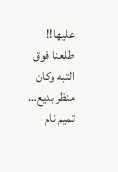عليها!!
طلعنا فوق التبه وكان منظر بديع…
تميم نام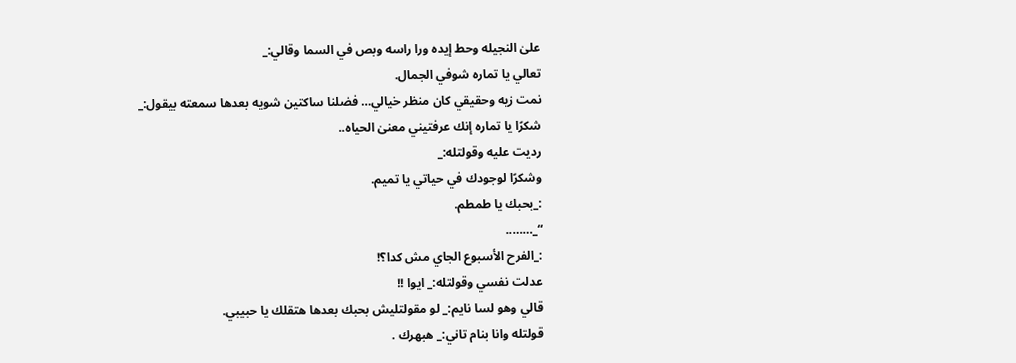علىٰ النجيله وحط إيده ورا راسه وبص في السما وقالي:_
تعالي يا تماره شوفي الجمال.
نمت زيه وحقيقي كان منظر خيالي… فضلنا ساكتين شويه بعدها سمعته بيقول:_
شكرًا يا تماره إنك عرفتيني معنىٰ الحياه..
رديت عليه وقولتله:_
وشكرًا لوجودك في حياتي يا تميم.
:_بحبك يا طمطم.
“_……..
:_الفرح الأسبوع الجاي مش كدا؟!
عدلت نفسي وقولتله:_ ايوا !!
قالي وهو لسا نايم:_ لو مقولتليش بحبك بعدها هتقلك يا حبيبي.
قولتله وانا بنام تاني:_ هبهرك .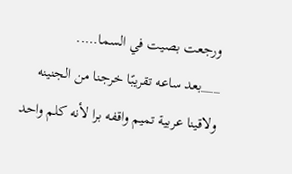ورجعت بصيت في السما…..
___بعد ساعه تقريبًا خرجنا من الجنينه ولاقينا عربية تميم واقفه برا لأنه كلم واحد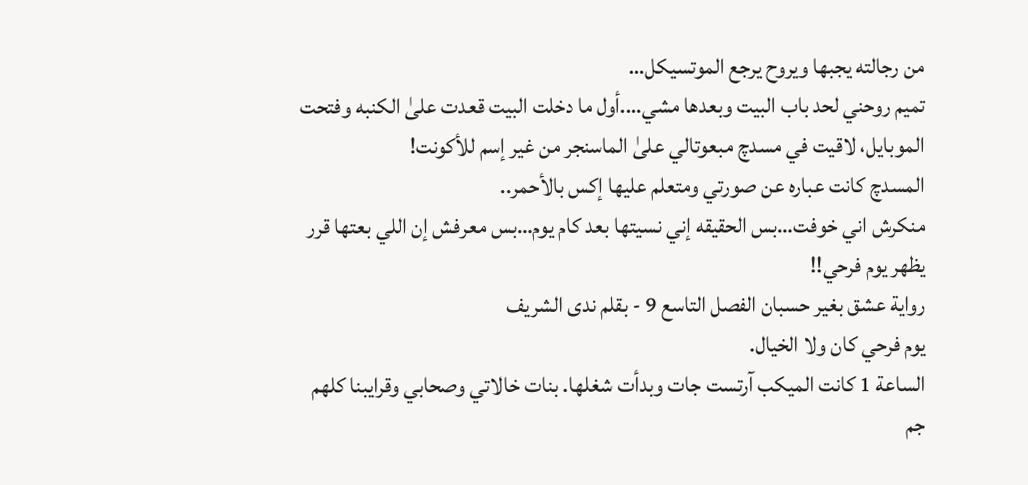من رجالته يجبها ويروح يرجع الموتسيكل…
تميم روحني لحد باب البيت وبعدها مشي….أول ما دخلت البيت قعدت علىٰ الكنبه وفتحت الموبايل، لاقيت في مسدچ مبعوتالي علىٰ الماسنجر من غير إسم للأكونت!
المسدچ كانت عباره عن صورتي ومتعلم عليها إكس بالأحمر..
منكرش اني خوفت…بس الحقيقه إني نسيتها بعد كام يوم…بس معرفش إن اللي بعتها قرر يظهر يوم فرحي!!
رواية عشق بغير حسبان الفصل التاسع 9 - بقلم ندى الشريف
يوم فرحي كان ولا الخيال.
الساعة 1 كانت الميكب آرتست جات وبدأت شغلها. بنات خالاتي وصحابي وقرايبنا كلهم جم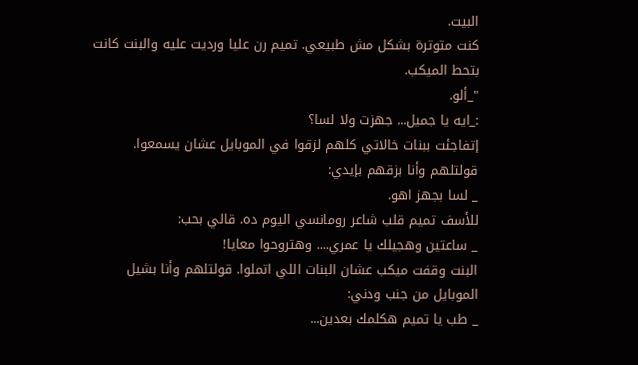البيت.
كنت متوترة بشكل مش طبيعي. تميم رن عليا ورديت عليه والبنت كانت بتحط الميكب.
"_ألو.
:_ايه يا جميل... جهزت ولا لسا؟
إتفاجئت ببنات خالاتي كلهم لزقوا في الموبايل عشان يسمعوا. قولتلهم وأنا بزقهم بإيدي:
_ لسا بجهز اهو.
للأسف تميم قلب شاعر رومانسي اليوم ده. قالي بحب:
_ ساعتين وهجيلك يا عمري.... وهتروحوا معايا!
البنت وقفت ميكب عشان البنات اللي اتملوا. قولتلهم وأنا بشيل الموبايل من جنب ودني:
_ طب يا تميم هكلمك بعدين...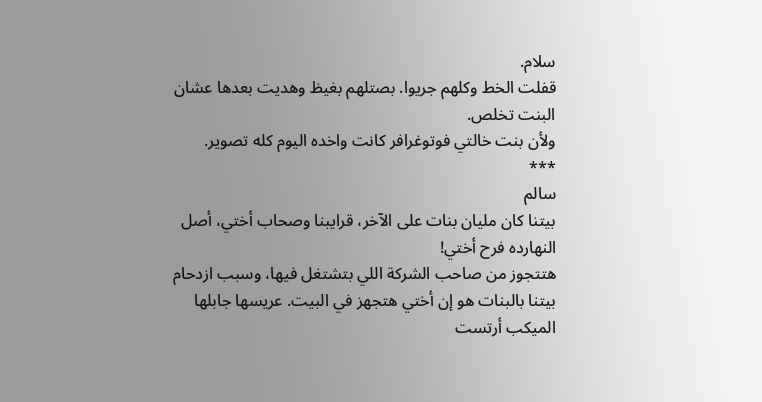سلام.
قفلت الخط وكلهم جريوا. بصتلهم بغيظ وهديت بعدها عشان البنت تخلص.
ولأن بنت خالتي فوتوغرافر كانت واخده اليوم كله تصوير.
***
سالم
بيتنا كان مليان بنات على الآخر، قرايبنا وصحاب أختي، أصل النهارده فرح أختي!
هتتجوز من صاحب الشركة اللي بتشتغل فيها، وسبب ازدحام بيتنا بالبنات هو إن أختي هتجهز في البيت. عريسها جابلها الميكب أرتست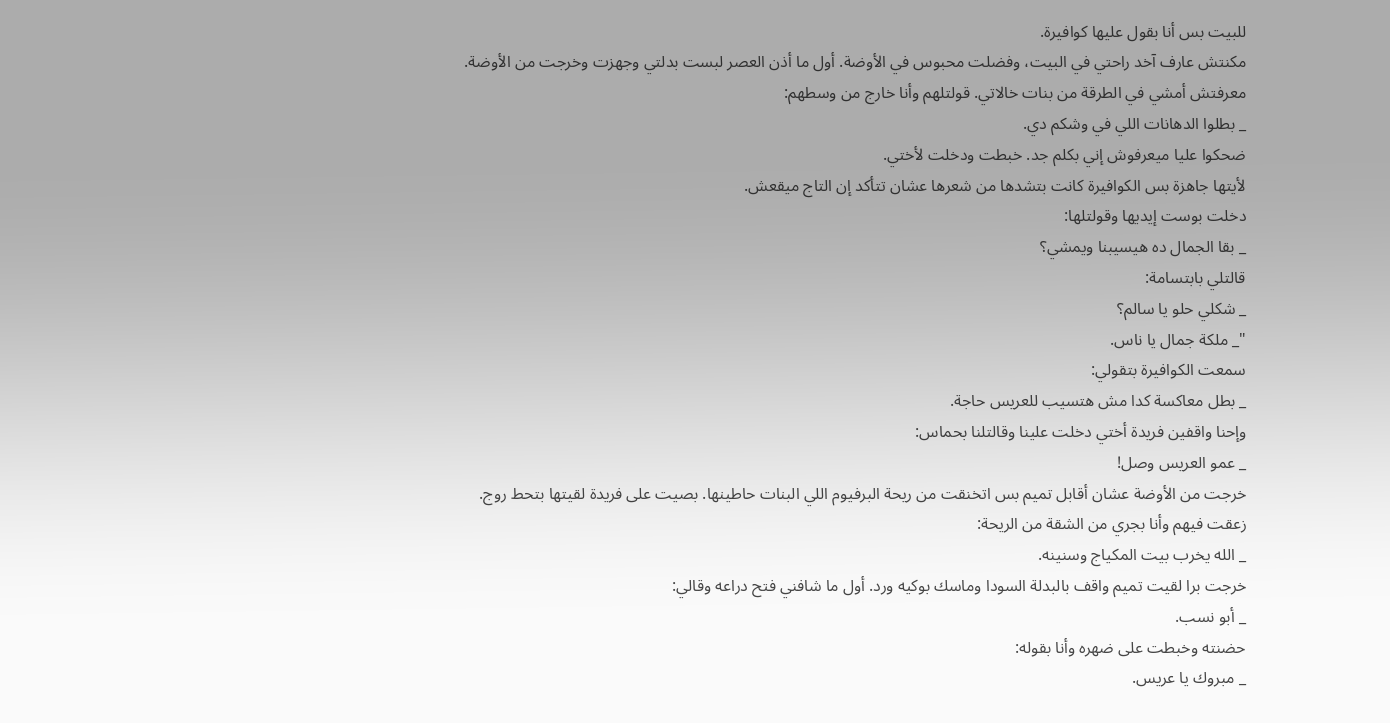للبيت بس أنا بقول عليها كوافيرة.
مكنتش عارف آخد راحتي في البيت، وفضلت محبوس في الأوضة. أول ما أذن العصر لبست بدلتي وجهزت وخرجت من الأوضة.
معرفتش أمشي في الطرقة من بنات خالاتي. قولتلهم وأنا خارج من وسطهم:
_ بطلوا الدهانات اللي في وشكم دي.
ضحكوا عليا ميعرفوش إني بكلم جد. خبطت ودخلت لأختي.
لأيتها جاهزة بس الكوافيرة كانت بتشدها من شعرها عشان تتأكد إن التاج ميقعش.
دخلت بوست إيديها وقولتلها:
_ بقا الجمال ده هيسيبنا ويمشي؟
قالتلي بابتسامة:
_ شكلي حلو يا سالم؟
"_ ملكة جمال يا ناس.
سمعت الكوافيرة بتقولي:
_ بطل معاكسة كدا مش هتسيب للعريس حاجة.
وإحنا واقفين فريدة أختي دخلت علينا وقالتلنا بحماس:
_ عمو العريس وصل!
خرجت من الأوضة عشان أقابل تميم بس اتخنقت من ريحة البرفيوم اللي البنات حاطينها. بصيت على فريدة لقيتها بتحط روج.
زعقت فيهم وأنا بجري من الشقة من الريحة:
_ الله يخرب بيت المكياج وسنينه.
خرجت برا لقيت تميم واقف بالبدلة السودا وماسك بوكيه ورد. أول ما شافني فتح دراعه وقالي:
_ أبو نسب.
حضنته وخبطت على ضهره وأنا بقوله:
_ مبروك يا عريس.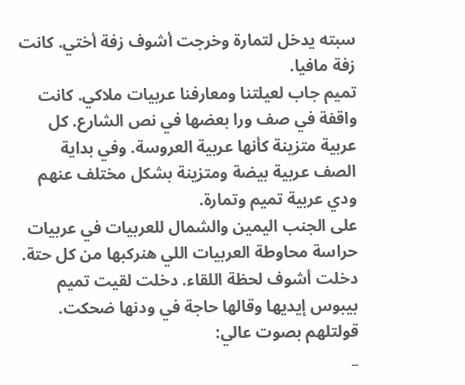سبته يدخل لتمارة وخرجت أشوف زفة أختي. كانت زفة مافيا.
تميم جاب لعيلتنا ومعارفنا عربيات ملاكي. كانت واقفة في صف ورا بعضها في نص الشارع. كل عربية متزينة كأنها عربية العروسة. وفي بداية الصف عربية بيضة ومتزينة بشكل مختلف عنهم ودي عربية تميم وتمارة.
على الجنب اليمين والشمال للعربيات في عربيات حراسة محاوطة العربيات اللي هنركبها من كل حتة.
دخلت أشوف لحظة اللقاء. دخلت لقيت تميم بيبوس إيديها وقالها حاجة في ودنها ضحكت.
قولتلهم بصوت عالي:
_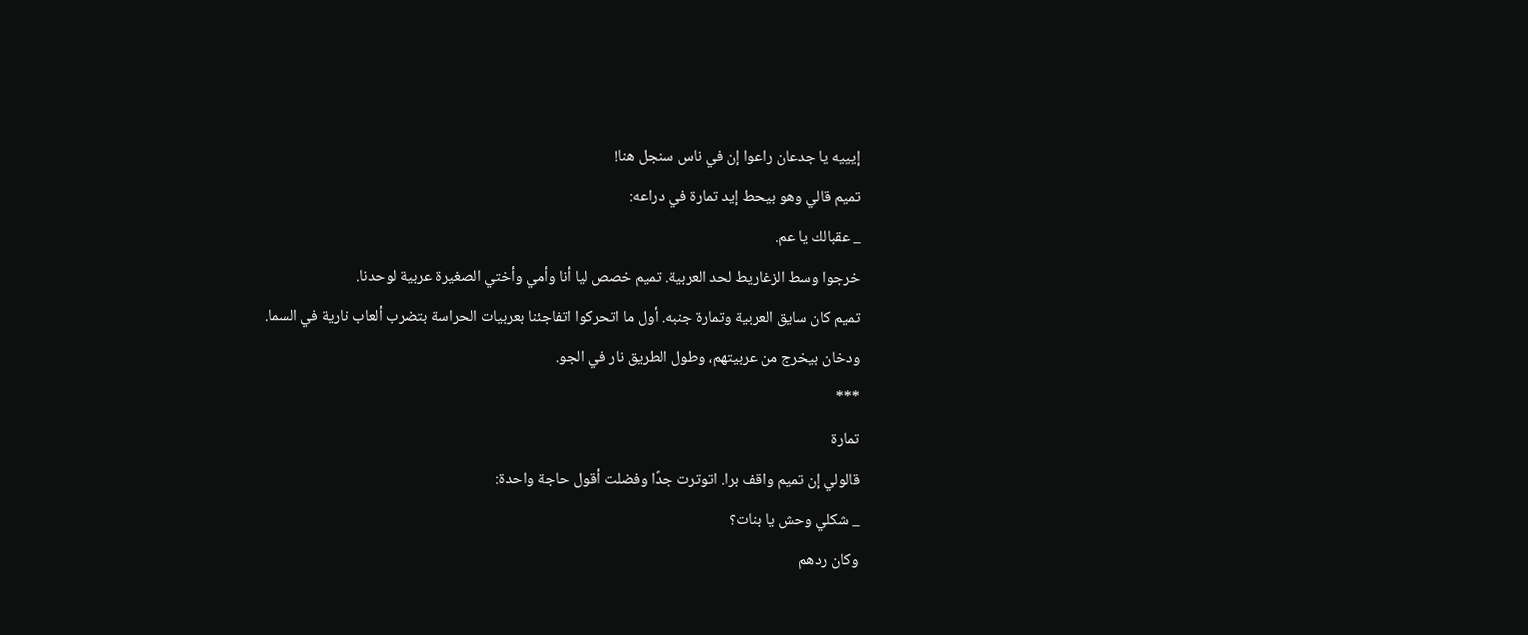إيييه يا جدعان راعوا إن في ناس سنجل هنا!
تميم قالي وهو بيحط إيد تمارة في دراعه:
_ عقبالك يا عم.
خرجوا وسط الزغاريط لحد العربية. تميم خصص ليا أنا وأمي وأختي الصغيرة عربية لوحدنا.
تميم كان سايق العربية وتمارة جنبه. أول ما اتحركوا اتفاجئنا بعربيات الحراسة بتضرب ألعاب نارية في السما.
ودخان بيخرج من عربيتهم، وطول الطريق نار في الجو.
***
تمارة
قالولي إن تميم واقف برا. اتوترت جدًا وفضلت أقول حاجة واحدة:
_ شكلي وحش يا بنات؟
وكان ردهم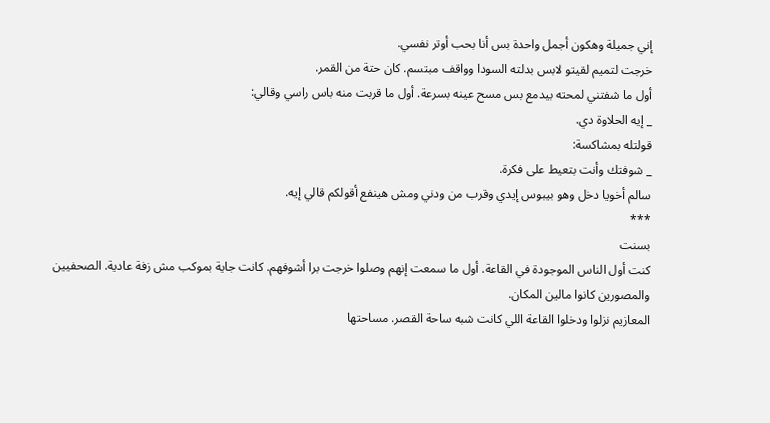إني جميلة وهكون أجمل واحدة بس أنا بحب أوتر نفسي.
خرجت لتميم لقيتو لابس بدلته السودا وواقف مبتسم. كان حتة من القمر.
أول ما شفتني لمحته بيدمع بس مسح عينه بسرعة. أول ما قربت منه باس راسي وقالي:
_ إيه الحلاوة دي.
قولتله بمشاكسة:
_ شوفتك وأنت بتعيط على فكرة.
سالم أخويا دخل وهو بيبوس إيدي وقرب من ودني ومش هينفع أقولكم قالي إيه.
***
بسنت
كنت أول الناس الموجودة في القاعة. أول ما سمعت إنهم وصلوا خرجت برا أشوفهم. كانت جاية بموكب مش زفة عادية. الصحفيين والمصورين كانوا مالين المكان.
المعازيم نزلوا ودخلوا القاعة اللي كانت شبه ساحة القصر. مساحتها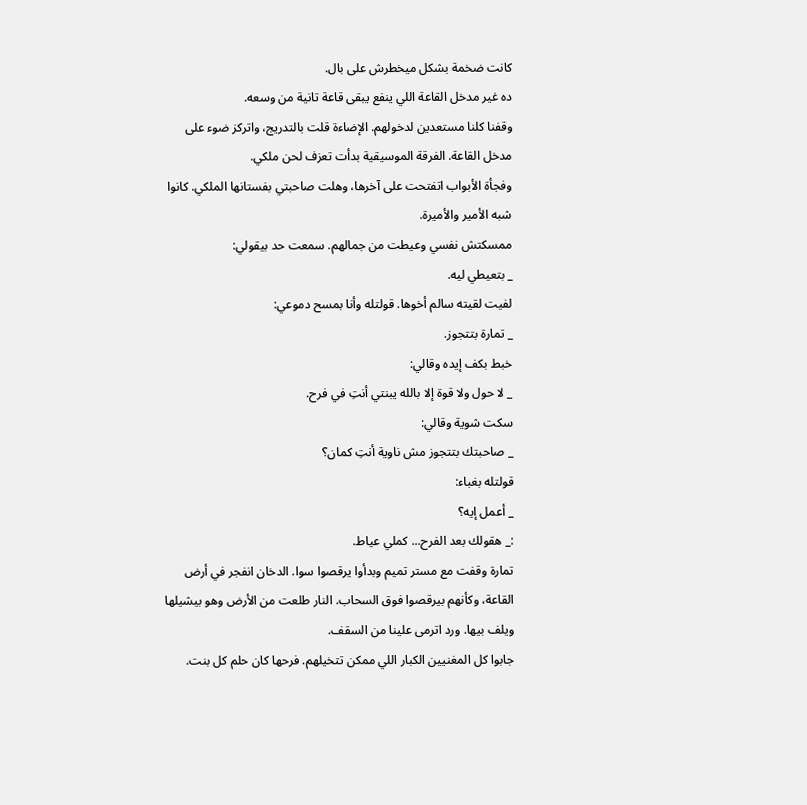كانت ضخمة بشكل ميخطرش على بال.
ده غير مدخل القاعة اللي ينفع يبقى قاعة تانية من وسعه.
وقفنا كلنا مستعدين لدخولهم. الإضاءة قلت بالتدريج، واتركز ضوء على مدخل القاعة. الفرقة الموسيقية بدأت تعزف لحن ملكي.
وفجأة الأبواب اتفتحت على آخرها، وهلت صاحبتي بفستانها الملكي. كانوا شبه الأمير والأميرة.
ممسكتش نفسي وعيطت من جمالهم. سمعت حد بيقولي:
_ بتعيطي ليه.
لفيت لقيته سالم أخوها. قولتله وأنا بمسح دموعي:
_ تمارة بتتجوز.
خبط بكف إيده وقالي:
_ لا حول ولا قوة إلا بالله يبنتي أنتِ في فرح.
سكت شوية وقالي:
_ صاحبتك بتتجوز مش ناوية أنتِ كمان؟
قولتله بغباء:
_ أعمل إيه؟
:_ هقولك بعد الفرح... كملي عياط.
تمارة وقفت مع مستر تميم وبدأوا يرقصوا سوا. الدخان انفجر في أرض القاعة، وكأنهم بيرقصوا فوق السحاب. النار طلعت من الأرض وهو بيشيلها ويلف بيها. ورد اترمى علينا من السقف.
جابوا كل المغنيين الكبار اللي ممكن تتخيلهم. فرحها كان حلم كل بنت.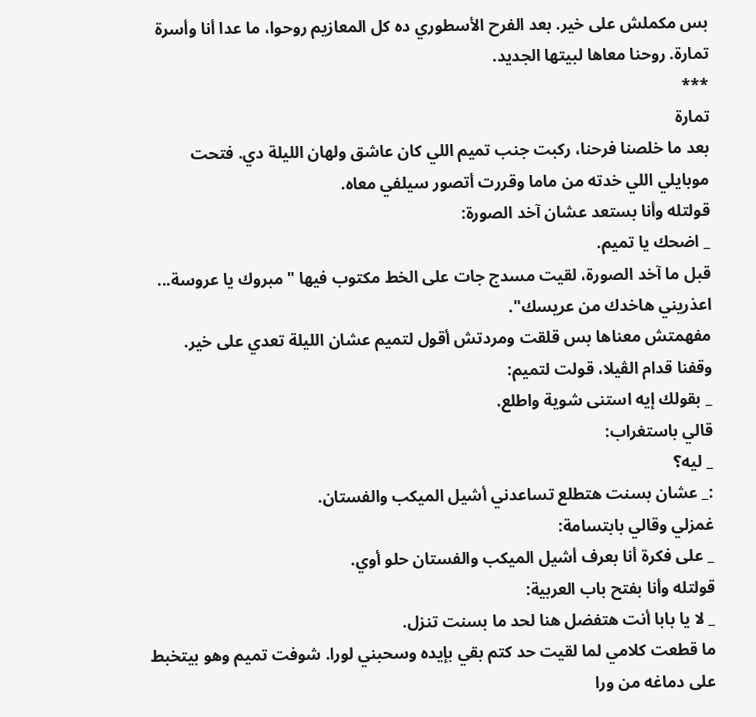بس مكملش على خير. بعد الفرح الأسطوري ده كل المعازيم روحوا، ما عدا أنا وأسرة تمارة. روحنا معاها لبيتها الجديد.
***
تمارة
بعد ما خلصنا فرحنا، ركبت جنب تميم اللي كان عاشق ولهان الليلة دي. فتحت موبايلي اللي خدته من ماما وقررت أتصور سيلفي معاه.
قولتله وأنا بستعد عشان آخد الصورة:
_ اضحك يا تميم.
قبل ما آخد الصورة، لقيت مسدج جات على الخط مكتوب فيها "مبروك يا عروسة... اعذريني هاخدك من عريسك".
مفهمتش معناها بس قلقت ومردتش أقول لتميم عشان الليلة تعدي على خير.
وقفنا قدام الڤيلا، قولت لتميم:
_ بقولك إيه استنى شوية واطلع.
قالي باستغراب:
_ ليه؟
:_ عشان بسنت هتطلع تساعدني أشيل الميكب والفستان.
غمزلي وقالي بابتسامة:
_ على فكرة أنا بعرف أشيل الميكب والفستان حلو أوي.
قولتله وأنا بفتح باب العربية:
_ لا يا بابا أنت هتفضل هنا لحد ما بسنت تنزل.
ما قطعت كلامي لما لقيت حد كتم بقي بإيده وسحبني لورا. شوفت تميم وهو بيتخبط على دماغه من ورا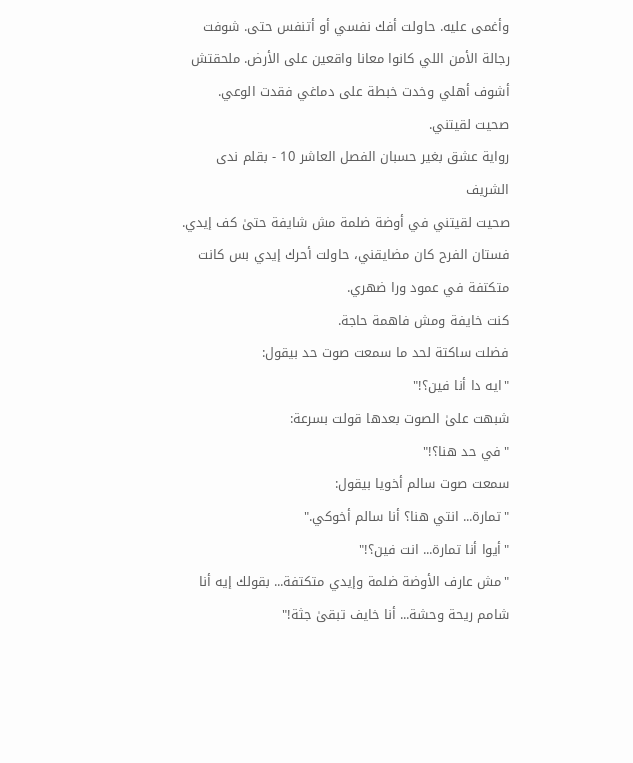وأغمى عليه. حاولت أفك نفسي أو أتنفس حتى. شوفت رجالة الأمن اللي كانوا معانا واقعين على الأرض. ملحقتش أشوف أهلي وخدت خبطة على دماغي فقدت الوعي.
صحيت لقيتني.
رواية عشق بغير حسبان الفصل العاشر 10 - بقلم ندى الشريف
صحيت لقيتني في أوضة ضلمة مش شايفة حتىٰ كف إيدي.
فستان الفرح كان مضايقني، حاولت أحرك إيدي بس كانت متكتفة في عمود ورا ضهري.
كنت خايفة ومش فاهمة حاجة.
فضلت ساكتة لحد ما سمعت صوت حد بيقول:
"ايه دا أنا فين؟!"
شبهت علىٰ الصوت بعدها قولت بسرعة:
"في حد هنا؟!"
سمعت صوت سالم أخويا بيقول:
"تمارة... انتي هنا؟ أنا سالم أخوكي."
"أيوا أنا تمارة... انت فين؟!"
"مش عارف الأوضة ضلمة وإيدي متكتفة... بقولك إيه أنا شامم ريحة وحشة... أنا خايف تبقىٰ جثة!"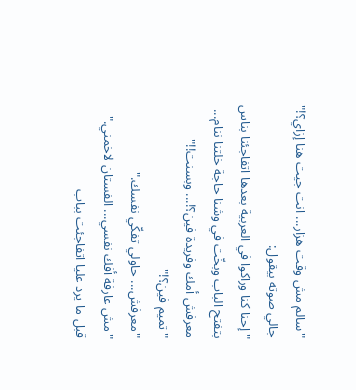"سالم مش وقت هزار... انت جيت هنا إزاي؟!"
جالي صوته بيقول:
"إحنا كنا وراكوا في العربية بعدها اتفاجئنا بناس بتفتح الباب وبخّت في وشنا حاجة خلتنا ننام... معرفش أمك وفريدة فين؟!... وبسنت!!"
"تميم فين؟!"
"معرفش... حاولي تفكّي نفسك."
"مش عارفة أفك نفسي... الفستان لاخمني."
قبل ما يرد عليا اتفاجئت بباب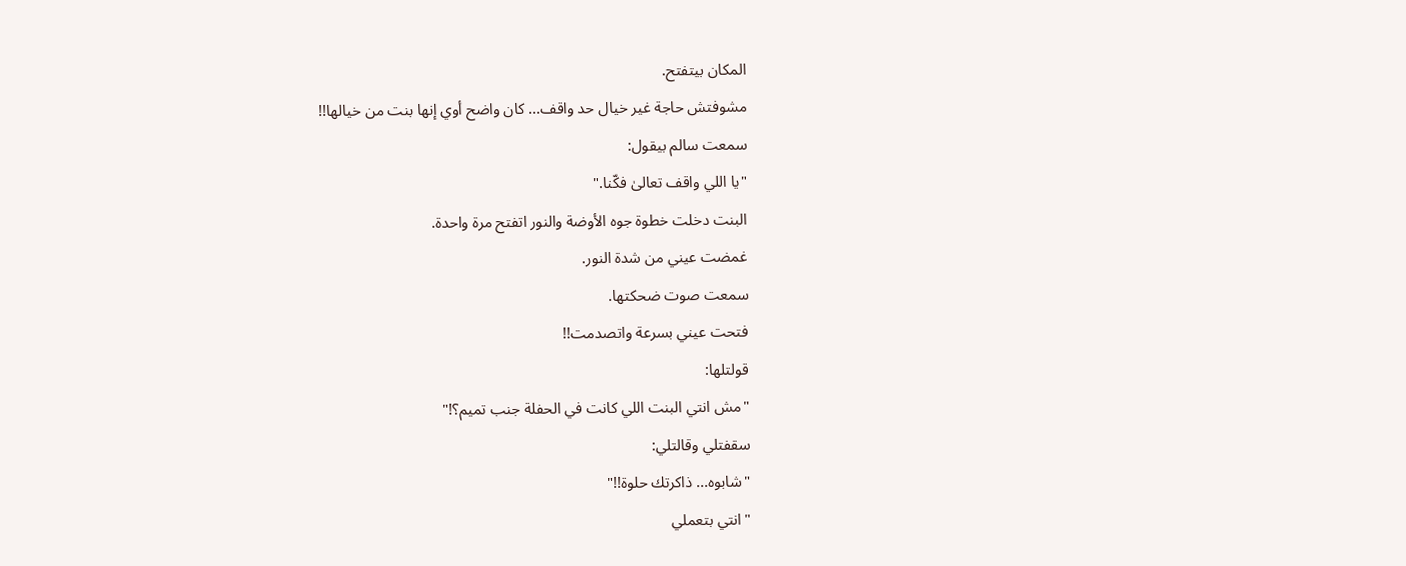المكان بيتفتح.
مشوفتش حاجة غير خيال حد واقف... كان واضح أوي إنها بنت من خيالها!!
سمعت سالم بيقول:
"يا اللي واقف تعالىٰ فكّنا."
البنت دخلت خطوة جوه الأوضة والنور اتفتح مرة واحدة.
غمضت عيني من شدة النور.
سمعت صوت ضحكتها.
فتحت عيني بسرعة واتصدمت!!
قولتلها:
"مش انتي البنت اللي كانت في الحفلة جنب تميم؟!"
سقفتلي وقالتلي:
"شابوه... ذاكرتك حلوة!!"
"انتي بتعملي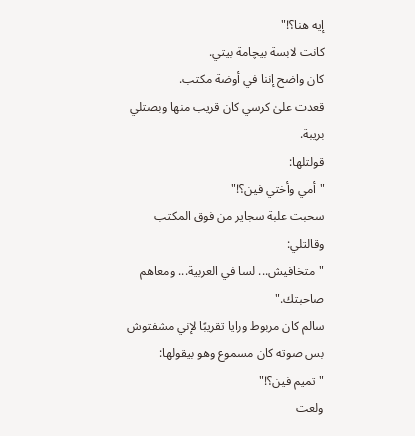إيه هنا؟!"
كانت لابسة بيچامة بيتي.
كان واضح إننا في أوضة مكتب.
قعدت علىٰ كرسي كان قريب منها وبصتلي بريبة.
قولتلها:
"أمي وأختي فين؟!"
سحبت علبة سجاير من فوق المكتب وقالتلي:
"متخافيش... لسا في العربية... ومعاهم صاحبتك."
سالم كان مربوط ورايا تقريبًا لإني مشفتوش بس صوته كان مسموع وهو بيقولها:
"تميم فين؟!"
ولعت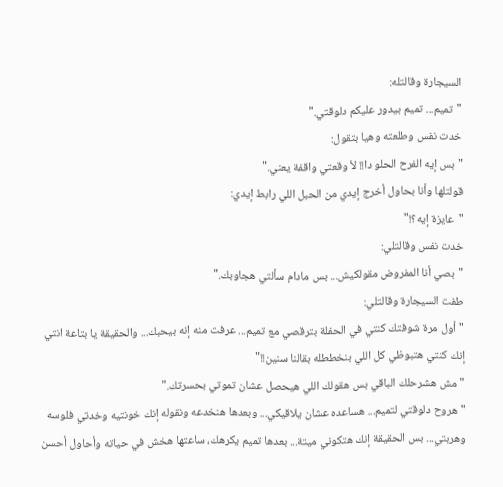السيجارة وقالتله:
"تميم... تميم بيدور عليكم دلوقتي."
خدت نفس وطلعته وهيا بتقول:
"بس إيه الفرح الحلو دا!! لأ وقعتي واقفة يعني."
قولتلها وأنا بحاول أخرج إيدي من الحبل اللي رابط إيدي:
"عايزة إيه؟!"
خدت نفس وقالتلي:
"بصي أنا المفروض مقولكيش... بس مادام سألتي هجاوبك."
طفت السيجارة وقالتلي:
"أول مرة شوفتك كنتي في الحفلة بترقصي مع تميم... عرفت منه إنه بيحبك... والحقيقة يا بتاعة انتي إنك كنتي هتبوظي كل اللي بنخططله بقالنا سنين!!"
"مش هشرحلك الباقي بس هقولك اللي هيحصل عشان تموتي بحسرتك."
"هروح دلوقتي لتميم... هساعده عشان يلاقيكي... وبعدها هنخدعه ونقوله إنك خونتيه وخدتي فلوسه وهربتي... بس الحقيقة إنك هتكوني ميتة... بعدها تميم يكرهك، ساعتها هخش في حياته وأحاول أحسن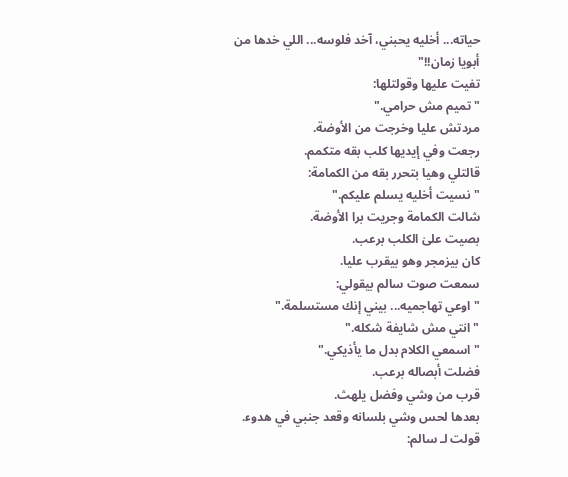حياته... أخليه يحبني، آخد فلوسه... اللي خدها من أبويا زمان!!"
تفيت عليها وقولتلها:
"تميم مش حرامي."
مردتش عليا وخرجت من الأوضة.
رجعت وفي إيديها كلب بقه متكمم.
قالتلي وهيا بتحرر بقه من الكمامة:
"نسيت أخليه يسلم عليكم."
شالت الكمامة وجريت برا الأوضة.
بصيت علىٰ الكلب برعب.
كان بيزمجر وهو بيقرب عليا.
سمعت صوت سالم بيقولي:
"اوعي تهاجميه... بيني إنك مستسلمة."
"انتي مش شايفة شكله."
"اسمعي الكلام بدل ما يأذيكي."
فضلت أبصاله برعب.
قرب من وشي وفضل يلهث.
بعدها لحس وشي بلسانه وقعد جنبي في هدوء.
قولت لـ سالم: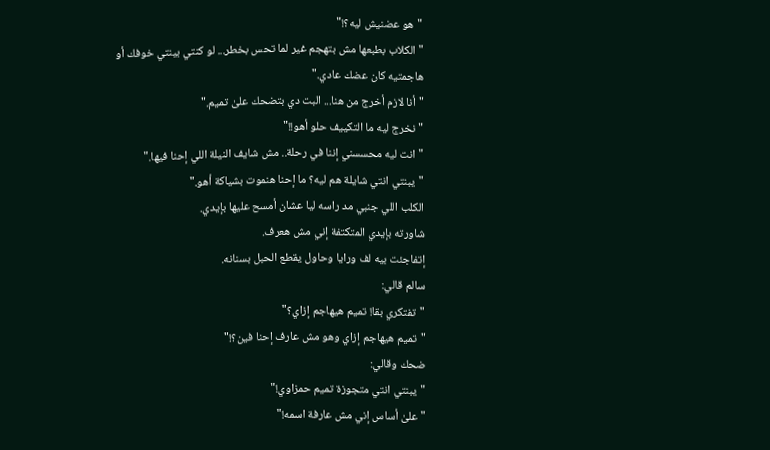"هو عضنيش ليه؟!"
"الكلاب بطبعها مش بتهجم غير لما تحس بخطر... لو كنتي بينتي خوفك أو هاجمتيه كان عضك عادي."
"أنا لازم أخرج من هنا... البت دي بتضحك علىٰ تميم."
"نخرج ليه ما التكييف حلو أهو!!"
"انت ليه محسسني إننا في رحلة.. مش شايف النيلة اللي إحنا فيها."
"يبنتي انتي شايلة هم ليه؟ ما إحنا هنموت بشياكة أهو."
الكلب اللي جنبي مد راسه ليا عشان أمسح عليها بإيدي.
شاورته بإيدي المتكتفة إني مش هعرف.
إتفاجئت بيه لف ورايا وحاول يقطع الحبل بسنانه.
سالم قالي:
"تفتكري بقا! تميم هيهاجم إزاي؟"
"تميم هيهاجم إزاي وهو مش عارف إحنا فين؟!"
ضحك وقالي:
"يبنتي انتي متجوزة تميم حمزاوي!"
"علىٰ أساس إني مش عارفة اسمه!"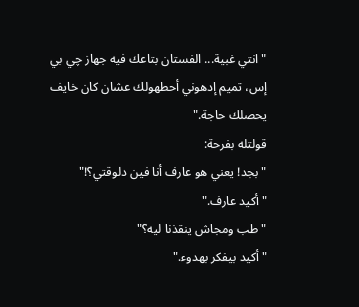"انتي غبية... الفستان بتاعك فيه جهاز چي بي إس، تميم إدهوني أحطهولك عشان كان خايف يحصلك حاجة."
قولتله بفرحة:
"بجد! يعني هو عارف أنا فين دلوقتي؟!"
"أكيد عارف."
"طب ومجاش ينقذنا ليه؟"
"أكيد بيفكر بهدوء."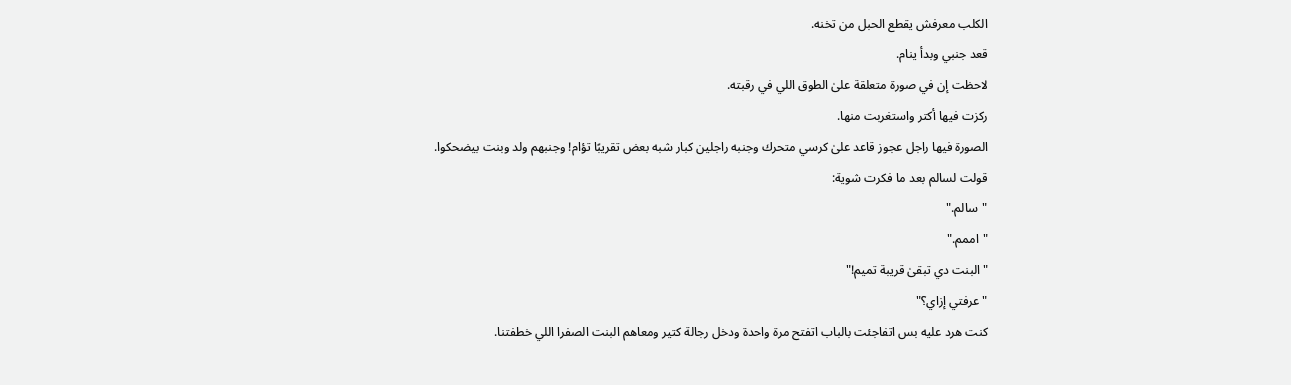الكلب معرفش يقطع الحبل من تخنه.
قعد جنبي وبدأ ينام.
لاحظت إن في صورة متعلقة علىٰ الطوق اللي في رقبته.
ركزت فيها أكتر واستغربت منها.
الصورة فيها راجل عجوز قاعد علىٰ كرسي متحرك وجنبه راجلين كبار شبه بعض تقريبًا تؤام! وجنبهم ولد وبنت بيضحكوا.
قولت لسالم بعد ما فكرت شوية:
"سالم."
"اممم."
"البنت دي تبقىٰ قريبة تميم!"
"عرفتي إزاي؟"
كنت هرد عليه بس اتفاجئت بالباب اتفتح مرة واحدة ودخل رجالة كتير ومعاهم البنت الصفرا اللي خطفتنا.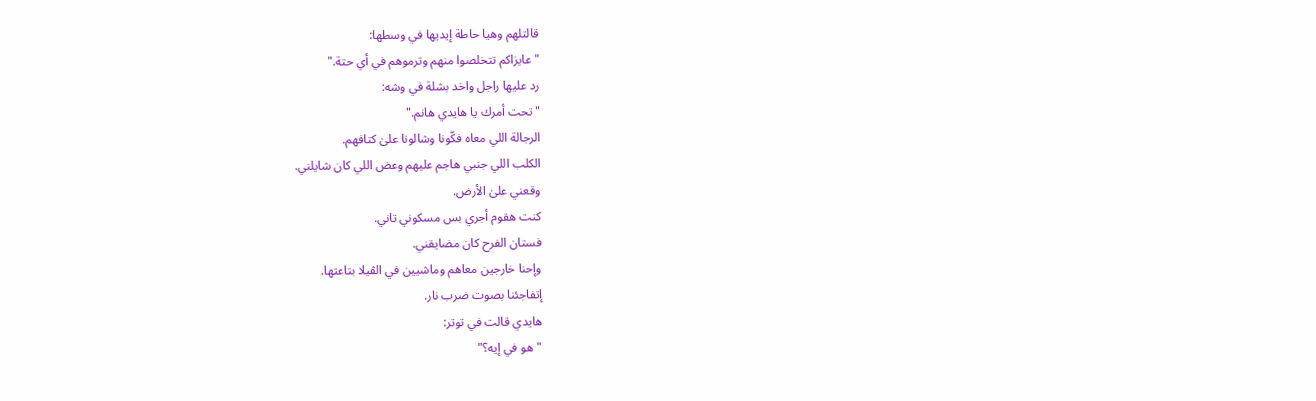قالتلهم وهيا حاطة إيديها في وسطها:
"عايزاكم تتخلصوا منهم وترموهم في أي حتة."
رد عليها راجل واخد بشلة في وشه:
"تحت أمرك يا هايدي هانم."
الرجالة اللي معاه فكّونا وشالونا علىٰ كتافهم.
الكلب اللي جنبي هاجم عليهم وعض اللي كان شايلني.
وقعني علىٰ الأرض.
كنت هقوم أجري بس مسكوني تاني.
فستان الفرح كان مضايقني.
وإحنا خارجين معاهم وماشيين في الڤيلا بتاعتها.
إتفاجئنا بصوت ضرب نار.
هايدي قالت في توتر:
"هو في إيه؟"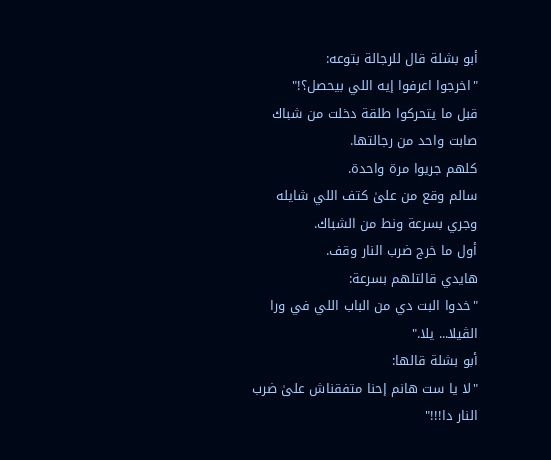أبو بشلة قال للرجالة بتوعه:
"اخرجوا اعرفوا إيه اللي بيحصل؟!"
قبل ما يتحركوا طلقة دخلت من شباك صابت واحد من رجالتها.
كلهم جريوا مرة واحدة.
سالم وقع من علىٰ كتف اللي شايله وجري بسرعة ونط من الشباك.
أول ما خرج ضرب النار وقف.
هايدي قالتلهم بسرعة:
"خدوا البت دي من الباب اللي في ورا الڤيلا... يلا."
أبو بشلة قالها:
"لا يا ست هانم إحنا متفقناش علىٰ ضرب النار دا!!!"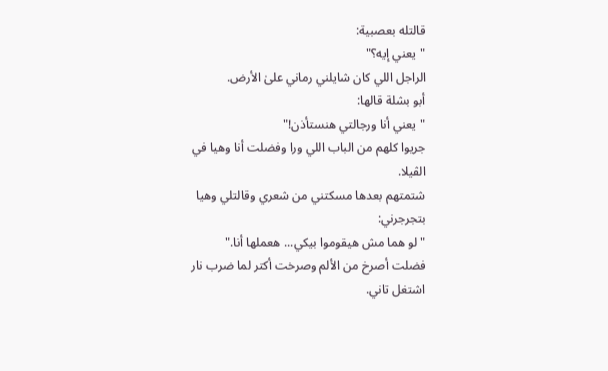قالتله بعصبية:
"يعني إيه؟"
الراجل اللي كان شايلني رماني علىٰ الأرض.
أبو بشلة قالها:
"يعني أنا ورجالتي هنستأذن!"
جريوا كلهم من الباب اللي ورا وفضلت أنا وهيا في الڤيلا.
شتمتهم بعدها مسكتني من شعري وقالتلي وهيا بتجرجرني:
"لو هما مش هيقوموا بيكي... هعملها أنا."
فضلت أصرخ من الألم وصرخت أكتر لما ضرب نار اشتغل تاني.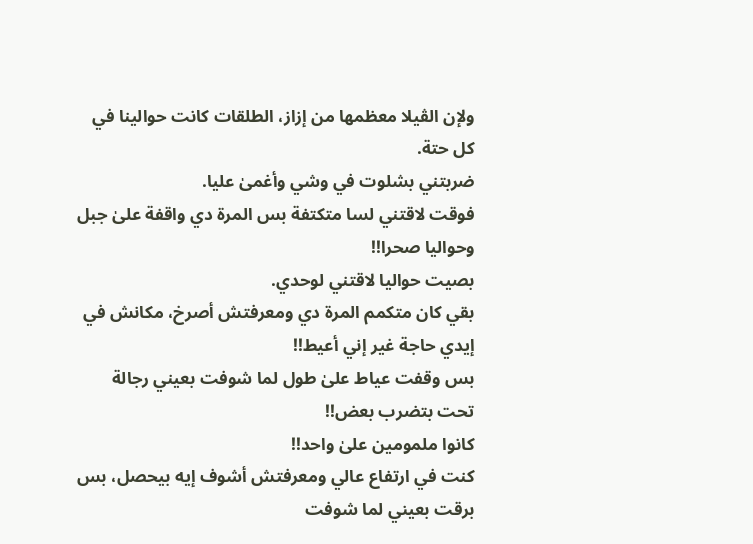ولإن الڤيلا معظمها من إزاز، الطلقات كانت حوالينا في كل حتة.
ضربتني بشلوت في وشي وأغمىٰ عليا.
فوقت لاقتني لسا متكتفة بس المرة دي واقفة علىٰ جبل وحواليا صحرا!!
بصيت حواليا لاقتني لوحدي.
بقي كان متكمم المرة دي ومعرفتش أصرخ، مكانش في إيدي حاجة غير إني أعيط!!
بس وقفت عياط علىٰ طول لما شوفت بعيني رجالة تحت بتضرب بعض!!
كانوا ملمومين علىٰ واحد!!
كنت في ارتفاع عالي ومعرفتش أشوف إيه بيحصل، بس برقت بعيني لما شوفت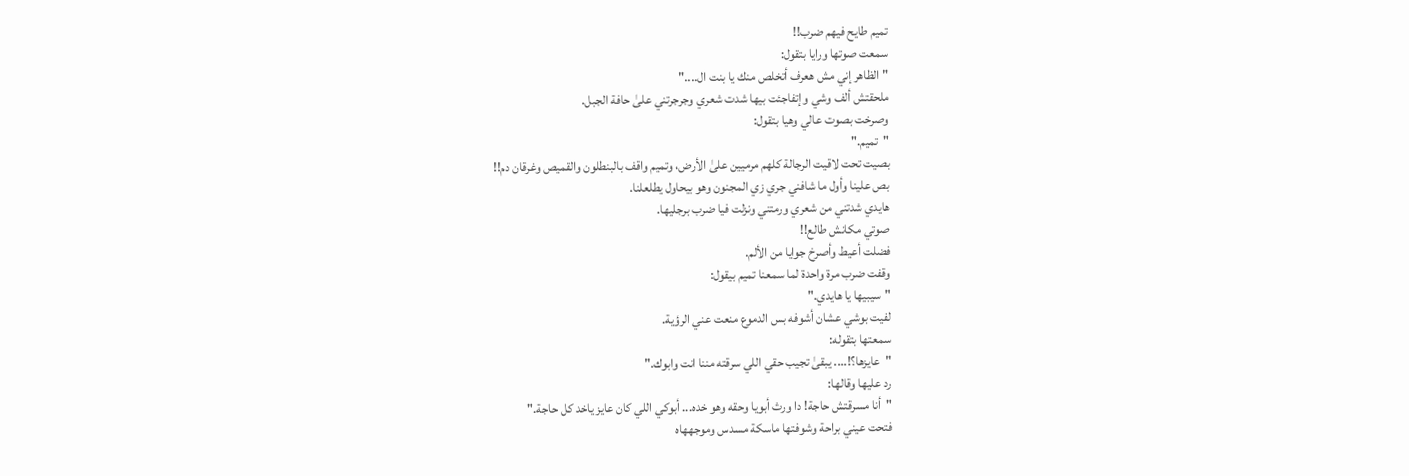تميم طايح فيهم ضرب!!
سمعت صوتها ورايا بتقول:
"الظاهر إني مش هعرف أتخلص منك يا بنت ال...."
ملحقتش ألف وشي وإتفاجئت بيها شدت شعري وجرجرتني علىٰ حافة الجبل.
وصرخت بصوت عالي وهيا بتقول:
"تميم."
بصيت تحت لاقيت الرجالة كلهم مرميين علىٰ الأرض، وتميم واقف بالبنطلون والقميص وغرقان دم!!
بص علينا وأول ما شافني جري زي المجنون وهو بيحاول يطلعلنا.
هايدي شدتني من شعري ورمتني ونزلت فيا ضرب برجليها.
صوتي مكانش طالع!!
فضلت أعيط وأصرخ جوايا من الألم.
وقفت ضرب مرة واحدة لما سمعنا تميم بيقول:
"سيبيها يا هايدي."
لفيت بوشي عشان أشوفه بس الدموع منعت عني الرؤية.
سمعتها بتقوله:
"عايزها؟!.... يبقىٰ تجيب حقي اللي سرقته مننا انت وابوك."
رد عليها وقالها:
"أنا مسرقتش حاجة! دا ورث أبويا وحقه وهو خده... أبوكي اللي كان عايز ياخد كل حاجة."
فتحت عيني براحة وشوفتها ماسكة مسدس وموجههاه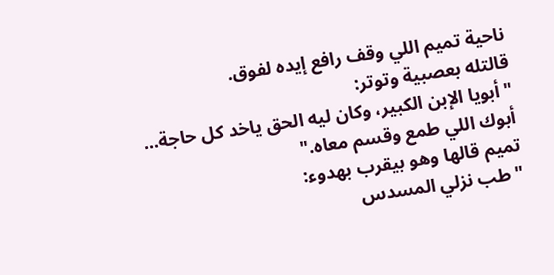ناحية تميم اللي وقف رافع إيده لفوق.
قالتله بعصبية وتوتر:
"أبويا الإبن الكبير، وكان ليه الحق ياخد كل حاجة... أبوك اللي طمع وقسم معاه."
تميم قالها وهو بيقرب بهدوء:
"طب نزلي المسدس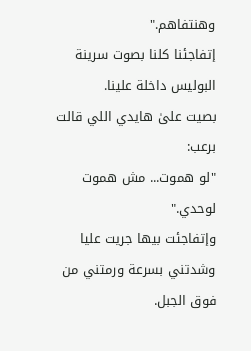وهنتفاهم."
إتفاجئنا كلنا بصوت سرينة البوليس داخلة علينا.
بصيت علىٰ هايدي اللي قالت برعب:
"لو هموت... مش هموت لوحدي."
وإتفاجئت بيها جريت عليا وشدتني بسرعة ورمتني من فوق الجبل.